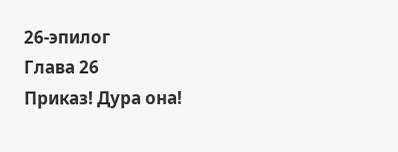26-эпилог
Глава 26
Приказ! Дура она!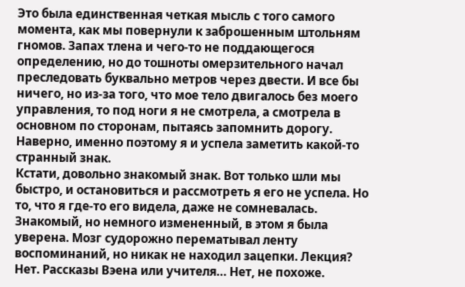Это была единственная четкая мысль с того самого момента, как мы повернули к заброшенным штольням гномов. Запах тлена и чего-то не поддающегося определению, но до тошноты омерзительного начал преследовать буквально метров через двести. И все бы ничего, но из-за того, что мое тело двигалось без моего управления, то под ноги я не смотрела, а смотрела в основном по сторонам, пытаясь запомнить дорогу. Наверно, именно поэтому я и успела заметить какой-то странный знак.
Кстати, довольно знакомый знак. Вот только шли мы быстро, и остановиться и рассмотреть я его не успела. Но то, что я где-то его видела, даже не сомневалась. Знакомый, но немного измененный, в этом я была уверена. Мозг судорожно перематывал ленту воспоминаний, но никак не находил зацепки. Лекция? Нет. Рассказы Вэена или учителя… Нет, не похоже.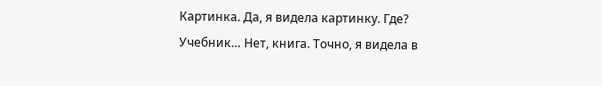Картинка. Да, я видела картинку. Где? Учебник… Нет, книга. Точно, я видела в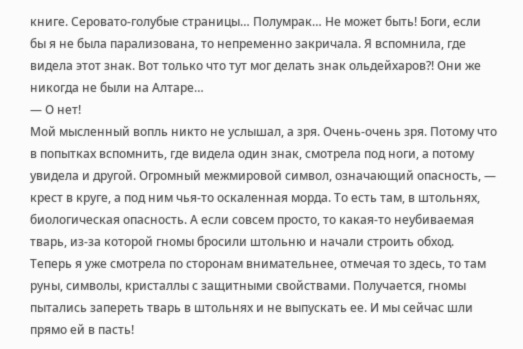книге. Серовато-голубые страницы… Полумрак… Не может быть! Боги, если бы я не была парализована, то непременно закричала. Я вспомнила, где видела этот знак. Вот только что тут мог делать знак ольдейхаров?! Они же никогда не были на Алтаре…
— О нет!
Мой мысленный вопль никто не услышал, а зря. Очень-очень зря. Потому что в попытках вспомнить, где видела один знак, смотрела под ноги, а потому увидела и другой. Огромный межмировой символ, означающий опасность, — крест в круге, а под ним чья-то оскаленная морда. То есть там, в штольнях, биологическая опасность. А если совсем просто, то какая-то неубиваемая тварь, из-за которой гномы бросили штольню и начали строить обход.
Теперь я уже смотрела по сторонам внимательнее, отмечая то здесь, то там руны, символы, кристаллы с защитными свойствами. Получается, гномы пытались запереть тварь в штольнях и не выпускать ее. И мы сейчас шли прямо ей в пасть!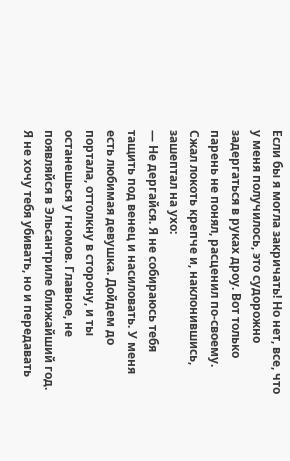Если бы я могла закричать! Но нет, все, что у меня получилось, это судорожно задергаться в руках дроу. Вот только парень не понял, расценил по-своему. Сжал локоть крепче и, наклонившись, зашептал на ухо:
— Не дергайся. Я не собираюсь тебя тащить под венец и насиловать. У меня есть любимая девушка. Дойдем до портала, оттолкну в сторону, и ты останешься у гномов. Главное, не появляйся в Эльсантриле ближайший год. Я не хочу тебя убивать, но и передавать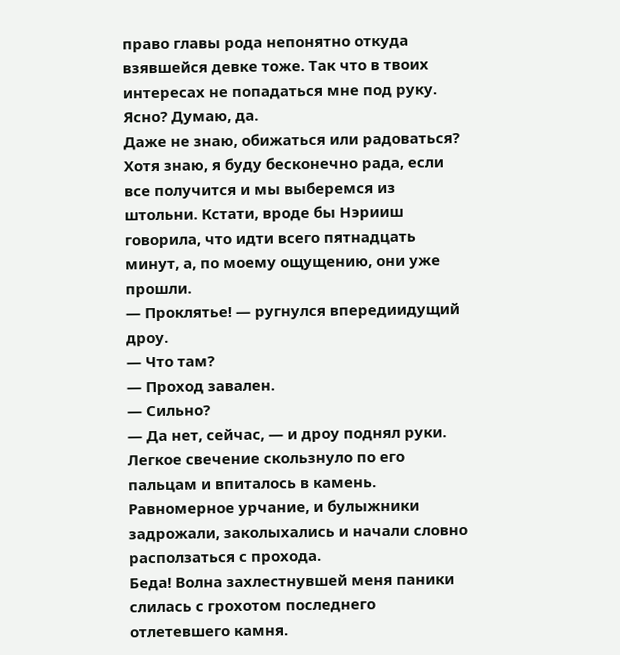право главы рода непонятно откуда взявшейся девке тоже. Так что в твоих интересах не попадаться мне под руку. Ясно? Думаю, да.
Даже не знаю, обижаться или радоваться? Хотя знаю, я буду бесконечно рада, если все получится и мы выберемся из штольни. Кстати, вроде бы Нэрииш говорила, что идти всего пятнадцать минут, а, по моему ощущению, они уже прошли.
— Проклятье! — ругнулся впередиидущий дроу.
— Что там?
— Проход завален.
— Сильно?
— Да нет, сейчас, — и дроу поднял руки. Легкое свечение скользнуло по его пальцам и впиталось в камень. Равномерное урчание, и булыжники задрожали, заколыхались и начали словно расползаться с прохода.
Беда! Волна захлестнувшей меня паники слилась с грохотом последнего отлетевшего камня.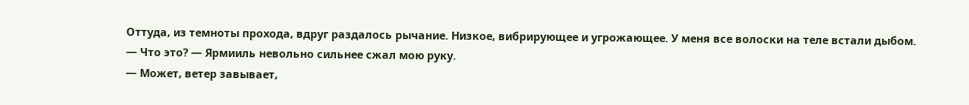Оттуда, из темноты прохода, вдруг раздалось рычание. Низкое, вибрирующее и угрожающее. У меня все волоски на теле встали дыбом.
— Что это? — Ярмииль невольно сильнее сжал мою руку.
— Может, ветер завывает,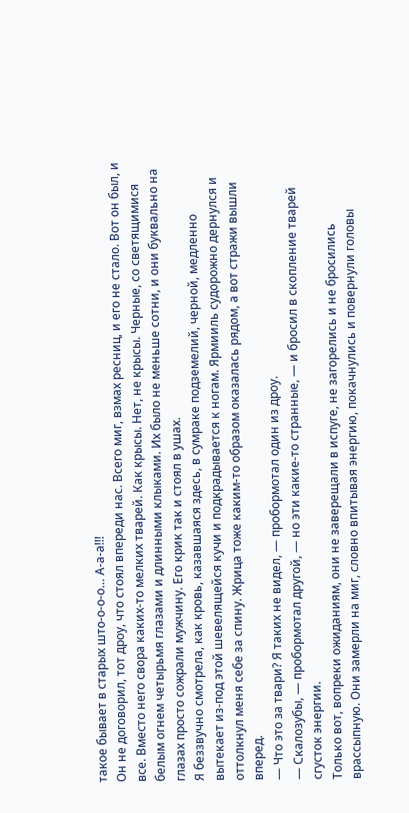такое бывает в старых што-о-о-о… А-а-а!!!
Он не договорил, тот дроу, что стоял впереди нас. Всего миг, взмах ресниц, и его не стало. Вот он был, и все. Вместо него свора каких-то мелких тварей. Как крысы. Нет, не крысы. Черные, со светящимися белым огнем четырьмя глазами и длинными клыками. Их было не меньше сотни, и они буквально на глазах просто сожрали мужчину. Его крик так и стоял в ушах.
Я беззвучно смотрела, как кровь, казавшаяся здесь, в сумраке подземелий, черной, медленно вытекает из-под этой шевелящейся кучи и подкрадывается к ногам. Ярмииль судорожно дернулся и оттолкнул меня себе за спину. Жрица тоже каким-то образом оказалась рядом, а вот стражи вышли вперед.
— Что это за твари? Я таких не видел, — пробормотал один из дроу.
— Скалозубы, — пробормотал другой, — но эти какие-то странные, — и бросил в скопление тварей сгусток энергии.
Только вот, вопреки ожиданиям, они не заверещали в испуге, не загорелись и не бросились врассыпную. Они замерли на миг, словно впитывая энергию, покачнулись и повернули головы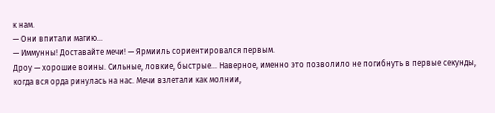к нам.
— Они впитали магию…
— Иммунны! Доставайте мечи! — Ярмииль сориентировался первым.
Дроу — хорошие воины. Сильные, ловкие, быстрые… Наверное, именно это позволило не погибнуть в первые секунды, когда вся орда ринулась на нас. Мечи взлетали как молнии,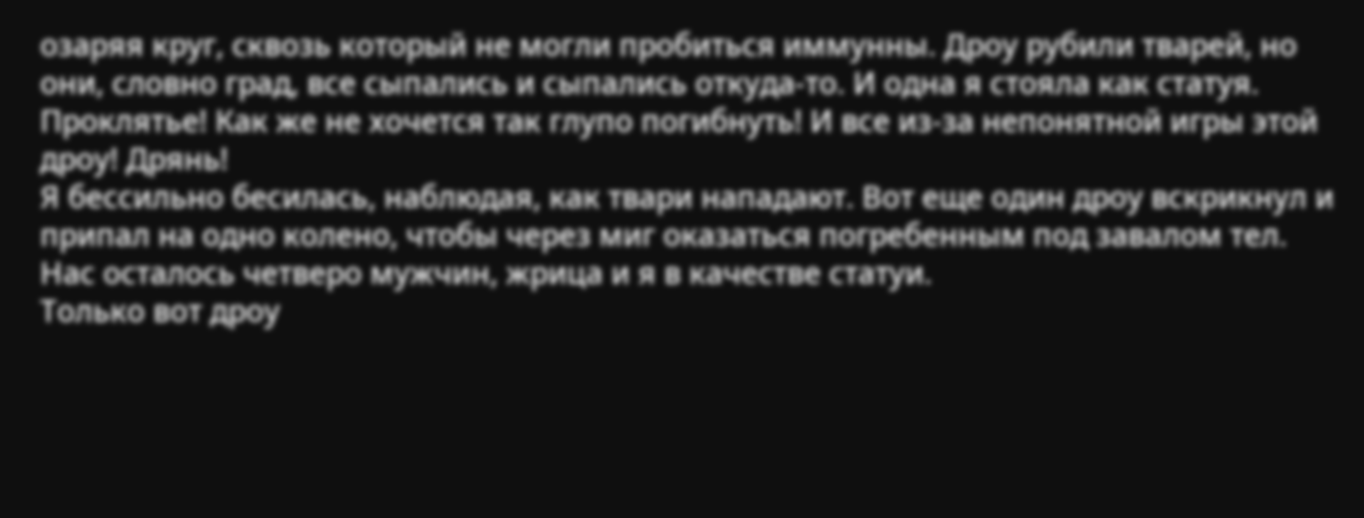озаряя круг, сквозь который не могли пробиться иммунны. Дроу рубили тварей, но они, словно град, все сыпались и сыпались откуда-то. И одна я стояла как статуя. Проклятье! Как же не хочется так глупо погибнуть! И все из-за непонятной игры этой дроу! Дрянь!
Я бессильно бесилась, наблюдая, как твари нападают. Вот еще один дроу вскрикнул и припал на одно колено, чтобы через миг оказаться погребенным под завалом тел. Нас осталось четверо мужчин, жрица и я в качестве статуи.
Только вот дроу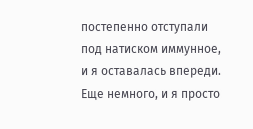постепенно отступали под натиском иммунное, и я оставалась впереди. Еще немного, и я просто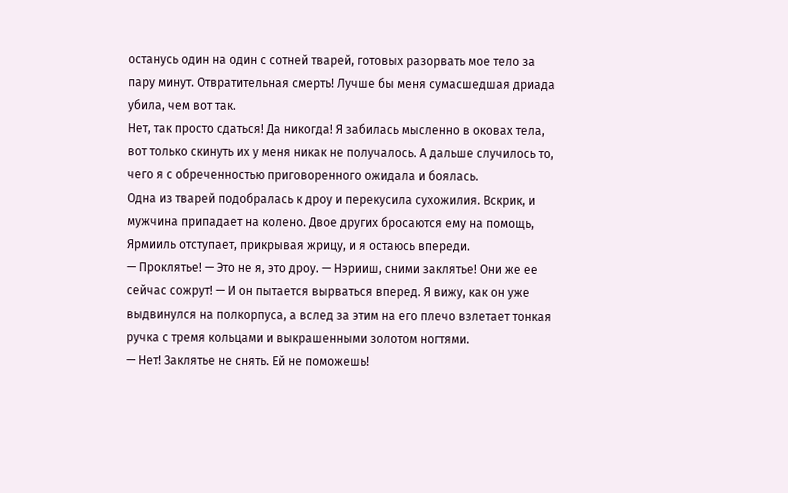останусь один на один с сотней тварей, готовых разорвать мое тело за пару минут. Отвратительная смерть! Лучше бы меня сумасшедшая дриада убила, чем вот так.
Нет, так просто сдаться! Да никогда! Я забилась мысленно в оковах тела, вот только скинуть их у меня никак не получалось. А дальше случилось то, чего я с обреченностью приговоренного ожидала и боялась.
Одна из тварей подобралась к дроу и перекусила сухожилия. Вскрик, и мужчина припадает на колено. Двое других бросаются ему на помощь, Ярмииль отступает, прикрывая жрицу, и я остаюсь впереди.
— Проклятье! — Это не я, это дроу. — Нэрииш, сними заклятье! Они же ее сейчас сожрут! — И он пытается вырваться вперед. Я вижу, как он уже выдвинулся на полкорпуса, а вслед за этим на его плечо взлетает тонкая ручка с тремя кольцами и выкрашенными золотом ногтями.
— Нет! Заклятье не снять. Ей не поможешь!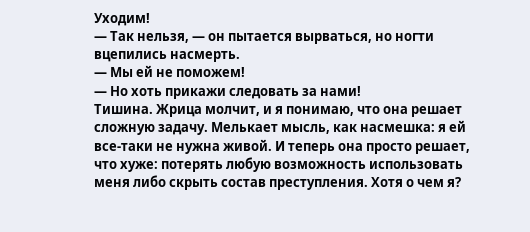Уходим!
— Так нельзя, — он пытается вырваться, но ногти вцепились насмерть.
— Мы ей не поможем!
— Но хоть прикажи следовать за нами!
Тишина. Жрица молчит, и я понимаю, что она решает сложную задачу. Мелькает мысль, как насмешка: я ей все-таки не нужна живой. И теперь она просто решает, что хуже: потерять любую возможность использовать меня либо скрыть состав преступления. Хотя о чем я?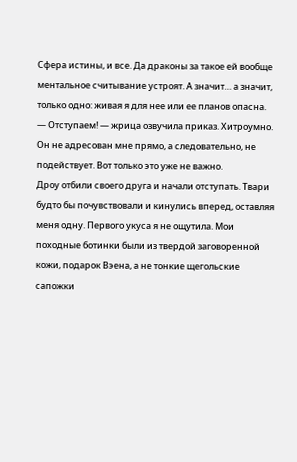Сфера истины, и все. Да драконы за такое ей вообще ментальное считывание устроят. А значит… а значит, только одно: живая я для нее или ее планов опасна.
— Отступаем! — жрица озвучила приказ. Хитроумно. Он не адресован мне прямо, а следовательно, не подействует. Вот только это уже не важно.
Дроу отбили своего друга и начали отступать. Твари будто бы почувствовали и кинулись вперед, оставляя меня одну. Первого укуса я не ощутила. Мои походные ботинки были из твердой заговоренной кожи, подарок Вэена, а не тонкие щегольские сапожки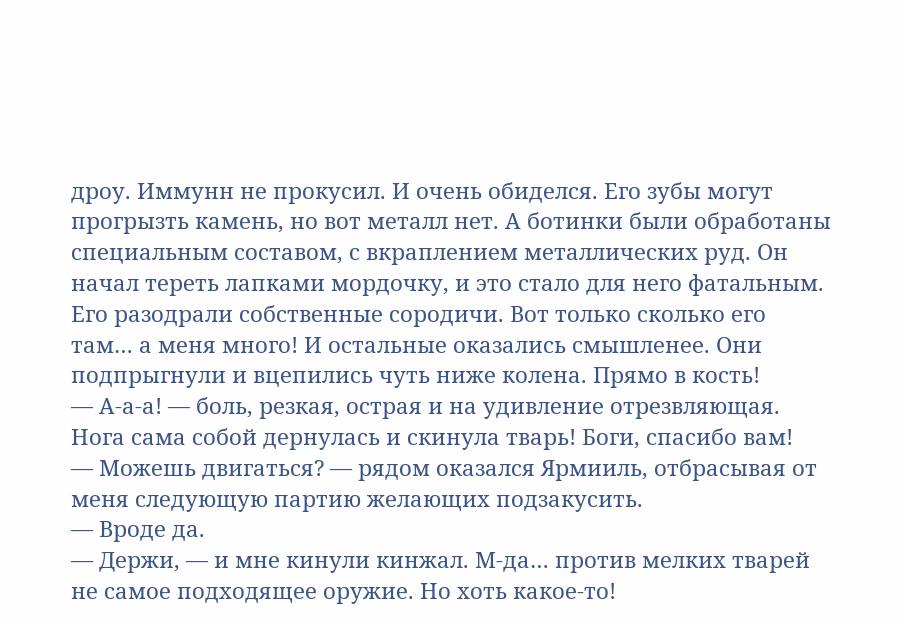дроу. Иммунн не прокусил. И очень обиделся. Его зубы могут прогрызть камень, но вот металл нет. А ботинки были обработаны специальным составом, с вкраплением металлических руд. Он начал тереть лапками мордочку, и это стало для него фатальным. Его разодрали собственные сородичи. Вот только сколько его там… а меня много! И остальные оказались смышленее. Они подпрыгнули и вцепились чуть ниже колена. Прямо в кость!
— А-а-а! — боль, резкая, острая и на удивление отрезвляющая.
Нога сама собой дернулась и скинула тварь! Боги, спасибо вам!
— Можешь двигаться? — рядом оказался Ярмииль, отбрасывая от меня следующую партию желающих подзакусить.
— Вроде да.
— Держи, — и мне кинули кинжал. М-да… против мелких тварей не самое подходящее оружие. Но хоть какое-то!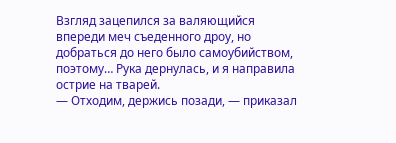Взгляд зацепился за валяющийся впереди меч съеденного дроу, но добраться до него было самоубийством, поэтому… Рука дернулась, и я направила острие на тварей.
— Отходим, держись позади, — приказал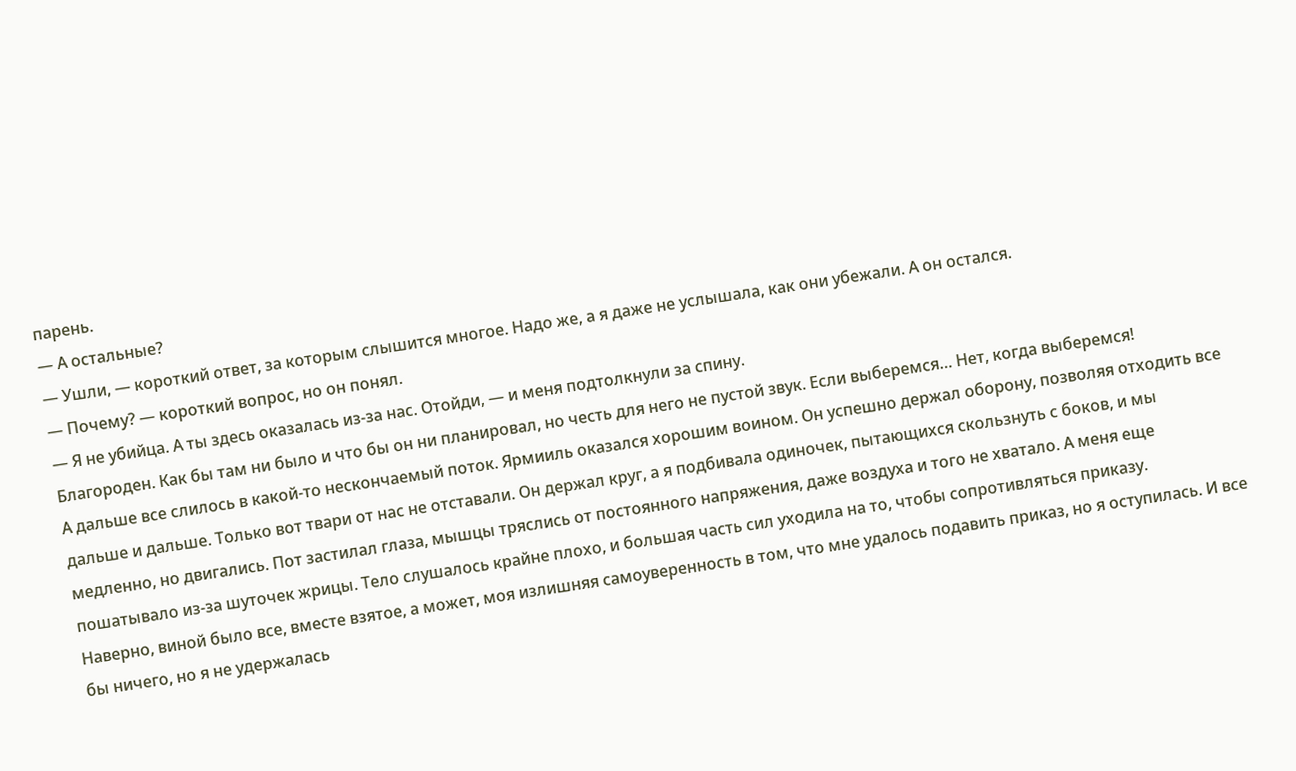парень.
— А остальные?
— Ушли, — короткий ответ, за которым слышится многое. Надо же, а я даже не услышала, как они убежали. А он остался.
— Почему? — короткий вопрос, но он понял.
— Я не убийца. А ты здесь оказалась из-за нас. Отойди, — и меня подтолкнули за спину.
Благороден. Как бы там ни было и что бы он ни планировал, но честь для него не пустой звук. Если выберемся… Нет, когда выберемся!
А дальше все слилось в какой-то нескончаемый поток. Ярмииль оказался хорошим воином. Он успешно держал оборону, позволяя отходить все дальше и дальше. Только вот твари от нас не отставали. Он держал круг, а я подбивала одиночек, пытающихся скользнуть с боков, и мы медленно, но двигались. Пот застилал глаза, мышцы тряслись от постоянного напряжения, даже воздуха и того не хватало. А меня еще пошатывало из-за шуточек жрицы. Тело слушалось крайне плохо, и большая часть сил уходила на то, чтобы сопротивляться приказу.
Наверно, виной было все, вместе взятое, а может, моя излишняя самоуверенность в том, что мне удалось подавить приказ, но я оступилась. И все бы ничего, но я не удержалась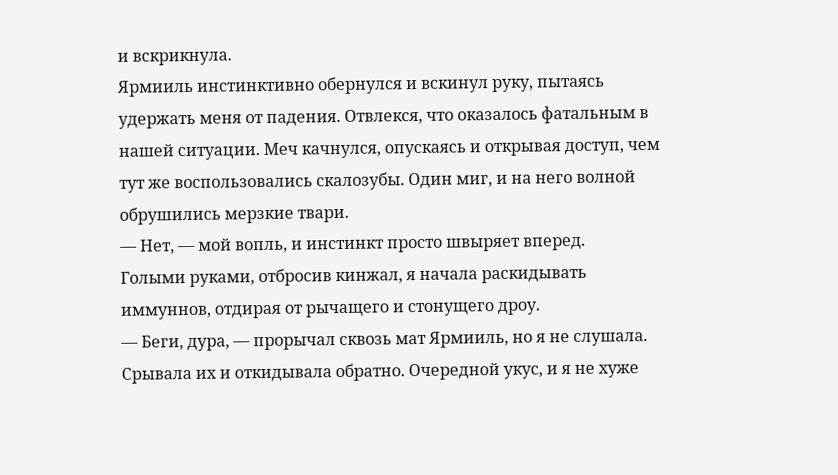и вскрикнула.
Ярмииль инстинктивно обернулся и вскинул руку, пытаясь удержать меня от падения. Отвлекся, что оказалось фатальным в нашей ситуации. Меч качнулся, опускаясь и открывая доступ, чем тут же воспользовались скалозубы. Один миг, и на него волной обрушились мерзкие твари.
— Нет, — мой вопль, и инстинкт просто швыряет вперед.
Голыми руками, отбросив кинжал, я начала раскидывать иммуннов, отдирая от рычащего и стонущего дроу.
— Беги, дура, — прорычал сквозь мат Ярмииль, но я не слушала.
Срывала их и откидывала обратно. Очередной укус, и я не хуже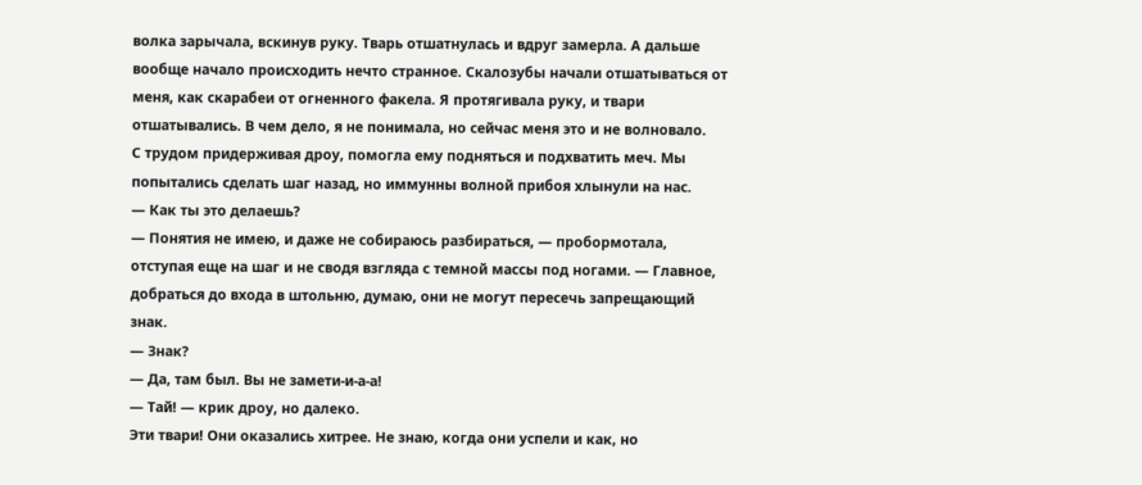волка зарычала, вскинув руку. Тварь отшатнулась и вдруг замерла. А дальше вообще начало происходить нечто странное. Скалозубы начали отшатываться от меня, как скарабеи от огненного факела. Я протягивала руку, и твари отшатывались. В чем дело, я не понимала, но сейчас меня это и не волновало.
С трудом придерживая дроу, помогла ему подняться и подхватить меч. Мы попытались сделать шаг назад, но иммунны волной прибоя хлынули на нас.
— Как ты это делаешь?
— Понятия не имею, и даже не собираюсь разбираться, — пробормотала, отступая еще на шаг и не сводя взгляда с темной массы под ногами. — Главное, добраться до входа в штольню, думаю, они не могут пересечь запрещающий знак.
— Знак?
— Да, там был. Вы не замети-и-а-а!
— Тай! — крик дроу, но далеко.
Эти твари! Они оказались хитрее. Не знаю, когда они успели и как, но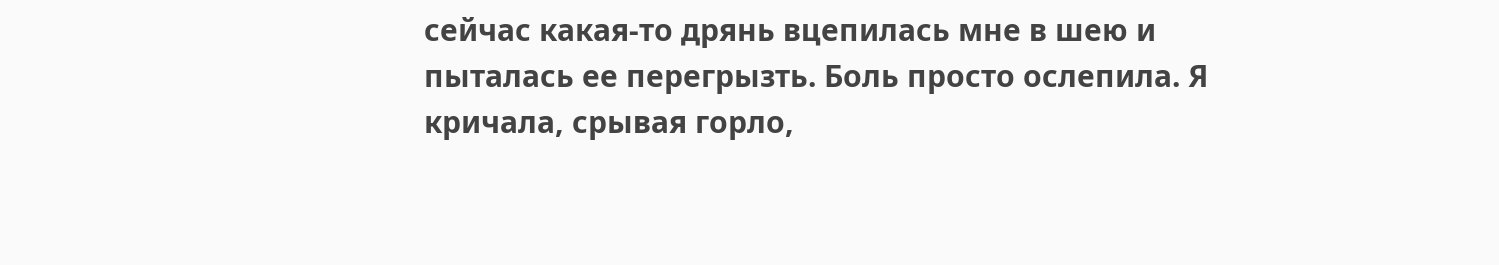сейчас какая-то дрянь вцепилась мне в шею и пыталась ее перегрызть. Боль просто ослепила. Я кричала, срывая горло,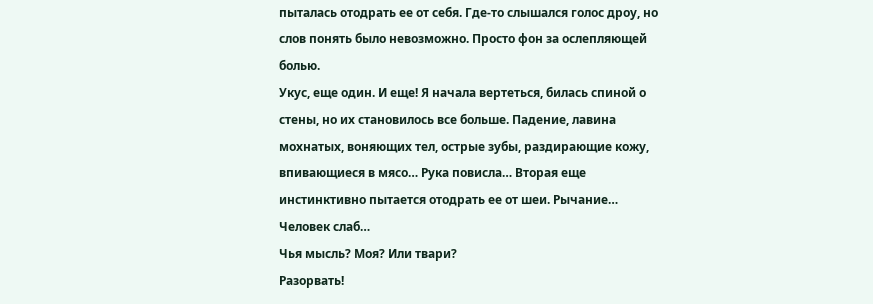пыталась отодрать ее от себя. Где-то слышался голос дроу, но слов понять было невозможно. Просто фон за ослепляющей болью.
Укус, еще один. И еще! Я начала вертеться, билась спиной о стены, но их становилось все больше. Падение, лавина мохнатых, воняющих тел, острые зубы, раздирающие кожу, впивающиеся в мясо… Рука повисла… Вторая еще инстинктивно пытается отодрать ее от шеи. Рычание…
Человек слаб…
Чья мысль? Моя? Или твари?
Разорвать!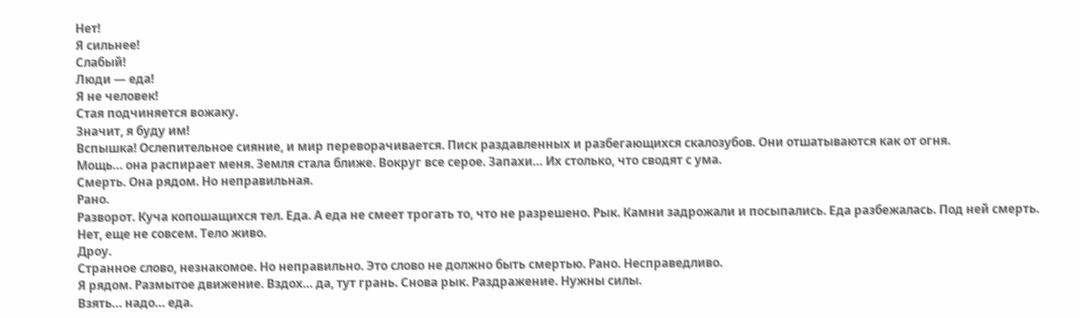Нет!
Я сильнее!
Слабый!
Люди — еда!
Я не человек!
Стая подчиняется вожаку.
Значит, я буду им!
Вспышка! Ослепительное сияние, и мир переворачивается. Писк раздавленных и разбегающихся скалозубов. Они отшатываются как от огня.
Мощь… она распирает меня. Земля стала ближе. Вокруг все серое. Запахи… Их столько, что сводят с ума.
Смерть. Она рядом. Но неправильная.
Рано.
Разворот. Куча копошащихся тел. Еда. А еда не смеет трогать то, что не разрешено. Рык. Камни задрожали и посыпались. Еда разбежалась. Под ней смерть. Нет, еще не совсем. Тело живо.
Дроу.
Странное слово, незнакомое. Но неправильно. Это слово не должно быть смертью. Рано. Несправедливо.
Я рядом. Размытое движение. Вздох… да, тут грань. Снова рык. Раздражение. Нужны силы.
Взять… надо… еда.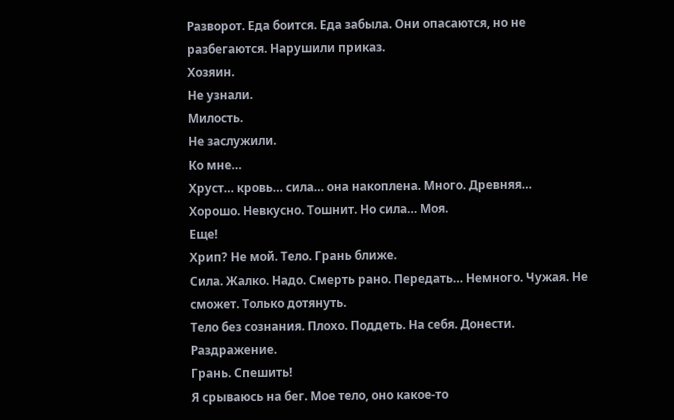Разворот. Еда боится. Еда забыла. Они опасаются, но не разбегаются. Нарушили приказ.
Хозяин.
Не узнали.
Милость.
Не заслужили.
Ко мне…
Хруст… кровь… сила… она накоплена. Много. Древняя…
Хорошо. Невкусно. Тошнит. Но сила… Моя.
Еще!
Хрип? Не мой. Тело. Грань ближе.
Сила. Жалко. Надо. Смерть рано. Передать… Немного. Чужая. Не сможет. Только дотянуть.
Тело без сознания. Плохо. Поддеть. На себя. Донести. Раздражение.
Грань. Спешить!
Я срываюсь на бег. Мое тело, оно какое-то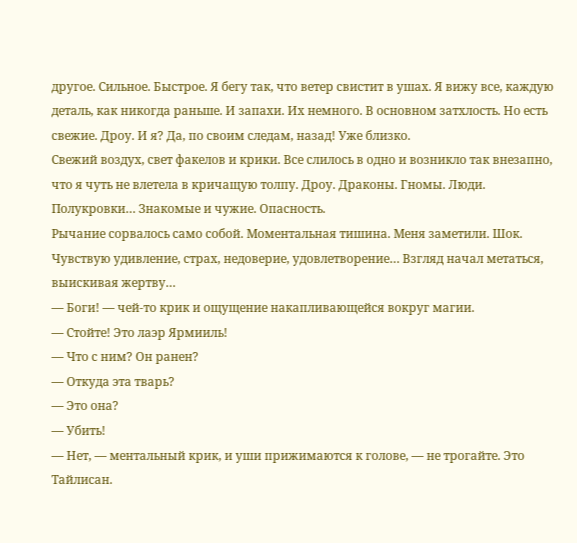другое. Сильное. Быстрое. Я бегу так, что ветер свистит в ушах. Я вижу все, каждую деталь, как никогда раньше. И запахи. Их немного. В основном затхлость. Но есть свежие. Дроу. И я? Да, по своим следам, назад! Уже близко.
Свежий воздух, свет факелов и крики. Все слилось в одно и возникло так внезапно, что я чуть не влетела в кричащую толпу. Дроу. Драконы. Гномы. Люди. Полукровки… Знакомые и чужие. Опасность.
Рычание сорвалось само собой. Моментальная тишина. Меня заметили. Шок. Чувствую удивление, страх, недоверие, удовлетворение… Взгляд начал метаться, выискивая жертву…
— Боги! — чей-то крик и ощущение накапливающейся вокруг магии.
— Стойте! Это лаэр Ярмииль!
— Что с ним? Он ранен?
— Откуда эта тварь?
— Это она?
— Убить!
— Нет, — ментальный крик, и уши прижимаются к голове, — не трогайте. Это Тайлисан.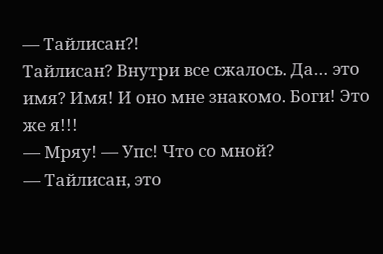— Тайлисан?!
Тайлисан? Внутри все сжалось. Да… это имя? Имя! И оно мне знакомо. Боги! Это же я!!!
— Мряу! — Упс! Что со мной?
— Тайлисан, это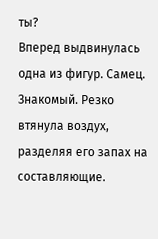ты?
Вперед выдвинулась одна из фигур. Самец. Знакомый. Резко втянула воздух, разделяя его запах на составляющие.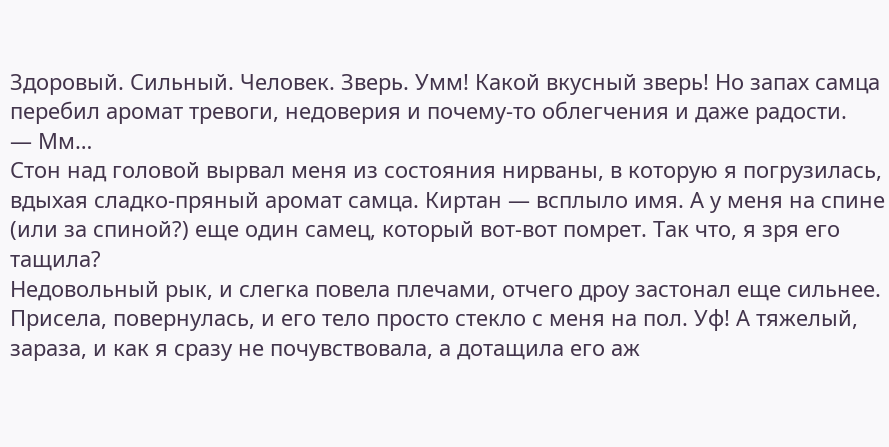Здоровый. Сильный. Человек. Зверь. Умм! Какой вкусный зверь! Но запах самца перебил аромат тревоги, недоверия и почему-то облегчения и даже радости.
— Мм…
Стон над головой вырвал меня из состояния нирваны, в которую я погрузилась, вдыхая сладко-пряный аромат самца. Киртан — всплыло имя. А у меня на спине (или за спиной?) еще один самец, который вот-вот помрет. Так что, я зря его тащила?
Недовольный рык, и слегка повела плечами, отчего дроу застонал еще сильнее. Присела, повернулась, и его тело просто стекло с меня на пол. Уф! А тяжелый, зараза, и как я сразу не почувствовала, а дотащила его аж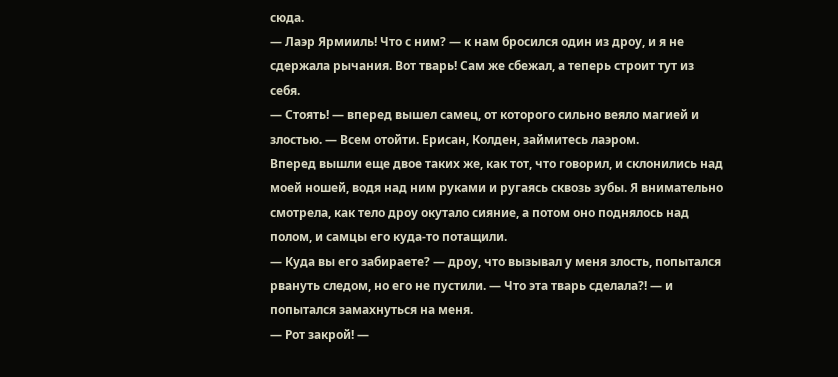сюда.
— Лаэр Ярмииль! Что с ним? — к нам бросился один из дроу, и я не сдержала рычания. Вот тварь! Сам же сбежал, а теперь строит тут из себя.
— Стоять! — вперед вышел самец, от которого сильно веяло магией и злостью. — Всем отойти. Ерисан, Колден, займитесь лаэром.
Вперед вышли еще двое таких же, как тот, что говорил, и склонились над моей ношей, водя над ним руками и ругаясь сквозь зубы. Я внимательно смотрела, как тело дроу окутало сияние, а потом оно поднялось над полом, и самцы его куда-то потащили.
— Куда вы его забираете? — дроу, что вызывал у меня злость, попытался рвануть следом, но его не пустили. — Что эта тварь сделала?! — и попытался замахнуться на меня.
— Рот закрой! —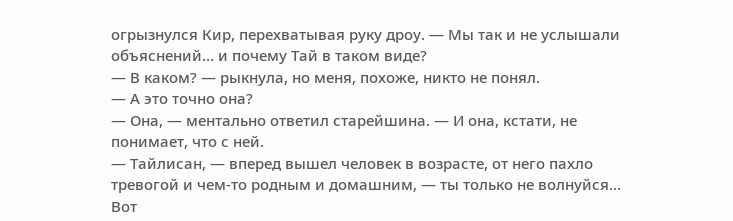огрызнулся Кир, перехватывая руку дроу. — Мы так и не услышали объяснений… и почему Тай в таком виде?
— В каком? — рыкнула, но меня, похоже, никто не понял.
— А это точно она?
— Она, — ментально ответил старейшина. — И она, кстати, не понимает, что с ней.
— Тайлисан, — вперед вышел человек в возрасте, от него пахло тревогой и чем-то родным и домашним, — ты только не волнуйся… Вот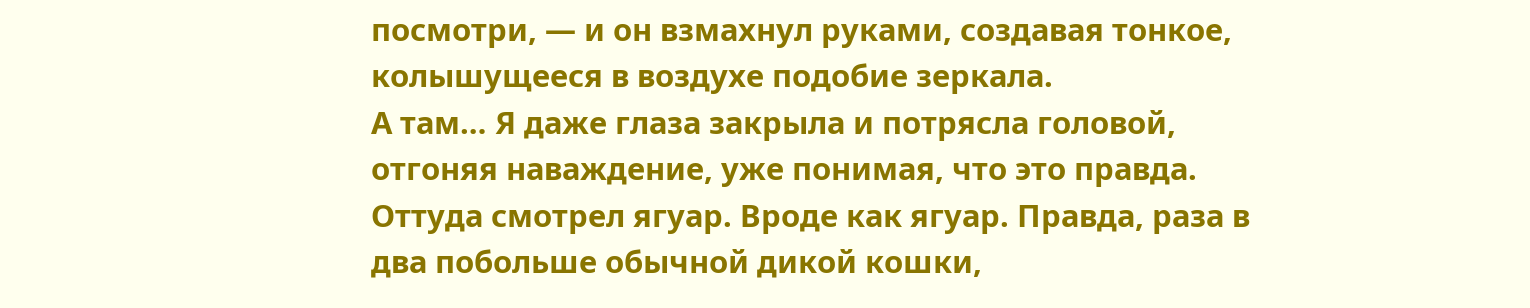посмотри, — и он взмахнул руками, создавая тонкое, колышущееся в воздухе подобие зеркала.
А там… Я даже глаза закрыла и потрясла головой, отгоняя наваждение, уже понимая, что это правда. Оттуда смотрел ягуар. Вроде как ягуар. Правда, раза в два побольше обычной дикой кошки,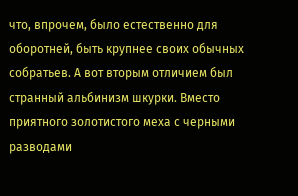что, впрочем, было естественно для оборотней, быть крупнее своих обычных собратьев. А вот вторым отличием был странный альбинизм шкурки. Вместо приятного золотистого меха с черными разводами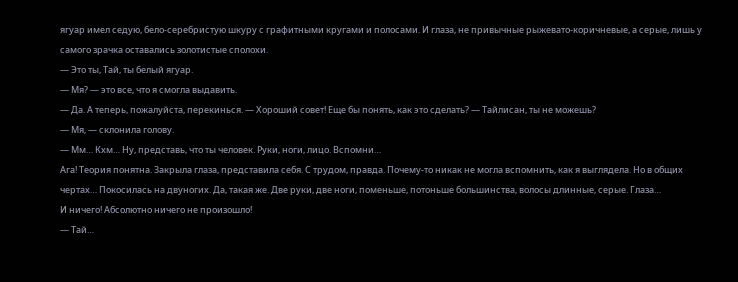ягуар имел седую, бело-серебристую шкуру с графитными кругами и полосами. И глаза, не привычные рыжевато-коричневые, а серые, лишь у самого зрачка оставались золотистые сполохи.
— Это ты, Тай, ты белый ягуар.
— Мя? — это все, что я смогла выдавить.
— Да. А теперь, пожалуйста, перекинься. — Хороший совет! Еще бы понять, как это сделать? — Тайлисан, ты не можешь?
— Мя, — склонила голову.
— Мм… Кхм… Ну, представь, что ты человек. Руки, ноги, лицо. Вспомни…
Ага! Теория понятна. Закрыла глаза, представила себя. С трудом, правда. Почему-то никак не могла вспомнить, как я выглядела. Но в общих чертах… Покосилась на двуногих. Да, такая же. Две руки, две ноги, поменьше, потоньше большинства, волосы длинные, серые. Глаза…
И ничего! Абсолютно ничего не произошло!
— Тай…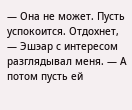— Она не может. Пусть успокоится. Отдохнет, — Эшэар с интересом разглядывал меня. — А потом пусть ей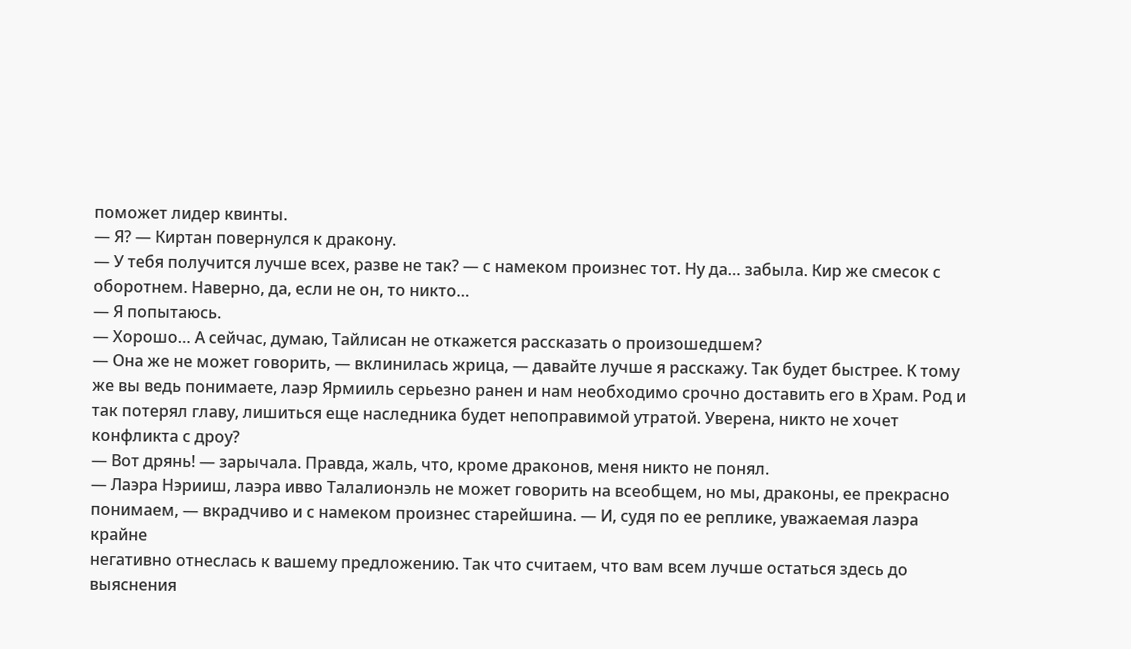поможет лидер квинты.
— Я? — Киртан повернулся к дракону.
— У тебя получится лучше всех, разве не так? — с намеком произнес тот. Ну да… забыла. Кир же смесок с оборотнем. Наверно, да, если не он, то никто…
— Я попытаюсь.
— Хорошо… А сейчас, думаю, Тайлисан не откажется рассказать о произошедшем?
— Она же не может говорить, — вклинилась жрица, — давайте лучше я расскажу. Так будет быстрее. К тому же вы ведь понимаете, лаэр Ярмииль серьезно ранен и нам необходимо срочно доставить его в Храм. Род и так потерял главу, лишиться еще наследника будет непоправимой утратой. Уверена, никто не хочет конфликта с дроу?
— Вот дрянь! — зарычала. Правда, жаль, что, кроме драконов, меня никто не понял.
— Лаэра Нэрииш, лаэра ивво Талалионэль не может говорить на всеобщем, но мы, драконы, ее прекрасно понимаем, — вкрадчиво и с намеком произнес старейшина. — И, судя по ее реплике, уважаемая лаэра крайне
негативно отнеслась к вашему предложению. Так что считаем, что вам всем лучше остаться здесь до выяснения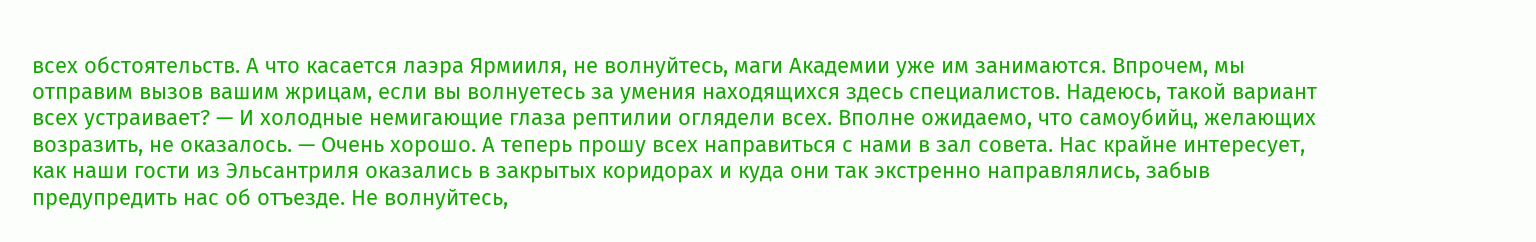всех обстоятельств. А что касается лаэра Ярмииля, не волнуйтесь, маги Академии уже им занимаются. Впрочем, мы отправим вызов вашим жрицам, если вы волнуетесь за умения находящихся здесь специалистов. Надеюсь, такой вариант всех устраивает? — И холодные немигающие глаза рептилии оглядели всех. Вполне ожидаемо, что самоубийц, желающих возразить, не оказалось. — Очень хорошо. А теперь прошу всех направиться с нами в зал совета. Нас крайне интересует, как наши гости из Эльсантриля оказались в закрытых коридорах и куда они так экстренно направлялись, забыв предупредить нас об отъезде. Не волнуйтесь,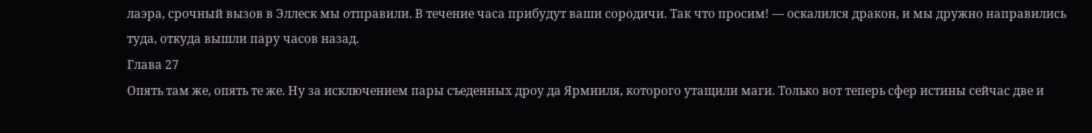лаэра, срочный вызов в Эллеск мы отправили. В течение часа прибудут ваши сородичи. Так что просим! — оскалился дракон, и мы дружно направились туда, откуда вышли пару часов назад.
Глава 27
Опять там же, опять те же. Ну за исключением пары съеденных дроу да Ярмииля, которого утащили маги. Только вот теперь сфер истины сейчас две и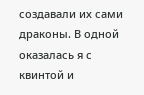создавали их сами драконы. В одной оказалась я с квинтой и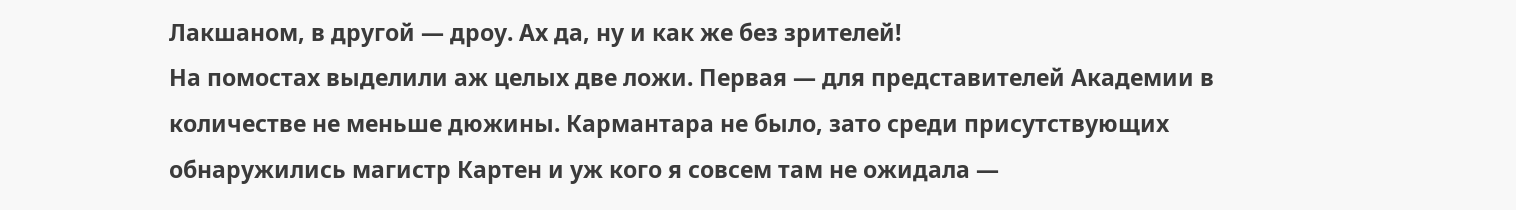Лакшаном, в другой — дроу. Ах да, ну и как же без зрителей!
На помостах выделили аж целых две ложи. Первая — для представителей Академии в количестве не меньше дюжины. Кармантара не было, зато среди присутствующих обнаружились магистр Картен и уж кого я совсем там не ожидала —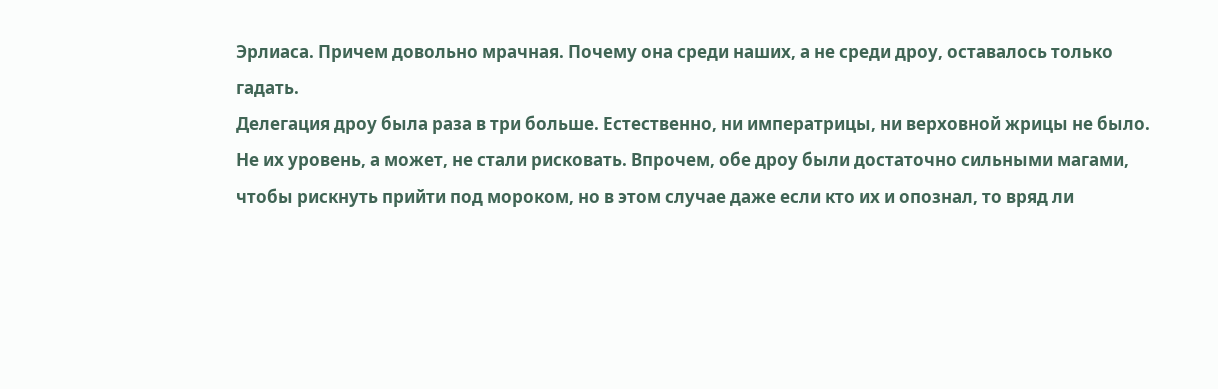Эрлиаса. Причем довольно мрачная. Почему она среди наших, а не среди дроу, оставалось только гадать.
Делегация дроу была раза в три больше. Естественно, ни императрицы, ни верховной жрицы не было. Не их уровень, а может, не стали рисковать. Впрочем, обе дроу были достаточно сильными магами, чтобы рискнуть прийти под мороком, но в этом случае даже если кто их и опознал, то вряд ли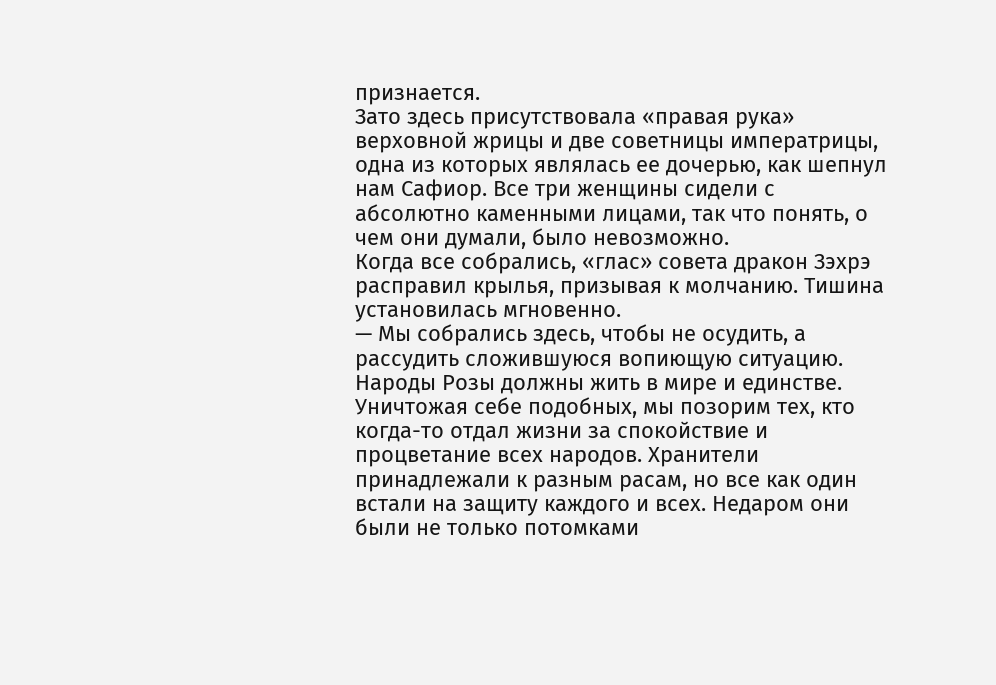признается.
Зато здесь присутствовала «правая рука» верховной жрицы и две советницы императрицы, одна из которых являлась ее дочерью, как шепнул нам Сафиор. Все три женщины сидели с абсолютно каменными лицами, так что понять, о чем они думали, было невозможно.
Когда все собрались, «глас» совета дракон Зэхрэ расправил крылья, призывая к молчанию. Тишина установилась мгновенно.
— Мы собрались здесь, чтобы не осудить, а рассудить сложившуюся вопиющую ситуацию. Народы Розы должны жить в мире и единстве. Уничтожая себе подобных, мы позорим тех, кто когда-то отдал жизни за спокойствие и процветание всех народов. Хранители принадлежали к разным расам, но все как один встали на защиту каждого и всех. Недаром они были не только потомками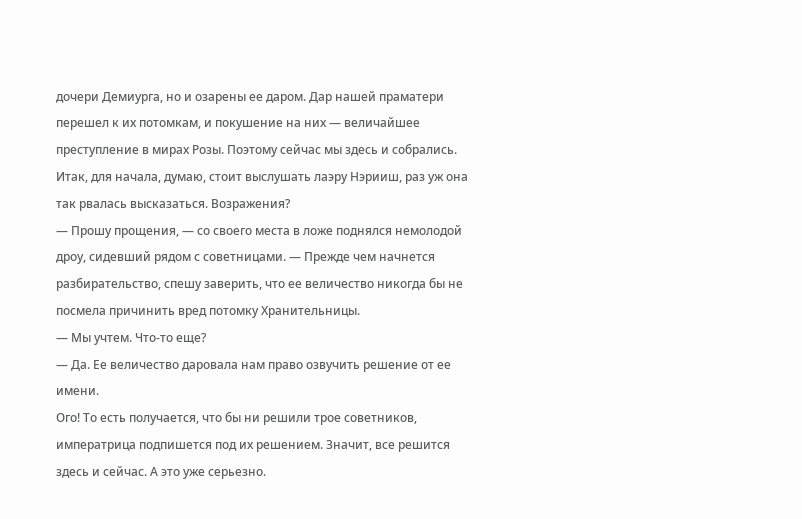дочери Демиурга, но и озарены ее даром. Дар нашей праматери перешел к их потомкам, и покушение на них — величайшее преступление в мирах Розы. Поэтому сейчас мы здесь и собрались.
Итак, для начала, думаю, стоит выслушать лаэру Нэрииш, раз уж она так рвалась высказаться. Возражения?
— Прошу прощения, — со своего места в ложе поднялся немолодой дроу, сидевший рядом с советницами. — Прежде чем начнется разбирательство, спешу заверить, что ее величество никогда бы не посмела причинить вред потомку Хранительницы.
— Мы учтем. Что-то еще?
— Да. Ее величество даровала нам право озвучить решение от ее имени.
Ого! То есть получается, что бы ни решили трое советников, императрица подпишется под их решением. Значит, все решится здесь и сейчас. А это уже серьезно.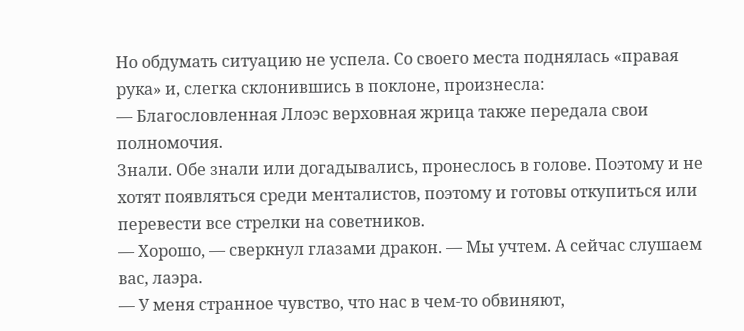Но обдумать ситуацию не успела. Со своего места поднялась «правая рука» и, слегка склонившись в поклоне, произнесла:
— Благословленная Ллоэс верховная жрица также передала свои полномочия.
Знали. Обе знали или догадывались, пронеслось в голове. Поэтому и не хотят появляться среди менталистов, поэтому и готовы откупиться или перевести все стрелки на советников.
— Хорошо, — сверкнул глазами дракон. — Мы учтем. А сейчас слушаем вас, лаэра.
— У меня странное чувство, что нас в чем-то обвиняют,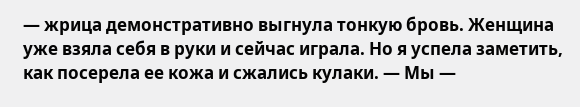— жрица демонстративно выгнула тонкую бровь. Женщина уже взяла себя в руки и сейчас играла. Но я успела заметить, как посерела ее кожа и сжались кулаки. — Мы —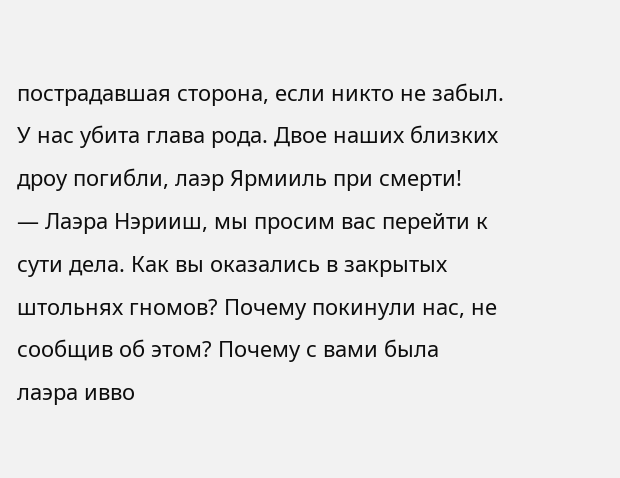пострадавшая сторона, если никто не забыл. У нас убита глава рода. Двое наших близких дроу погибли, лаэр Ярмииль при смерти!
— Лаэра Нэрииш, мы просим вас перейти к сути дела. Как вы оказались в закрытых штольнях гномов? Почему покинули нас, не сообщив об этом? Почему с вами была лаэра ивво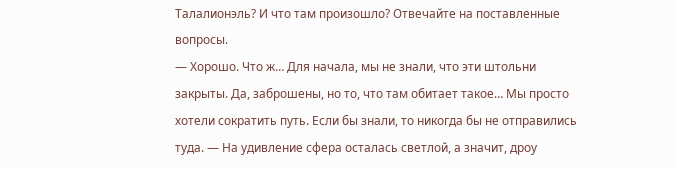Талалионэль? И что там произошло? Отвечайте на поставленные вопросы.
— Хорошо. Что ж… Для начала, мы не знали, что эти штольни закрыты. Да, заброшены, но то, что там обитает такое… Мы просто хотели сократить путь. Если бы знали, то никогда бы не отправились туда. — На удивление сфера осталась светлой, а значит, дроу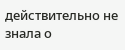действительно не знала о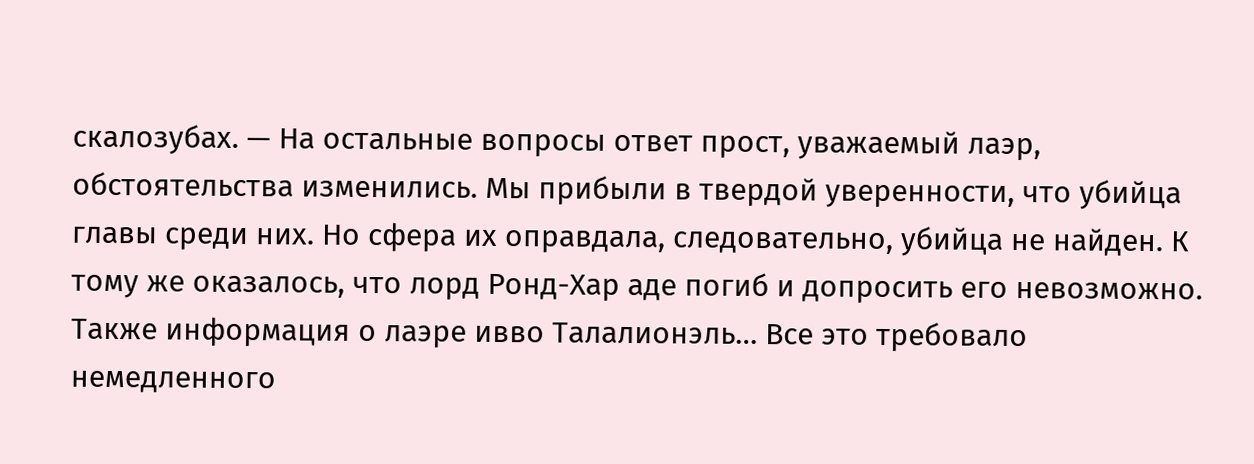скалозубах. — На остальные вопросы ответ прост, уважаемый лаэр, обстоятельства изменились. Мы прибыли в твердой уверенности, что убийца главы среди них. Но сфера их оправдала, следовательно, убийца не найден. К тому же оказалось, что лорд Ронд-Хар аде погиб и допросить его невозможно. Также информация о лаэре ивво Талалионэль… Все это требовало немедленного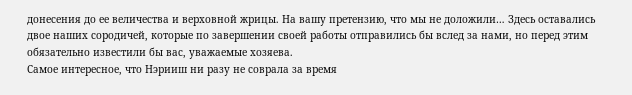донесения до ее величества и верховной жрицы. На вашу претензию, что мы не доложили… Здесь оставались двое наших сородичей, которые по завершении своей работы отправились бы вслед за нами, но перед этим обязательно известили бы вас, уважаемые хозяева.
Самое интересное, что Нэрииш ни разу не соврала за время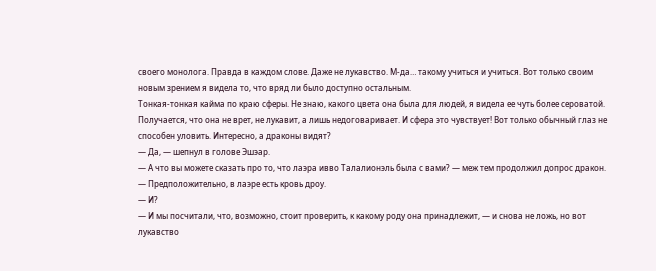своего монолога. Правда в каждом слове. Даже не лукавство. М-да… такому учиться и учиться. Вот только своим новым зрением я видела то, что вряд ли было доступно остальным.
Тонкая-тонкая кайма по краю сферы. Не знаю, какого цвета она была для людей, я видела ее чуть более сероватой. Получается, что она не врет, не лукавит, а лишь недоговаривает. И сфера это чувствует! Вот только обычный глаз не способен уловить. Интересно, а драконы видят?
— Да, — шепнул в голове Эшэар.
— А что вы можете сказать про то, что лаэра ивво Талалионэль была с вами? — меж тем продолжил допрос дракон.
— Предположительно, в лаэре есть кровь дроу.
— И?
— И мы посчитали, что, возможно, стоит проверить, к какому роду она принадлежит, — и снова не ложь, но вот лукавство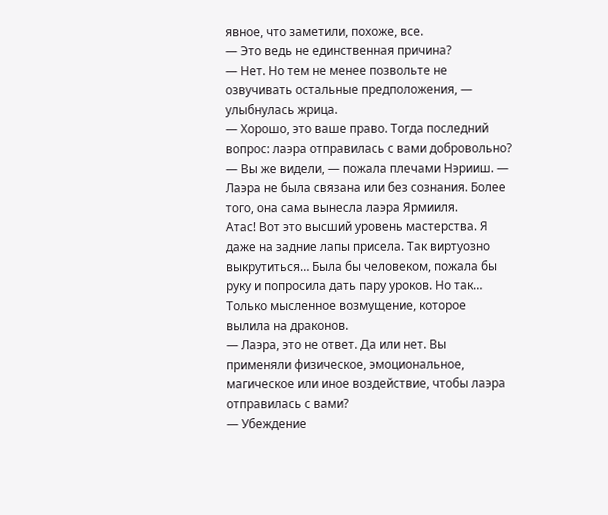явное, что заметили, похоже, все.
— Это ведь не единственная причина?
— Нет. Но тем не менее позвольте не озвучивать остальные предположения, — улыбнулась жрица.
— Хорошо, это ваше право. Тогда последний вопрос: лаэра отправилась с вами добровольно?
— Вы же видели, — пожала плечами Нэрииш. — Лаэра не была связана или без сознания. Более того, она сама вынесла лаэра Ярмииля.
Атас! Вот это высший уровень мастерства. Я даже на задние лапы присела. Так виртуозно выкрутиться… Была бы человеком, пожала бы руку и попросила дать пару уроков. Но так… Только мысленное возмущение, которое вылила на драконов.
— Лаэра, это не ответ. Да или нет. Вы применяли физическое, эмоциональное, магическое или иное воздействие, чтобы лаэра отправилась с вами?
— Убеждение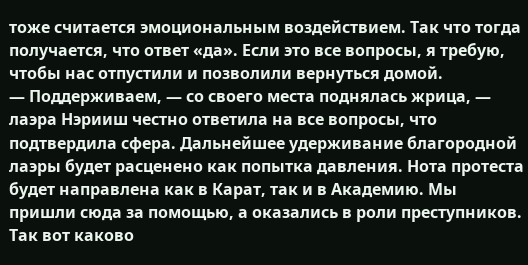тоже считается эмоциональным воздействием. Так что тогда получается, что ответ «да». Если это все вопросы, я требую, чтобы нас отпустили и позволили вернуться домой.
— Поддерживаем, — со своего места поднялась жрица, — лаэра Нэрииш честно ответила на все вопросы, что подтвердила сфера. Дальнейшее удерживание благородной лаэры будет расценено как попытка давления. Нота протеста будет направлена как в Карат, так и в Академию. Мы пришли сюда за помощью, а оказались в роли преступников. Так вот каково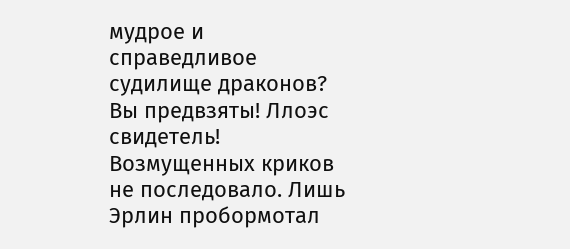мудрое и справедливое судилище драконов? Вы предвзяты! Ллоэс свидетель!
Возмущенных криков не последовало. Лишь Эрлин пробормотал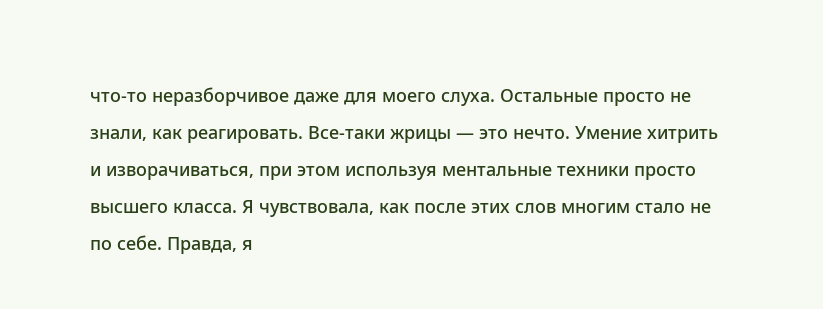что-то неразборчивое даже для моего слуха. Остальные просто не знали, как реагировать. Все-таки жрицы — это нечто. Умение хитрить и изворачиваться, при этом используя ментальные техники просто высшего класса. Я чувствовала, как после этих слов многим стало не по себе. Правда, я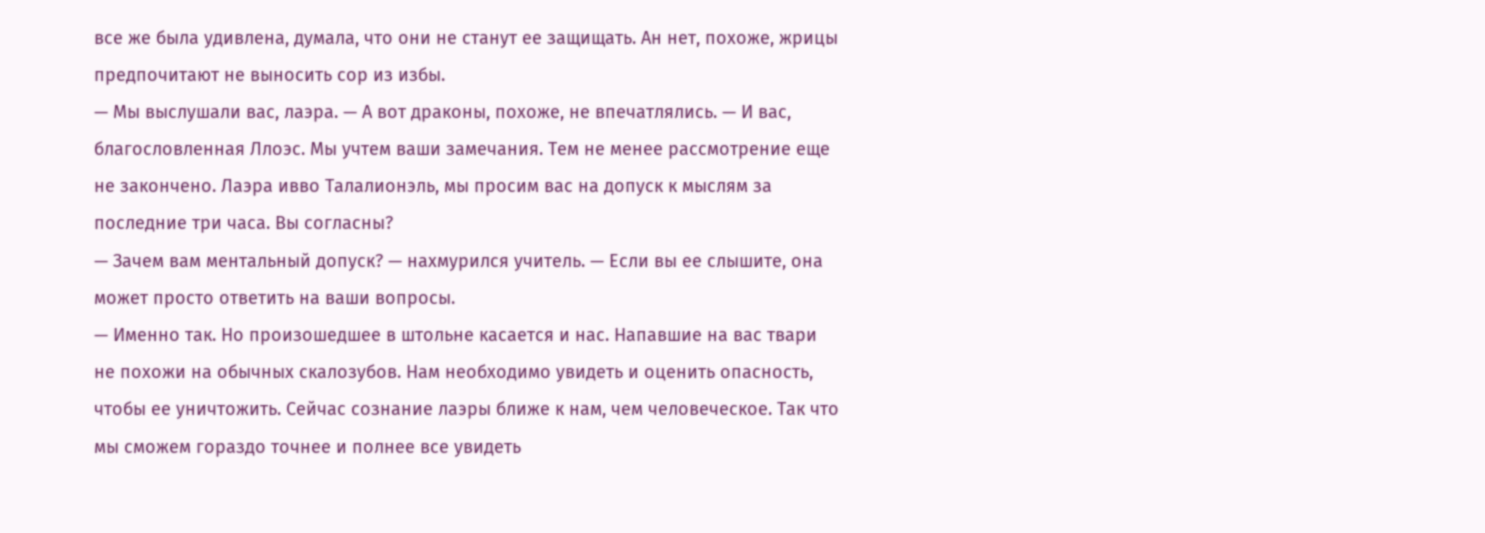все же была удивлена, думала, что они не станут ее защищать. Ан нет, похоже, жрицы предпочитают не выносить сор из избы.
— Мы выслушали вас, лаэра. — А вот драконы, похоже, не впечатлялись. — И вас, благословленная Ллоэс. Мы учтем ваши замечания. Тем не менее рассмотрение еще не закончено. Лаэра ивво Талалионэль, мы просим вас на допуск к мыслям за последние три часа. Вы согласны?
— Зачем вам ментальный допуск? — нахмурился учитель. — Если вы ее слышите, она может просто ответить на ваши вопросы.
— Именно так. Но произошедшее в штольне касается и нас. Напавшие на вас твари не похожи на обычных скалозубов. Нам необходимо увидеть и оценить опасность, чтобы ее уничтожить. Сейчас сознание лаэры ближе к нам, чем человеческое. Так что мы сможем гораздо точнее и полнее все увидеть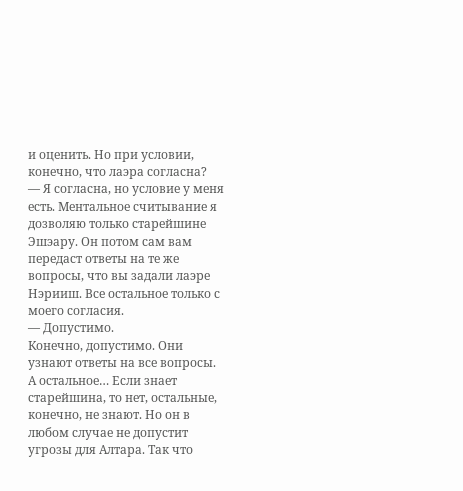и оценить. Но при условии, конечно, что лаэра согласна?
— Я согласна, но условие у меня есть. Ментальное считывание я дозволяю только старейшине Эшэару. Он потом сам вам передаст ответы на те же вопросы, что вы задали лаэре Нэрииш. Все остальное только с моего согласия.
— Допустимо.
Конечно, допустимо. Они узнают ответы на все вопросы. А остальное… Если знает старейшина, то нет, остальные, конечно, не знают. Но он в любом случае не допустит угрозы для Алтара. Так что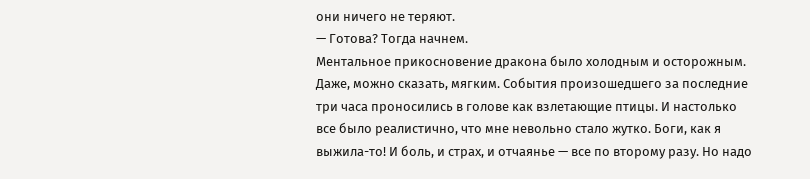они ничего не теряют.
— Готова? Тогда начнем.
Ментальное прикосновение дракона было холодным и осторожным. Даже, можно сказать, мягким. События произошедшего за последние три часа проносились в голове как взлетающие птицы. И настолько все было реалистично, что мне невольно стало жутко. Боги, как я выжила-то! И боль, и страх, и отчаянье — все по второму разу. Но надо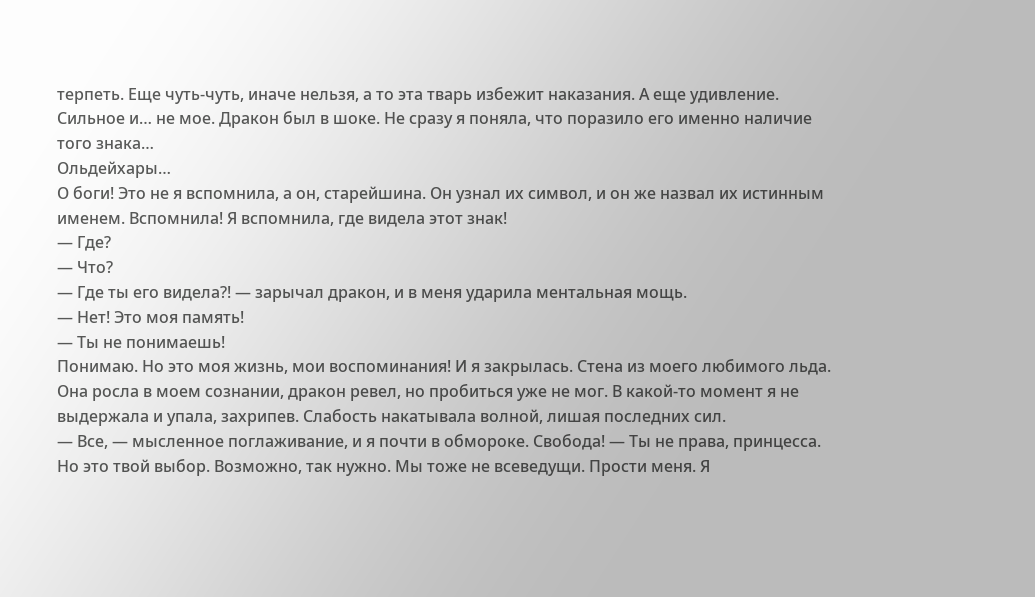терпеть. Еще чуть-чуть, иначе нельзя, а то эта тварь избежит наказания. А еще удивление. Сильное и… не мое. Дракон был в шоке. Не сразу я поняла, что поразило его именно наличие того знака…
Ольдейхары…
О боги! Это не я вспомнила, а он, старейшина. Он узнал их символ, и он же назвал их истинным именем. Вспомнила! Я вспомнила, где видела этот знак!
— Где?
— Что?
— Где ты его видела?! — зарычал дракон, и в меня ударила ментальная мощь.
— Нет! Это моя память!
— Ты не понимаешь!
Понимаю. Но это моя жизнь, мои воспоминания! И я закрылась. Стена из моего любимого льда. Она росла в моем сознании, дракон ревел, но пробиться уже не мог. В какой-то момент я не выдержала и упала, захрипев. Слабость накатывала волной, лишая последних сил.
— Все, — мысленное поглаживание, и я почти в обмороке. Свобода! — Ты не права, принцесса. Но это твой выбор. Возможно, так нужно. Мы тоже не всеведущи. Прости меня. Я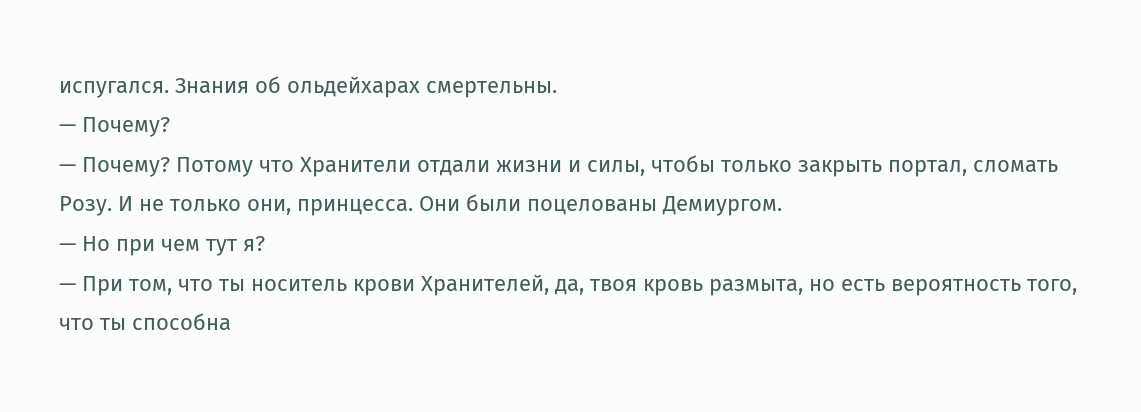испугался. Знания об ольдейхарах смертельны.
— Почему?
— Почему? Потому что Хранители отдали жизни и силы, чтобы только закрыть портал, сломать Розу. И не только они, принцесса. Они были поцелованы Демиургом.
— Но при чем тут я?
— При том, что ты носитель крови Хранителей, да, твоя кровь размыта, но есть вероятность того, что ты способна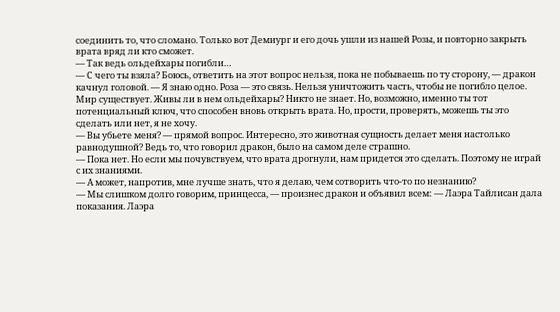соединить то, что сломано. Только вот Демиург и его дочь ушли из нашей Розы, и повторно закрыть врата вряд ли кто сможет.
— Так ведь ольдейхары погибли…
— С чего ты взяла? Боюсь, ответить на этот вопрос нельзя, пока не побываешь по ту сторону, — дракон качнул головой. — Я знаю одно. Роза — это связь. Нельзя уничтожить часть, чтобы не погибло целое. Мир существует. Живы ли в нем ольдейхары? Никто не знает. Но, возможно, именно ты тот потенциальный ключ, что способен вновь открыть врата. Но, прости, проверять, можешь ты это сделать или нет, я не хочу.
— Вы убьете меня? — прямой вопрос. Интересно, это животная сущность делает меня настолько равнодушной? Ведь то, что говорил дракон, было на самом деле страшно.
— Пока нет. Но если мы почувствуем, что врата дрогнули, нам придется это сделать. Поэтому не играй с их знаниями.
— А может, напротив, мне лучше знать, что я делаю, чем сотворить что-то по незнанию?
— Мы слишком долго говорим, принцесса, — произнес дракон и объявил всем: — Лаэра Тайлисан дала показания. Лаэра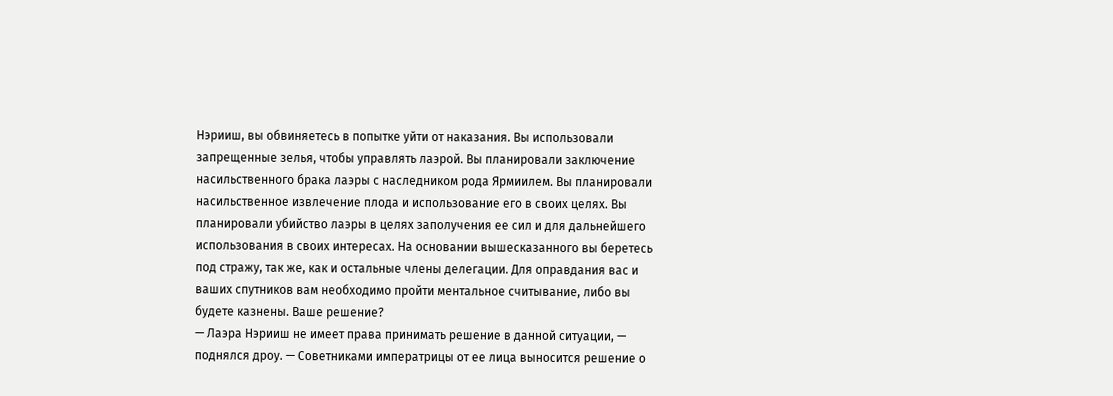Нэрииш, вы обвиняетесь в попытке уйти от наказания. Вы использовали запрещенные зелья, чтобы управлять лаэрой. Вы планировали заключение насильственного брака лаэры с наследником рода Ярмиилем. Вы планировали насильственное извлечение плода и использование его в своих целях. Вы планировали убийство лаэры в целях заполучения ее сил и для дальнейшего использования в своих интересах. На основании вышесказанного вы беретесь под стражу, так же, как и остальные члены делегации. Для оправдания вас и ваших спутников вам необходимо пройти ментальное считывание, либо вы будете казнены. Ваше решение?
— Лаэра Нэрииш не имеет права принимать решение в данной ситуации, — поднялся дроу. — Советниками императрицы от ее лица выносится решение о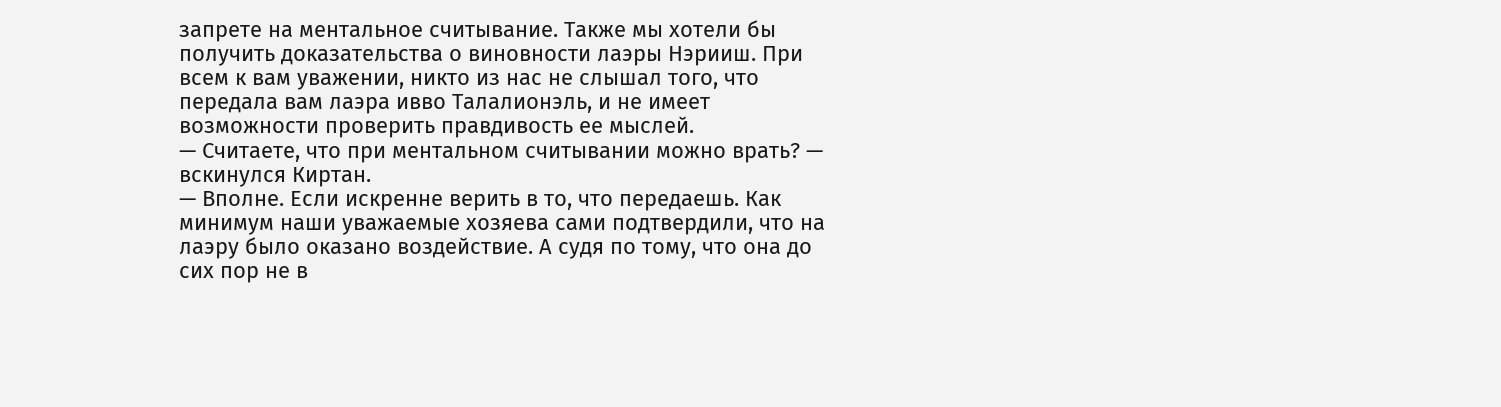запрете на ментальное считывание. Также мы хотели бы получить доказательства о виновности лаэры Нэрииш. При всем к вам уважении, никто из нас не слышал того, что передала вам лаэра ивво Талалионэль, и не имеет возможности проверить правдивость ее мыслей.
— Считаете, что при ментальном считывании можно врать? — вскинулся Киртан.
— Вполне. Если искренне верить в то, что передаешь. Как минимум наши уважаемые хозяева сами подтвердили, что на лаэру было оказано воздействие. А судя по тому, что она до сих пор не в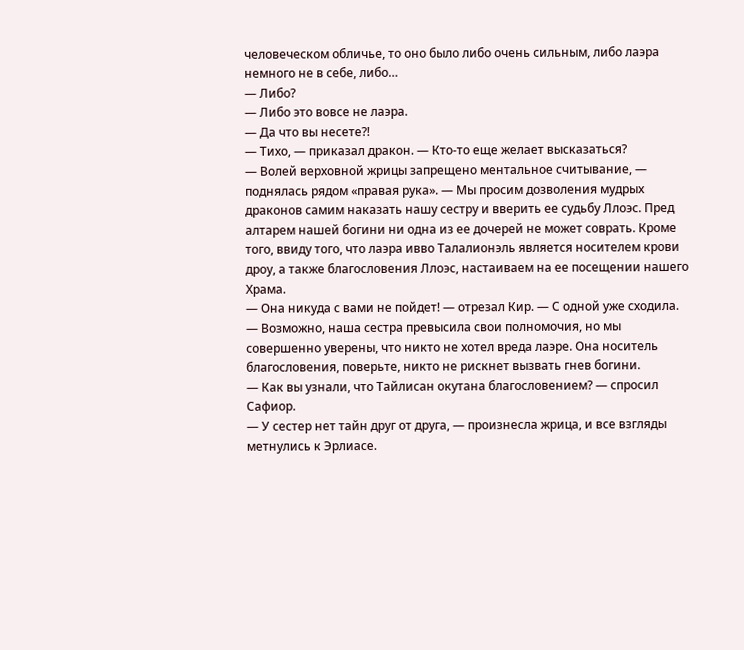человеческом обличье, то оно было либо очень сильным, либо лаэра немного не в себе, либо…
— Либо?
— Либо это вовсе не лаэра.
— Да что вы несете?!
— Тихо, — приказал дракон. — Кто-то еще желает высказаться?
— Волей верховной жрицы запрещено ментальное считывание, — поднялась рядом «правая рука». — Мы просим дозволения мудрых драконов самим наказать нашу сестру и вверить ее судьбу Ллоэс. Пред алтарем нашей богини ни одна из ее дочерей не может соврать. Кроме того, ввиду того, что лаэра ивво Талалионэль является носителем крови дроу, а также благословения Ллоэс, настаиваем на ее посещении нашего Храма.
— Она никуда с вами не пойдет! — отрезал Кир. — С одной уже сходила.
— Возможно, наша сестра превысила свои полномочия, но мы совершенно уверены, что никто не хотел вреда лаэре. Она носитель благословения, поверьте, никто не рискнет вызвать гнев богини.
— Как вы узнали, что Тайлисан окутана благословением? — спросил Сафиор.
— У сестер нет тайн друг от друга, — произнесла жрица, и все взгляды метнулись к Эрлиасе.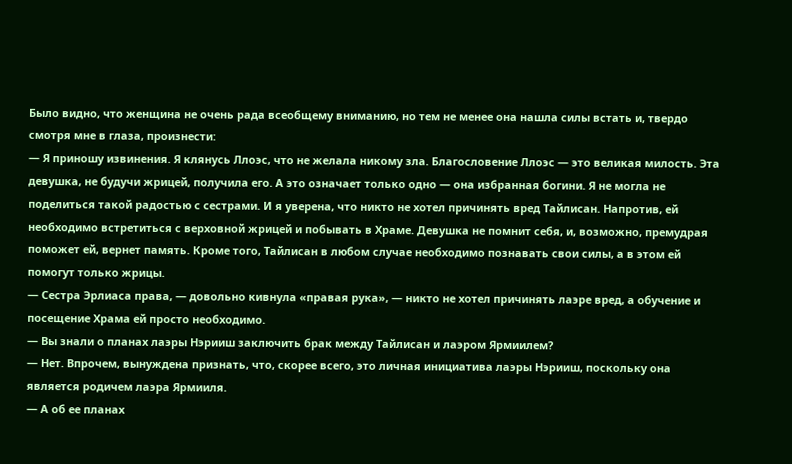Было видно, что женщина не очень рада всеобщему вниманию, но тем не менее она нашла силы встать и, твердо смотря мне в глаза, произнести:
— Я приношу извинения. Я клянусь Ллоэс, что не желала никому зла. Благословение Ллоэс — это великая милость. Эта девушка, не будучи жрицей, получила его. А это означает только одно — она избранная богини. Я не могла не поделиться такой радостью с сестрами. И я уверена, что никто не хотел причинять вред Тайлисан. Напротив, ей необходимо встретиться с верховной жрицей и побывать в Храме. Девушка не помнит себя, и, возможно, премудрая поможет ей, вернет память. Кроме того, Тайлисан в любом случае необходимо познавать свои силы, а в этом ей помогут только жрицы.
— Сестра Эрлиаса права, — довольно кивнула «правая рука», — никто не хотел причинять лаэре вред, а обучение и посещение Храма ей просто необходимо.
— Вы знали о планах лаэры Нэрииш заключить брак между Тайлисан и лаэром Ярмиилем?
— Нет. Впрочем, вынуждена признать, что, скорее всего, это личная инициатива лаэры Нэрииш, поскольку она является родичем лаэра Ярмииля.
— А об ее планах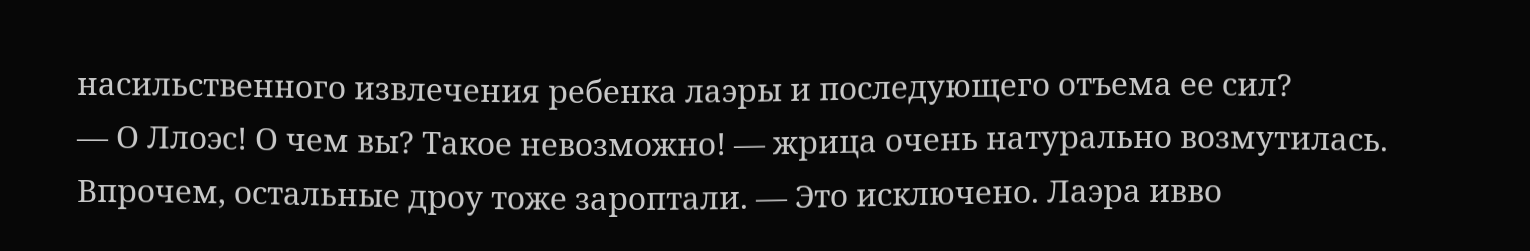насильственного извлечения ребенка лаэры и последующего отъема ее сил?
— О Ллоэс! О чем вы? Такое невозможно! — жрица очень натурально возмутилась. Впрочем, остальные дроу тоже зароптали. — Это исключено. Лаэра ивво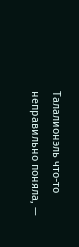Талалионэль что-то неправильно поняла, —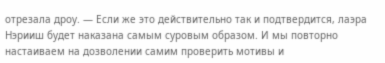отрезала дроу. — Если же это действительно так и подтвердится, лаэра Нэрииш будет наказана самым суровым образом. И мы повторно настаиваем на дозволении самим проверить мотивы и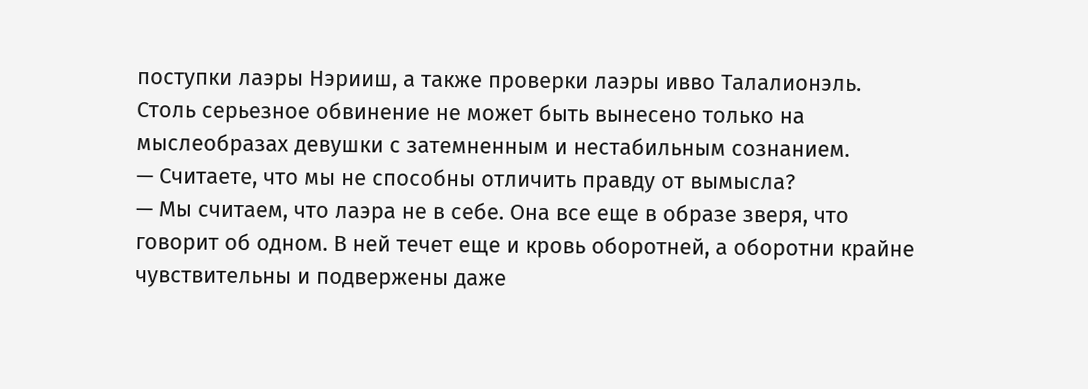поступки лаэры Нэрииш, а также проверки лаэры ивво Талалионэль. Столь серьезное обвинение не может быть вынесено только на мыслеобразах девушки с затемненным и нестабильным сознанием.
— Считаете, что мы не способны отличить правду от вымысла?
— Мы считаем, что лаэра не в себе. Она все еще в образе зверя, что говорит об одном. В ней течет еще и кровь оборотней, а оборотни крайне чувствительны и подвержены даже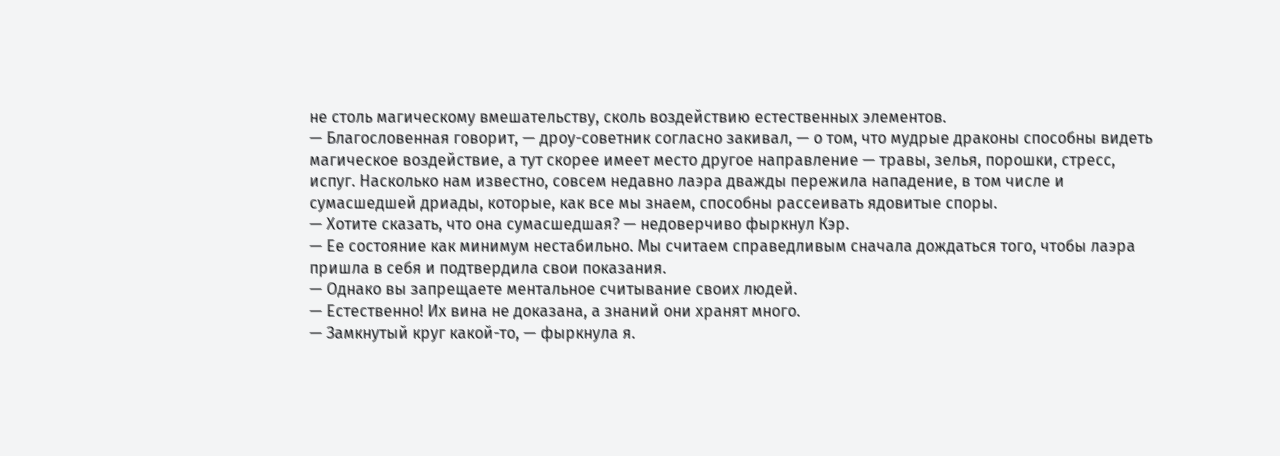не столь магическому вмешательству, сколь воздействию естественных элементов.
— Благословенная говорит, — дроу-советник согласно закивал, — о том, что мудрые драконы способны видеть магическое воздействие, а тут скорее имеет место другое направление — травы, зелья, порошки, стресс, испуг. Насколько нам известно, совсем недавно лаэра дважды пережила нападение, в том числе и сумасшедшей дриады, которые, как все мы знаем, способны рассеивать ядовитые споры.
— Хотите сказать, что она сумасшедшая? — недоверчиво фыркнул Кэр.
— Ее состояние как минимум нестабильно. Мы считаем справедливым сначала дождаться того, чтобы лаэра пришла в себя и подтвердила свои показания.
— Однако вы запрещаете ментальное считывание своих людей.
— Естественно! Их вина не доказана, а знаний они хранят много.
— Замкнутый круг какой-то, — фыркнула я.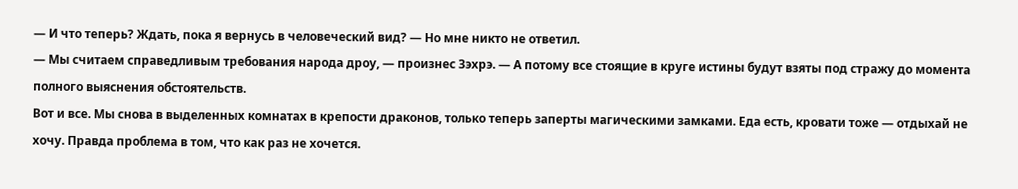— И что теперь? Ждать, пока я вернусь в человеческий вид? — Но мне никто не ответил.
— Мы считаем справедливым требования народа дроу, — произнес Зэхрэ. — А потому все стоящие в круге истины будут взяты под стражу до момента полного выяснения обстоятельств.
Вот и все. Мы снова в выделенных комнатах в крепости драконов, только теперь заперты магическими замками. Еда есть, кровати тоже — отдыхай не хочу. Правда проблема в том, что как раз не хочется.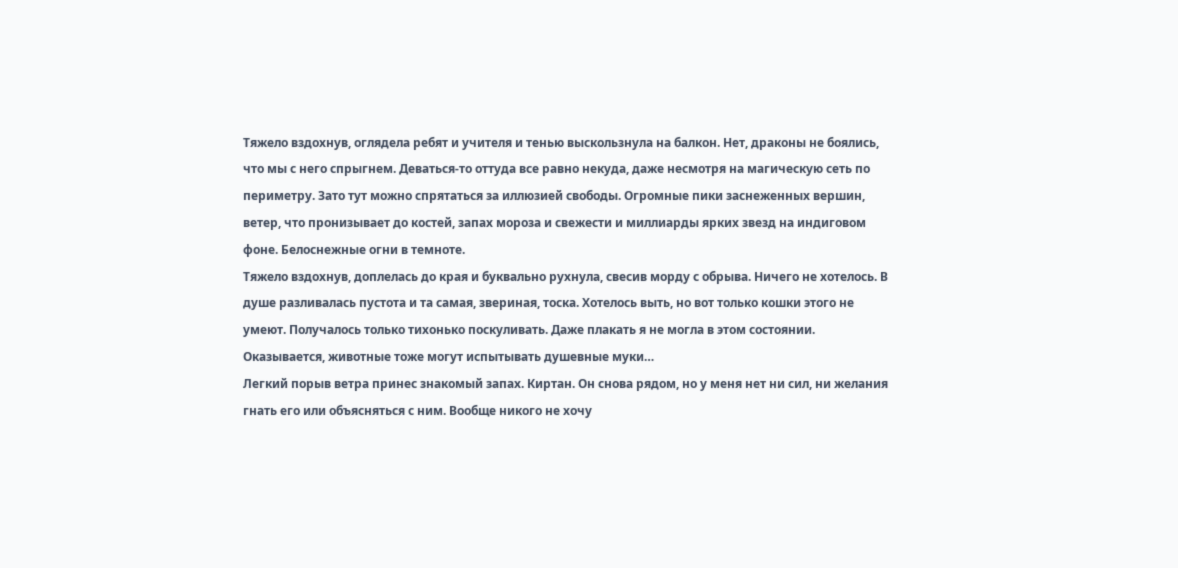Тяжело вздохнув, оглядела ребят и учителя и тенью выскользнула на балкон. Нет, драконы не боялись, что мы с него спрыгнем. Деваться-то оттуда все равно некуда, даже несмотря на магическую сеть по периметру. Зато тут можно спрятаться за иллюзией свободы. Огромные пики заснеженных вершин, ветер, что пронизывает до костей, запах мороза и свежести и миллиарды ярких звезд на индиговом фоне. Белоснежные огни в темноте.
Тяжело вздохнув, доплелась до края и буквально рухнула, свесив морду с обрыва. Ничего не хотелось. В душе разливалась пустота и та самая, звериная, тоска. Хотелось выть, но вот только кошки этого не умеют. Получалось только тихонько поскуливать. Даже плакать я не могла в этом состоянии. Оказывается, животные тоже могут испытывать душевные муки…
Легкий порыв ветра принес знакомый запах. Киртан. Он снова рядом, но у меня нет ни сил, ни желания гнать его или объясняться с ним. Вообще никого не хочу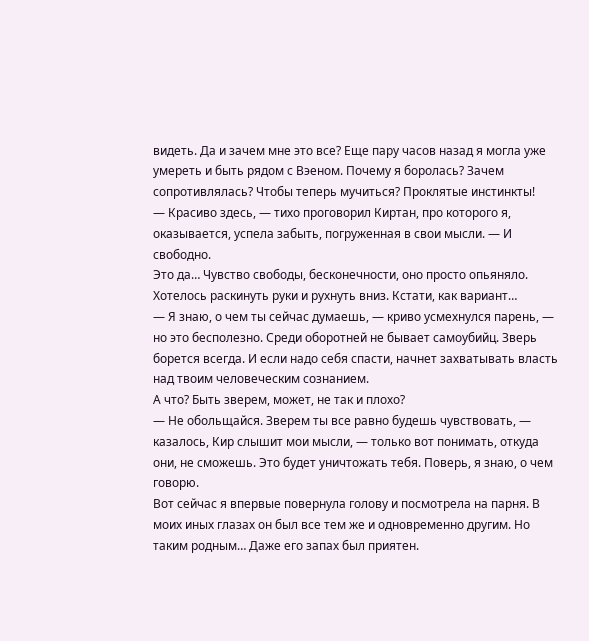видеть. Да и зачем мне это все? Еще пару часов назад я могла уже умереть и быть рядом с Вэеном. Почему я боролась? Зачем сопротивлялась? Чтобы теперь мучиться? Проклятые инстинкты!
— Красиво здесь, — тихо проговорил Киртан, про которого я, оказывается, успела забыть, погруженная в свои мысли. — И свободно.
Это да… Чувство свободы, бесконечности, оно просто опьяняло. Хотелось раскинуть руки и рухнуть вниз. Кстати, как вариант…
— Я знаю, о чем ты сейчас думаешь, — криво усмехнулся парень, — но это бесполезно. Среди оборотней не бывает самоубийц. Зверь борется всегда. И если надо себя спасти, начнет захватывать власть над твоим человеческим сознанием.
А что? Быть зверем, может, не так и плохо?
— Не обольщайся. Зверем ты все равно будешь чувствовать, — казалось, Кир слышит мои мысли, — только вот понимать, откуда они, не сможешь. Это будет уничтожать тебя. Поверь, я знаю, о чем говорю.
Вот сейчас я впервые повернула голову и посмотрела на парня. В моих иных глазах он был все тем же и одновременно другим. Но таким родным… Даже его запах был приятен.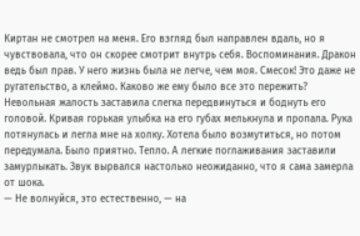Киртан не смотрел на меня. Его взгляд был направлен вдаль, но я чувствовала, что он скорее смотрит внутрь себя. Воспоминания. Дракон ведь был прав. У него жизнь была не легче, чем моя. Смесок! Это даже не ругательство, а клеймо. Каково же ему было все это пережить?
Невольная жалость заставила слегка передвинуться и боднуть его головой. Кривая горькая улыбка на его губах мелькнула и пропала. Рука потянулась и легла мне на холку. Хотела было возмутиться, но потом передумала. Было приятно. Тепло. А легкие поглаживания заставили замурлыкать. Звук вырвался настолько неожиданно, что я сама замерла от шока.
— Не волнуйся, это естественно, — на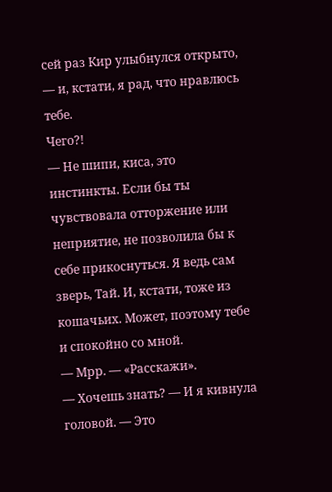сей раз Кир улыбнулся открыто, — и, кстати, я рад, что нравлюсь тебе.
Чего?!
— Не шипи, киса, это инстинкты. Если бы ты чувствовала отторжение или неприятие, не позволила бы к себе прикоснуться. Я ведь сам зверь, Тай. И, кстати, тоже из кошачьих. Может, поэтому тебе и спокойно со мной.
— Мрр. — «Расскажи».
— Хочешь знать? — И я кивнула головой. — Это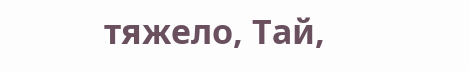тяжело, Тай,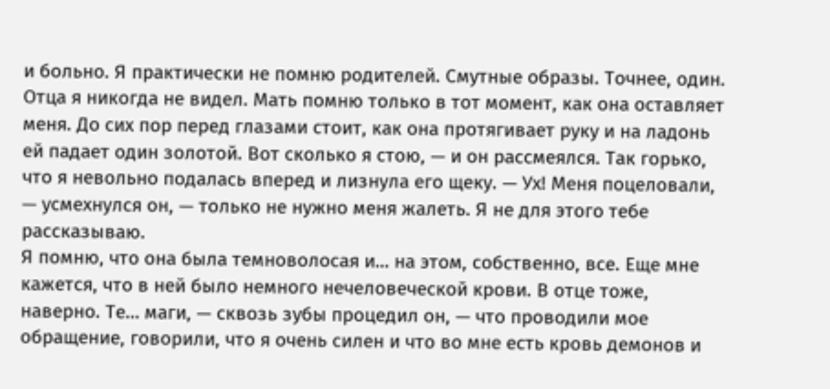и больно. Я практически не помню родителей. Смутные образы. Точнее, один. Отца я никогда не видел. Мать помню только в тот момент, как она оставляет меня. До сих пор перед глазами стоит, как она протягивает руку и на ладонь ей падает один золотой. Вот сколько я стою, — и он рассмеялся. Так горько, что я невольно подалась вперед и лизнула его щеку. — Ух! Меня поцеловали, — усмехнулся он, — только не нужно меня жалеть. Я не для этого тебе рассказываю.
Я помню, что она была темноволосая и… на этом, собственно, все. Еще мне кажется, что в ней было немного нечеловеческой крови. В отце тоже, наверно. Те… маги, — сквозь зубы процедил он, — что проводили мое обращение, говорили, что я очень силен и что во мне есть кровь демонов и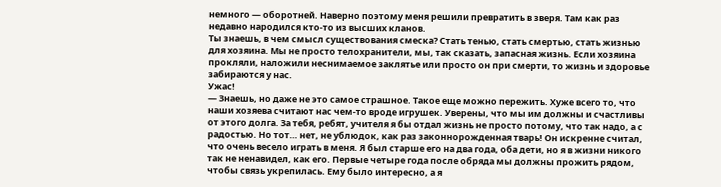немного — оборотней. Наверно поэтому меня решили превратить в зверя. Там как раз недавно народился кто-то из высших кланов.
Ты знаешь, в чем смысл существования смеска? Стать тенью, стать смертью, стать жизнью для хозяина. Мы не просто телохранители, мы, так сказать, запасная жизнь. Если хозяина прокляли, наложили неснимаемое заклятье или просто он при смерти, то жизнь и здоровье забираются у нас.
Ужас!
— Знаешь, но даже не это самое страшное. Такое еще можно пережить. Хуже всего то, что наши хозяева считают нас чем-то вроде игрушек. Уверены, что мы им должны и счастливы от этого долга. За тебя, ребят, учителя я бы отдал жизнь не просто потому, что так надо, а с радостью. Но тот… нет, не ублюдок, как раз законнорожденная тварь! Он искренне считал, что очень весело играть в меня. Я был старше его на два года, оба дети, но я в жизни никого так не ненавидел, как его. Первые четыре года после обряда мы должны прожить рядом, чтобы связь укрепилась. Ему было интересно, а я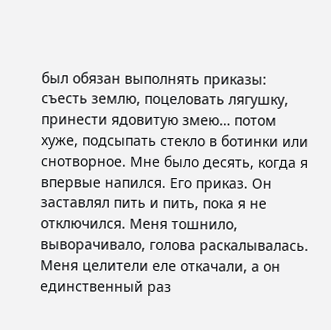был обязан выполнять приказы: съесть землю, поцеловать лягушку, принести ядовитую змею… потом хуже, подсыпать стекло в ботинки или снотворное. Мне было десять, когда я впервые напился. Его приказ. Он заставлял пить и пить, пока я не отключился. Меня тошнило, выворачивало, голова раскалывалась. Меня целители еле откачали, а он единственный раз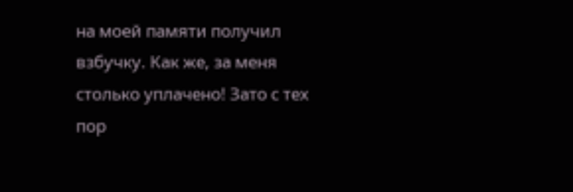на моей памяти получил взбучку. Как же, за меня столько уплачено! Зато с тех пор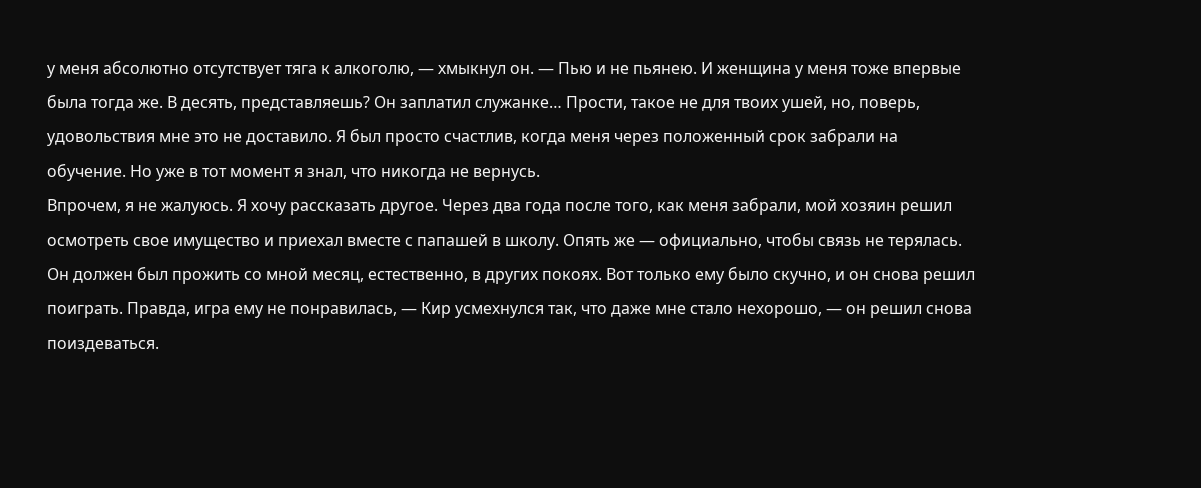у меня абсолютно отсутствует тяга к алкоголю, — хмыкнул он. — Пью и не пьянею. И женщина у меня тоже впервые была тогда же. В десять, представляешь? Он заплатил служанке… Прости, такое не для твоих ушей, но, поверь, удовольствия мне это не доставило. Я был просто счастлив, когда меня через положенный срок забрали на обучение. Но уже в тот момент я знал, что никогда не вернусь.
Впрочем, я не жалуюсь. Я хочу рассказать другое. Через два года после того, как меня забрали, мой хозяин решил осмотреть свое имущество и приехал вместе с папашей в школу. Опять же — официально, чтобы связь не терялась. Он должен был прожить со мной месяц, естественно, в других покоях. Вот только ему было скучно, и он снова решил поиграть. Правда, игра ему не понравилась, — Кир усмехнулся так, что даже мне стало нехорошо, — он решил снова поиздеваться.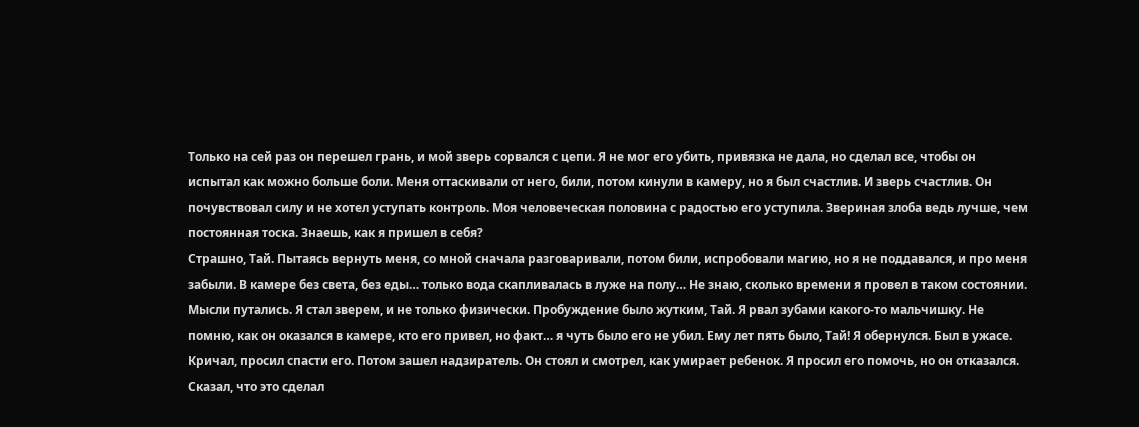Только на сей раз он перешел грань, и мой зверь сорвался с цепи. Я не мог его убить, привязка не дала, но сделал все, чтобы он испытал как можно больше боли. Меня оттаскивали от него, били, потом кинули в камеру, но я был счастлив. И зверь счастлив. Он почувствовал силу и не хотел уступать контроль. Моя человеческая половина с радостью его уступила. Звериная злоба ведь лучше, чем постоянная тоска. Знаешь, как я пришел в себя?
Страшно, Тай. Пытаясь вернуть меня, со мной сначала разговаривали, потом били, испробовали магию, но я не поддавался, и про меня забыли. В камере без света, без еды… только вода скапливалась в луже на полу… Не знаю, сколько времени я провел в таком состоянии. Мысли путались. Я стал зверем, и не только физически. Пробуждение было жутким, Тай. Я рвал зубами какого-то мальчишку. Не помню, как он оказался в камере, кто его привел, но факт… я чуть было его не убил. Ему лет пять было, Тай! Я обернулся. Был в ужасе. Кричал, просил спасти его. Потом зашел надзиратель. Он стоял и смотрел, как умирает ребенок. Я просил его помочь, но он отказался. Сказал, что это сделал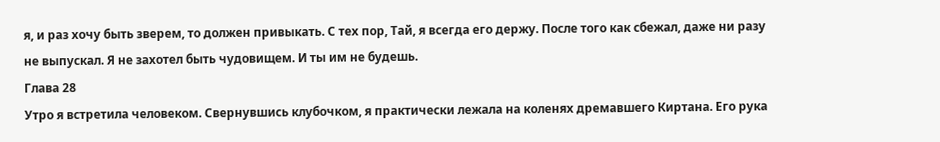я, и раз хочу быть зверем, то должен привыкать. С тех пор, Тай, я всегда его держу. После того как сбежал, даже ни разу не выпускал. Я не захотел быть чудовищем. И ты им не будешь.
Глава 28
Утро я встретила человеком. Свернувшись клубочком, я практически лежала на коленях дремавшего Киртана. Его рука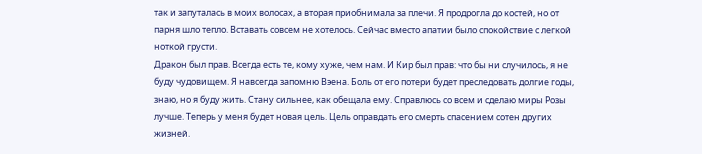так и запуталась в моих волосах, а вторая приобнимала за плечи. Я продрогла до костей, но от парня шло тепло. Вставать совсем не хотелось. Сейчас вместо апатии было спокойствие с легкой ноткой грусти.
Дракон был прав. Всегда есть те, кому хуже, чем нам. И Кир был прав: что бы ни случилось, я не буду чудовищем. Я навсегда запомню Вэена. Боль от его потери будет преследовать долгие годы, знаю, но я буду жить. Стану сильнее, как обещала ему. Справлюсь со всем и сделаю миры Розы лучше. Теперь у меня будет новая цель. Цель оправдать его смерть спасением сотен других жизней.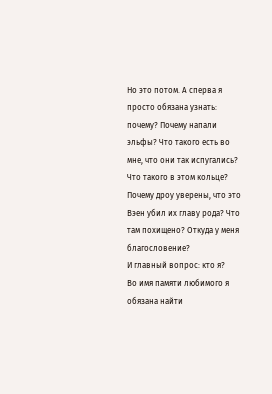Но это потом. А сперва я просто обязана узнать: почему? Почему напали эльфы? Что такого есть во мне, что они так испугались? Что такого в этом кольце? Почему дроу уверены, что это Вэен убил их главу рода? Что там похищено? Откуда у меня благословение?
И главный вопрос: кто я?
Во имя памяти любимого я обязана найти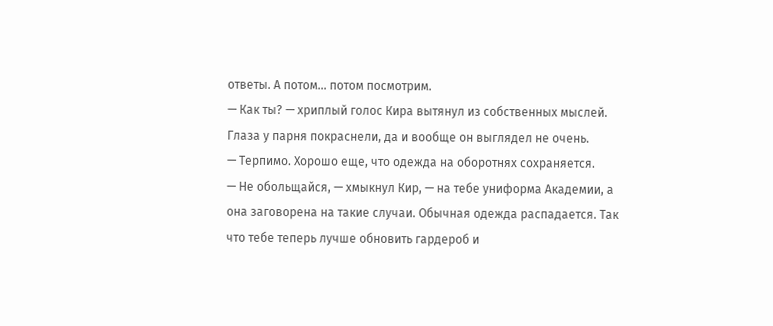ответы. А потом… потом посмотрим.
— Как ты? — хриплый голос Кира вытянул из собственных мыслей. Глаза у парня покраснели, да и вообще он выглядел не очень.
— Терпимо. Хорошо еще, что одежда на оборотнях сохраняется.
— Не обольщайся, — хмыкнул Кир, — на тебе униформа Академии, а она заговорена на такие случаи. Обычная одежда распадается. Так что тебе теперь лучше обновить гардероб и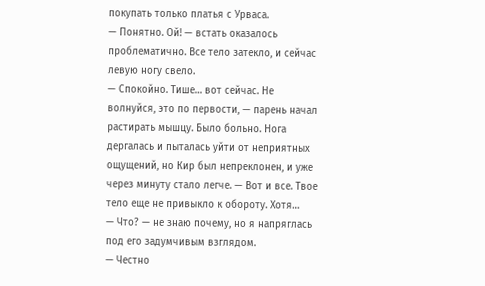покупать только платья с Урваса.
— Понятно. Ой! — встать оказалось проблематично. Все тело затекло, и сейчас левую ногу свело.
— Спокойно. Тише… вот сейчас. Не волнуйся, это по первости, — парень начал растирать мышцу. Было больно. Нога дергалась и пыталась уйти от неприятных ощущений, но Кир был непреклонен, и уже через минуту стало легче. — Вот и все. Твое тело еще не привыкло к обороту. Хотя…
— Что? — не знаю почему, но я напряглась под его задумчивым взглядом.
— Честно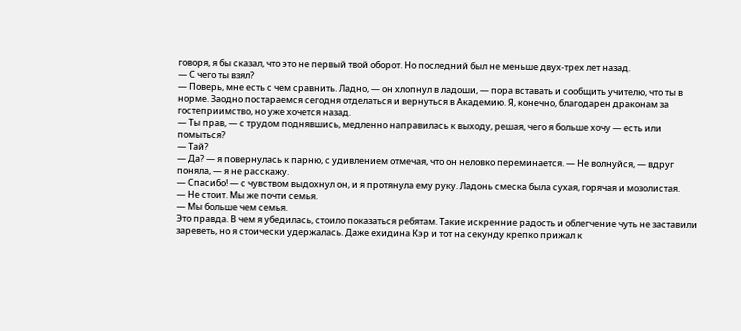говоря, я бы сказал, что это не первый твой оборот. Но последний был не меньше двух-трех лет назад.
— С чего ты взял?
— Поверь, мне есть с чем сравнить. Ладно, — он хлопнул в ладоши, — пора вставать и сообщить учителю, что ты в норме. Заодно постараемся сегодня отделаться и вернуться в Академию. Я, конечно, благодарен драконам за гостеприимство, но уже хочется назад.
— Ты прав, — с трудом поднявшись, медленно направилась к выходу, решая, чего я больше хочу — есть или помыться?
— Тай?
— Да? — я повернулась к парню, с удивлением отмечая, что он неловко переминается. — Не волнуйся, — вдруг поняла, — я не расскажу.
— Спасибо! — с чувством выдохнул он, и я протянула ему руку. Ладонь смеска была сухая, горячая и мозолистая.
— Не стоит. Мы же почти семья.
— Мы больше чем семья.
Это правда. В чем я убедилась, стоило показаться ребятам. Такие искренние радость и облегчение чуть не заставили зареветь, но я стоически удержалась. Даже ехидина Кэр и тот на секунду крепко прижал к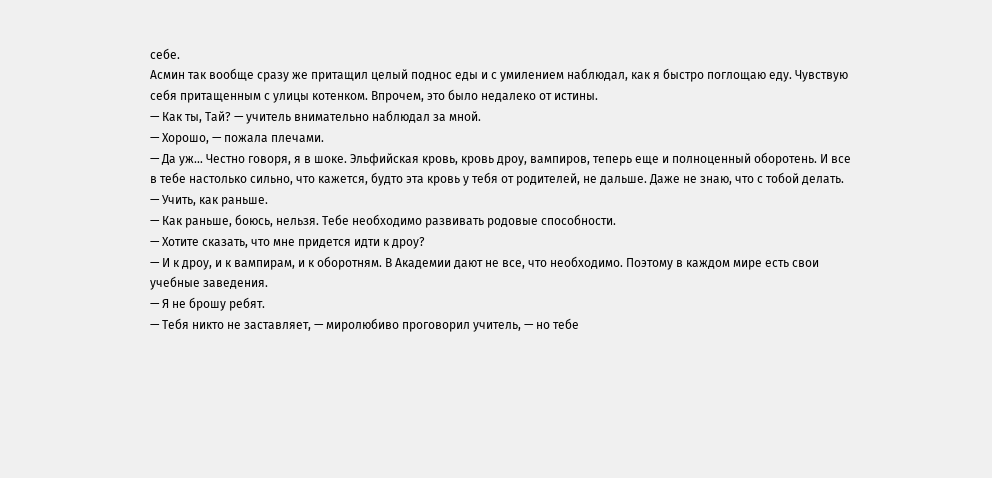себе.
Асмин так вообще сразу же притащил целый поднос еды и с умилением наблюдал, как я быстро поглощаю еду. Чувствую себя притащенным с улицы котенком. Впрочем, это было недалеко от истины.
— Как ты, Тай? — учитель внимательно наблюдал за мной.
— Хорошо, — пожала плечами.
— Да уж… Честно говоря, я в шоке. Эльфийская кровь, кровь дроу, вампиров, теперь еще и полноценный оборотень. И все в тебе настолько сильно, что кажется, будто эта кровь у тебя от родителей, не дальше. Даже не знаю, что с тобой делать.
— Учить, как раньше.
— Как раньше, боюсь, нельзя. Тебе необходимо развивать родовые способности.
— Хотите сказать, что мне придется идти к дроу?
— И к дроу, и к вампирам, и к оборотням. В Академии дают не все, что необходимо. Поэтому в каждом мире есть свои учебные заведения.
— Я не брошу ребят.
— Тебя никто не заставляет, — миролюбиво проговорил учитель, — но тебе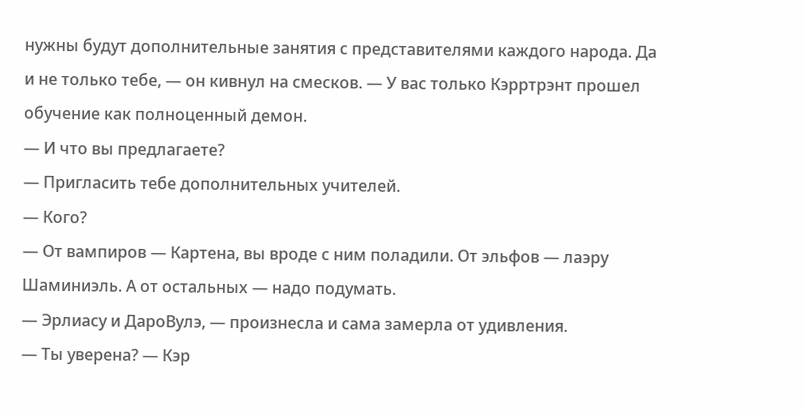нужны будут дополнительные занятия с представителями каждого народа. Да и не только тебе, — он кивнул на смесков. — У вас только Кэрртрэнт прошел обучение как полноценный демон.
— И что вы предлагаете?
— Пригласить тебе дополнительных учителей.
— Кого?
— От вампиров — Картена, вы вроде с ним поладили. От эльфов — лаэру Шаминиэль. А от остальных — надо подумать.
— Эрлиасу и ДароВулэ, — произнесла и сама замерла от удивления.
— Ты уверена? — Кэр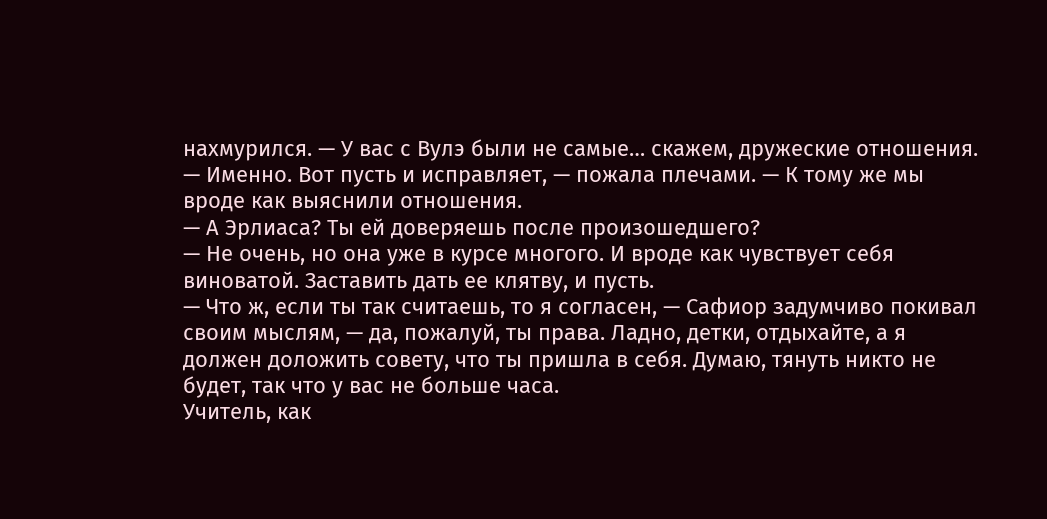нахмурился. — У вас с Вулэ были не самые… скажем, дружеские отношения.
— Именно. Вот пусть и исправляет, — пожала плечами. — К тому же мы вроде как выяснили отношения.
— А Эрлиаса? Ты ей доверяешь после произошедшего?
— Не очень, но она уже в курсе многого. И вроде как чувствует себя виноватой. Заставить дать ее клятву, и пусть.
— Что ж, если ты так считаешь, то я согласен, — Сафиор задумчиво покивал своим мыслям, — да, пожалуй, ты права. Ладно, детки, отдыхайте, а я должен доложить совету, что ты пришла в себя. Думаю, тянуть никто не будет, так что у вас не больше часа.
Учитель, как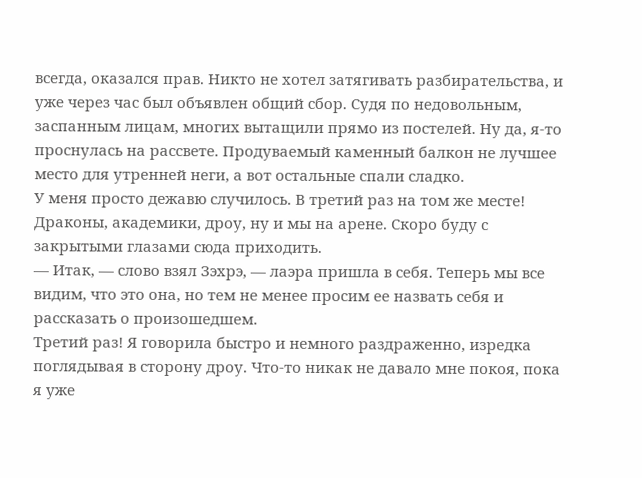всегда, оказался прав. Никто не хотел затягивать разбирательства, и уже через час был объявлен общий сбор. Судя по недовольным, заспанным лицам, многих вытащили прямо из постелей. Ну да, я-то проснулась на рассвете. Продуваемый каменный балкон не лучшее место для утренней неги, а вот остальные спали сладко.
У меня просто дежавю случилось. В третий раз на том же месте! Драконы, академики, дроу, ну и мы на арене. Скоро буду с закрытыми глазами сюда приходить.
— Итак, — слово взял Зэхрэ, — лаэра пришла в себя. Теперь мы все видим, что это она, но тем не менее просим ее назвать себя и рассказать о произошедшем.
Третий раз! Я говорила быстро и немного раздраженно, изредка поглядывая в сторону дроу. Что-то никак не давало мне покоя, пока я уже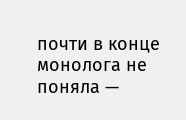почти в конце монолога не поняла —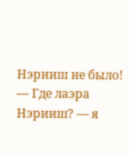Нэрииш не было!
— Где лаэра Нэрииш? — я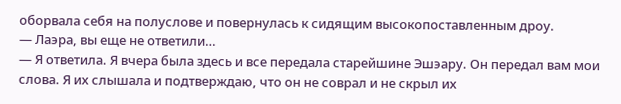оборвала себя на полуслове и повернулась к сидящим высокопоставленным дроу.
— Лаэра, вы еще не ответили…
— Я ответила. Я вчера была здесь и все передала старейшине Эшэару. Он передал вам мои слова. Я их слышала и подтверждаю, что он не соврал и не скрыл их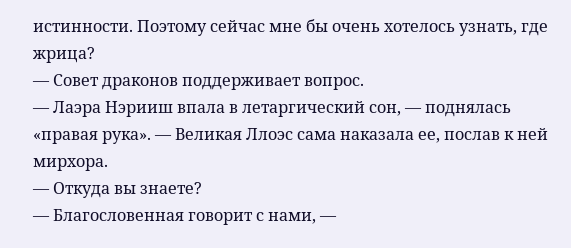истинности. Поэтому сейчас мне бы очень хотелось узнать, где жрица?
— Совет драконов поддерживает вопрос.
— Лаэра Нэрииш впала в летаргический сон, — поднялась «правая рука». — Великая Ллоэс сама наказала ее, послав к ней мирхора.
— Откуда вы знаете?
— Благословенная говорит с нами, —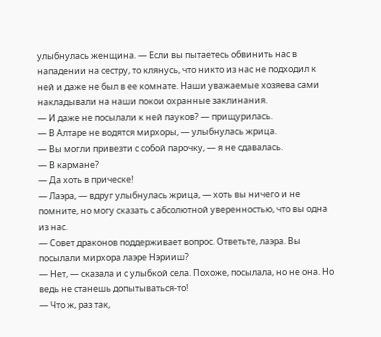улыбнулась женщина. — Если вы пытаетесь обвинить нас в нападении на сестру, то клянусь, что никто из нас не подходил к ней и даже не был в ее комнате. Наши уважаемые хозяева сами накладывали на наши покои охранные заклинания.
— И даже не посылали к ней пауков? — прищурилась.
— В Алтаре не водятся мирхоры, — улыбнулась жрица.
— Вы могли привезти с собой парочку, — я не сдавалась.
— В кармане?
— Да хоть в прическе!
— Лаэра, — вдруг улыбнулась жрица, — хоть вы ничего и не помните, но могу сказать с абсолютной уверенностью, что вы одна из нас.
— Совет драконов поддерживает вопрос. Ответьте, лаэра. Вы посылали мирхора лаэре Нэрииш?
— Нет, — сказала и с улыбкой села. Похоже, посылала, но не она. Но ведь не станешь допытываться-то!
— Что ж, раз так,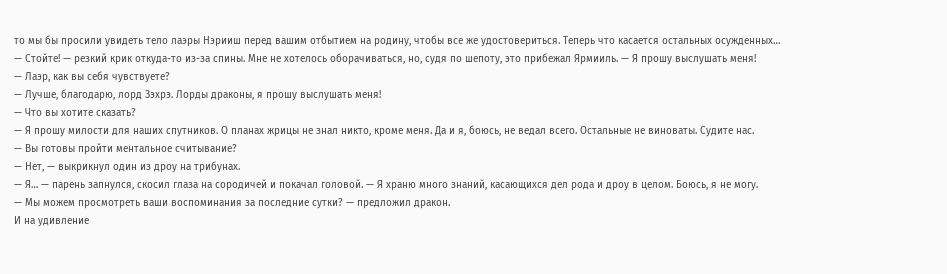то мы бы просили увидеть тело лаэры Нэрииш перед вашим отбытием на родину, чтобы все же удостовериться. Теперь что касается остальных осужденных…
— Стойте! — резкий крик откуда-то из-за спины. Мне не хотелось оборачиваться, но, судя по шепоту, это прибежал Ярмииль. — Я прошу выслушать меня!
— Лаэр, как вы себя чувствуете?
— Лучше, благодарю, лорд Зэхрэ. Лорды драконы, я прошу выслушать меня!
— Что вы хотите сказать?
— Я прошу милости для наших спутников. О планах жрицы не знал никто, кроме меня. Да и я, боюсь, не ведал всего. Остальные не виноваты. Судите нас.
— Вы готовы пройти ментальное считывание?
— Нет, — выкрикнул один из дроу на трибунах.
— Я… — парень запнулся, скосил глаза на сородичей и покачал головой. — Я храню много знаний, касающихся дел рода и дроу в целом. Боюсь, я не могу.
— Мы можем просмотреть ваши воспоминания за последние сутки? — предложил дракон.
И на удивление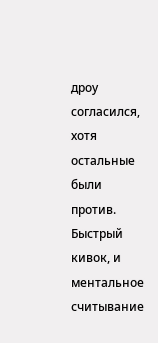дроу согласился, хотя остальные были против. Быстрый кивок, и ментальное считывание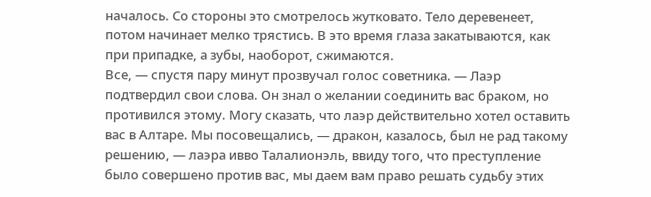началось. Со стороны это смотрелось жутковато. Тело деревенеет, потом начинает мелко трястись. В это время глаза закатываются, как при припадке, а зубы, наоборот, сжимаются.
Все, — спустя пару минут прозвучал голос советника. — Лаэр подтвердил свои слова. Он знал о желании соединить вас браком, но противился этому. Могу сказать, что лаэр действительно хотел оставить вас в Алтаре. Мы посовещались, — дракон, казалось, был не рад такому решению, — лаэра ивво Талалионэль, ввиду того, что преступление было совершено против вас, мы даем вам право решать судьбу этих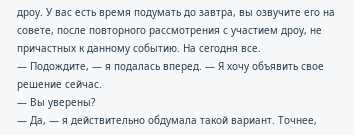дроу. У вас есть время подумать до завтра, вы озвучите его на совете, после повторного рассмотрения с участием дроу, не причастных к данному событию. На сегодня все.
— Подождите, — я подалась вперед. — Я хочу объявить свое решение сейчас.
— Вы уверены?
— Да, — я действительно обдумала такой вариант. Точнее,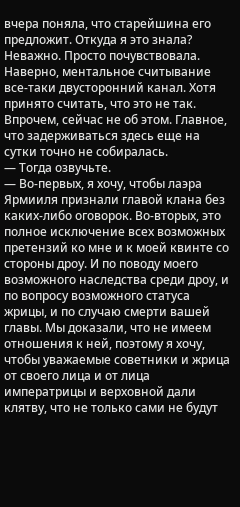вчера поняла, что старейшина его предложит. Откуда я это знала? Неважно. Просто почувствовала. Наверно, ментальное считывание все-таки двусторонний канал. Хотя принято считать, что это не так. Впрочем, сейчас не об этом. Главное, что задерживаться здесь еще на сутки точно не собиралась.
— Тогда озвучьте.
— Во-первых, я хочу, чтобы лаэра Ярмииля признали главой клана без каких-либо оговорок. Во-вторых, это полное исключение всех возможных претензий ко мне и к моей квинте со стороны дроу. И по поводу моего возможного наследства среди дроу, и по вопросу возможного статуса жрицы, и по случаю смерти вашей главы. Мы доказали, что не имеем отношения к ней, поэтому я хочу, чтобы уважаемые советники и жрица от своего лица и от лица императрицы и верховной дали клятву, что не только сами не будут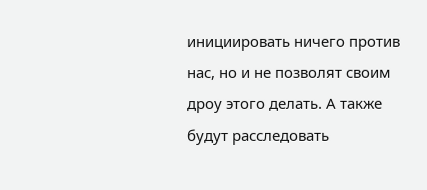инициировать ничего против нас, но и не позволят своим дроу этого делать. А также будут расследовать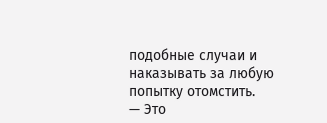подобные случаи и наказывать за любую попытку отомстить.
— Это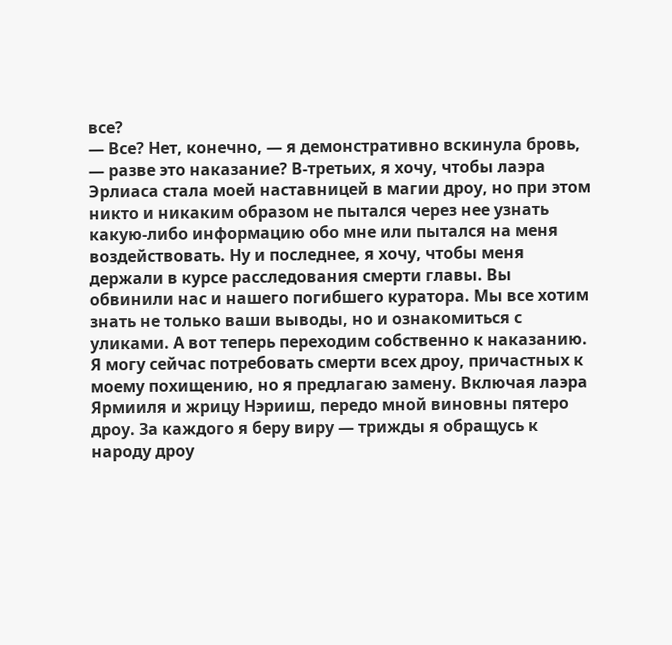все?
— Все? Нет, конечно, — я демонстративно вскинула бровь, — разве это наказание? В-третьих, я хочу, чтобы лаэра Эрлиаса стала моей наставницей в магии дроу, но при этом никто и никаким образом не пытался через нее узнать какую-либо информацию обо мне или пытался на меня воздействовать. Ну и последнее, я хочу, чтобы меня держали в курсе расследования смерти главы. Вы обвинили нас и нашего погибшего куратора. Мы все хотим знать не только ваши выводы, но и ознакомиться с уликами. А вот теперь переходим собственно к наказанию.
Я могу сейчас потребовать смерти всех дроу, причастных к моему похищению, но я предлагаю замену. Включая лаэра Ярмииля и жрицу Нэрииш, передо мной виновны пятеро дроу. За каждого я беру виру — трижды я обращусь к народу дроу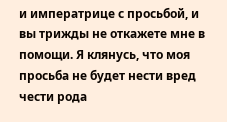и императрице с просьбой, и вы трижды не откажете мне в помощи. Я клянусь, что моя просьба не будет нести вред чести рода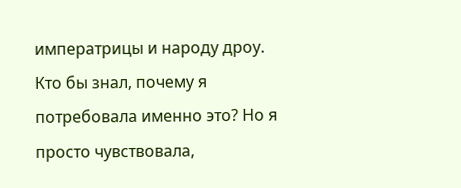императрицы и народу дроу.
Кто бы знал, почему я потребовала именно это? Но я просто чувствовала,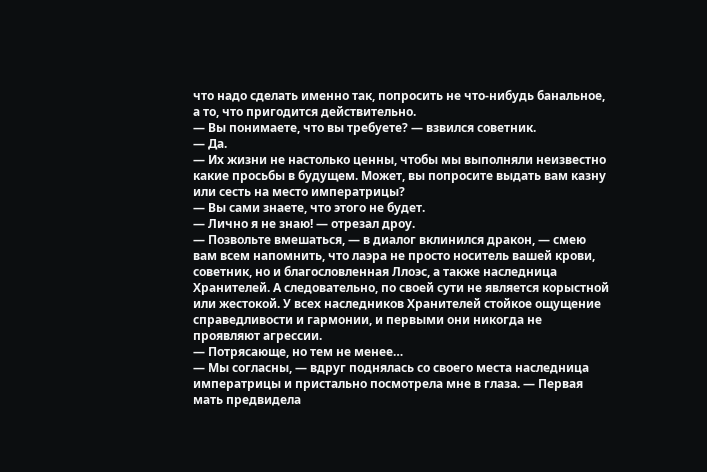что надо сделать именно так, попросить не что-нибудь банальное, а то, что пригодится действительно.
— Вы понимаете, что вы требуете? — взвился советник.
— Да.
— Их жизни не настолько ценны, чтобы мы выполняли неизвестно какие просьбы в будущем. Может, вы попросите выдать вам казну или сесть на место императрицы?
— Вы сами знаете, что этого не будет.
— Лично я не знаю! — отрезал дроу.
— Позвольте вмешаться, — в диалог вклинился дракон, — смею вам всем напомнить, что лаэра не просто носитель вашей крови, советник, но и благословленная Ллоэс, а также наследница Хранителей. А следовательно, по своей сути не является корыстной или жестокой. У всех наследников Хранителей стойкое ощущение справедливости и гармонии, и первыми они никогда не проявляют агрессии.
— Потрясающе, но тем не менее…
— Мы согласны, — вдруг поднялась со своего места наследница императрицы и пристально посмотрела мне в глаза. — Первая мать предвидела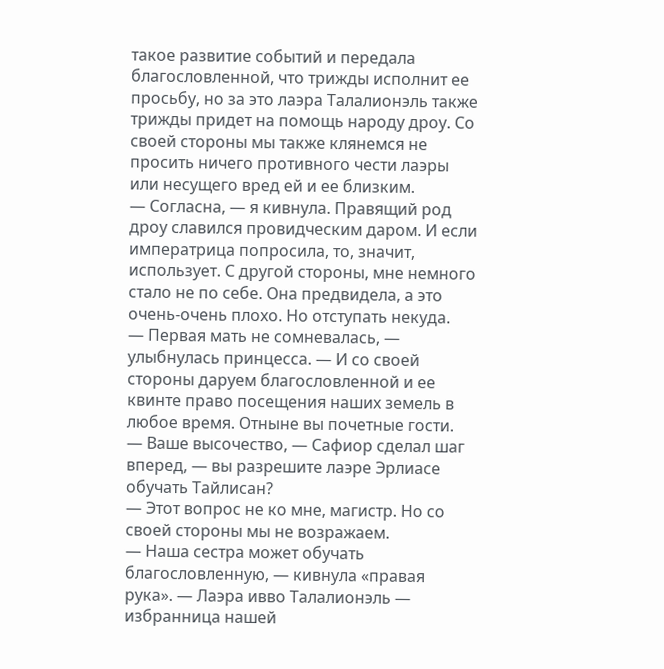такое развитие событий и передала благословленной, что трижды исполнит ее просьбу, но за это лаэра Талалионэль также трижды придет на помощь народу дроу. Со своей стороны мы также клянемся не просить ничего противного чести лаэры или несущего вред ей и ее близким.
— Согласна, — я кивнула. Правящий род дроу славился провидческим даром. И если императрица попросила, то, значит, использует. С другой стороны, мне немного стало не по себе. Она предвидела, а это очень-очень плохо. Но отступать некуда.
— Первая мать не сомневалась, — улыбнулась принцесса. — И со своей стороны даруем благословленной и ее квинте право посещения наших земель в любое время. Отныне вы почетные гости.
— Ваше высочество, — Сафиор сделал шаг вперед, — вы разрешите лаэре Эрлиасе обучать Тайлисан?
— Этот вопрос не ко мне, магистр. Но со своей стороны мы не возражаем.
— Наша сестра может обучать благословленную, — кивнула «правая рука». — Лаэра ивво Талалионэль — избранница нашей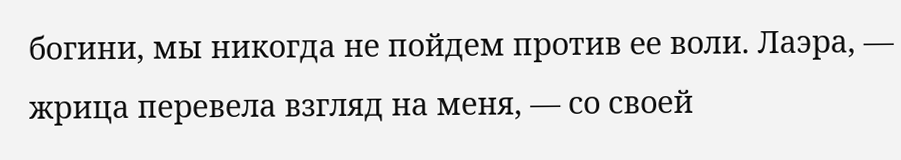богини, мы никогда не пойдем против ее воли. Лаэра, — жрица перевела взгляд на меня, — со своей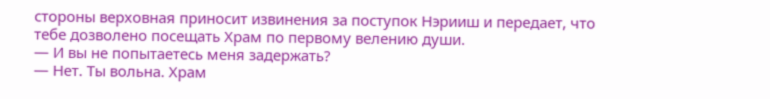стороны верховная приносит извинения за поступок Нэрииш и передает, что тебе дозволено посещать Храм по первому велению души.
— И вы не попытаетесь меня задержать?
— Нет. Ты вольна. Храм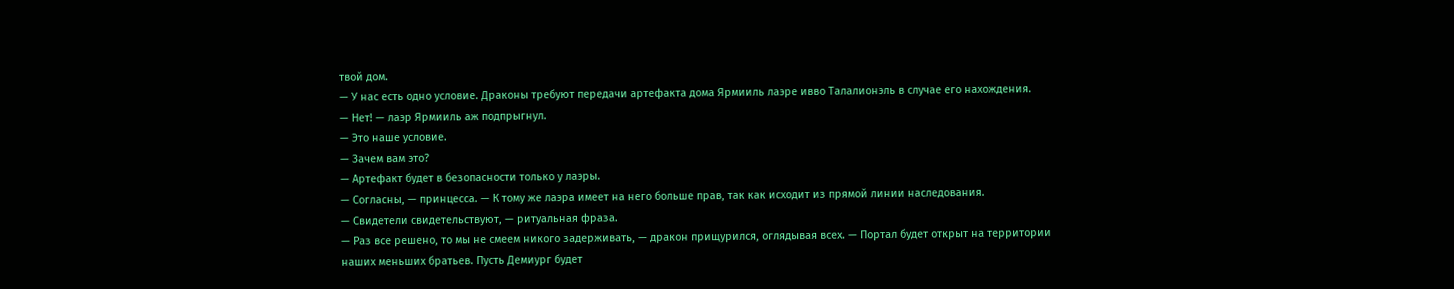твой дом.
— У нас есть одно условие. Драконы требуют передачи артефакта дома Ярмииль лаэре ивво Талалионэль в случае его нахождения.
— Нет! — лаэр Ярмииль аж подпрыгнул.
— Это наше условие.
— Зачем вам это?
— Артефакт будет в безопасности только у лаэры.
— Согласны, — принцесса. — К тому же лаэра имеет на него больше прав, так как исходит из прямой линии наследования.
— Свидетели свидетельствуют, — ритуальная фраза.
— Раз все решено, то мы не смеем никого задерживать, — дракон прищурился, оглядывая всех. — Портал будет открыт на территории наших меньших братьев. Пусть Демиург будет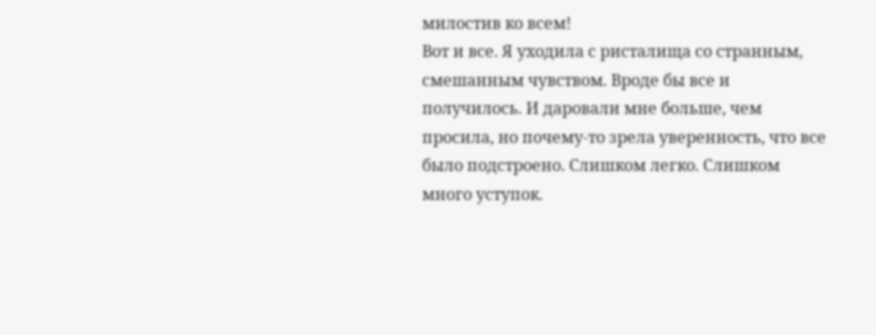милостив ко всем!
Вот и все. Я уходила с ристалища со странным, смешанным чувством. Вроде бы все и получилось. И даровали мне больше, чем просила, но почему-то зрела уверенность, что все было подстроено. Слишком легко. Слишком много уступок.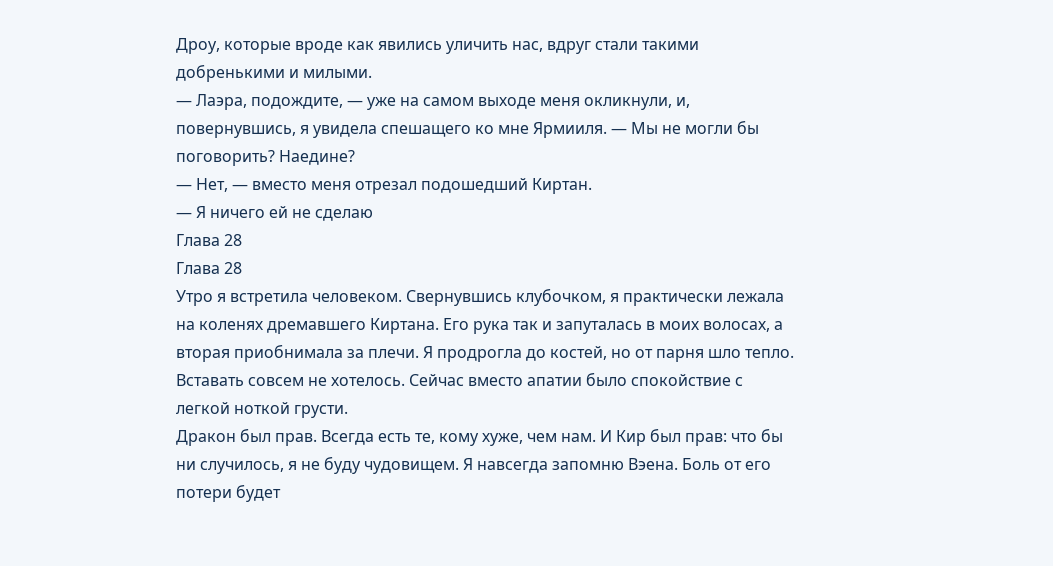Дроу, которые вроде как явились уличить нас, вдруг стали такими добренькими и милыми.
— Лаэра, подождите, — уже на самом выходе меня окликнули, и, повернувшись, я увидела спешащего ко мне Ярмииля. — Мы не могли бы поговорить? Наедине?
— Нет, — вместо меня отрезал подошедший Киртан.
— Я ничего ей не сделаю
Глава 28
Глава 28
Утро я встретила человеком. Свернувшись клубочком, я практически лежала на коленях дремавшего Киртана. Его рука так и запуталась в моих волосах, а вторая приобнимала за плечи. Я продрогла до костей, но от парня шло тепло. Вставать совсем не хотелось. Сейчас вместо апатии было спокойствие с легкой ноткой грусти.
Дракон был прав. Всегда есть те, кому хуже, чем нам. И Кир был прав: что бы ни случилось, я не буду чудовищем. Я навсегда запомню Вэена. Боль от его потери будет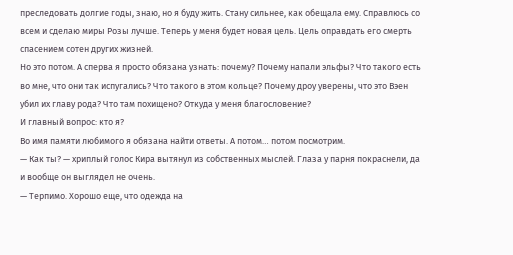преследовать долгие годы, знаю, но я буду жить. Стану сильнее, как обещала ему. Справлюсь со всем и сделаю миры Розы лучше. Теперь у меня будет новая цель. Цель оправдать его смерть спасением сотен других жизней.
Но это потом. А сперва я просто обязана узнать: почему? Почему напали эльфы? Что такого есть во мне, что они так испугались? Что такого в этом кольце? Почему дроу уверены, что это Вэен убил их главу рода? Что там похищено? Откуда у меня благословение?
И главный вопрос: кто я?
Во имя памяти любимого я обязана найти ответы. А потом… потом посмотрим.
— Как ты? — хриплый голос Кира вытянул из собственных мыслей. Глаза у парня покраснели, да и вообще он выглядел не очень.
— Терпимо. Хорошо еще, что одежда на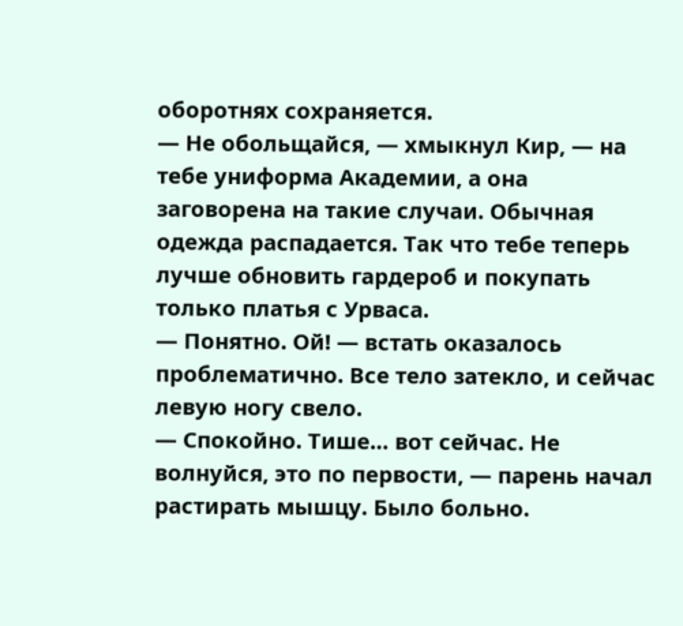оборотнях сохраняется.
— Не обольщайся, — хмыкнул Кир, — на тебе униформа Академии, а она заговорена на такие случаи. Обычная одежда распадается. Так что тебе теперь лучше обновить гардероб и покупать только платья с Урваса.
— Понятно. Ой! — встать оказалось проблематично. Все тело затекло, и сейчас левую ногу свело.
— Спокойно. Тише… вот сейчас. Не волнуйся, это по первости, — парень начал растирать мышцу. Было больно.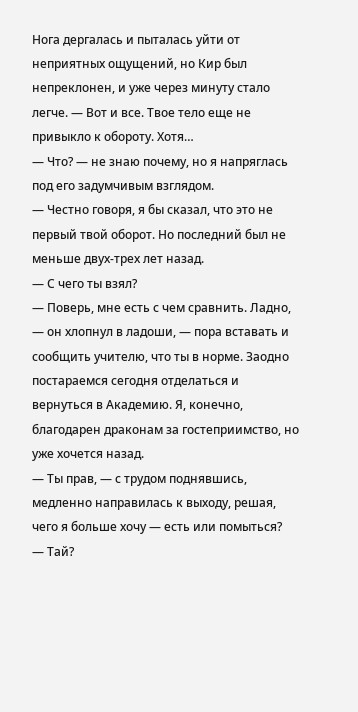Нога дергалась и пыталась уйти от неприятных ощущений, но Кир был непреклонен, и уже через минуту стало легче. — Вот и все. Твое тело еще не привыкло к обороту. Хотя…
— Что? — не знаю почему, но я напряглась под его задумчивым взглядом.
— Честно говоря, я бы сказал, что это не первый твой оборот. Но последний был не меньше двух-трех лет назад.
— С чего ты взял?
— Поверь, мне есть с чем сравнить. Ладно, — он хлопнул в ладоши, — пора вставать и сообщить учителю, что ты в норме. Заодно постараемся сегодня отделаться и вернуться в Академию. Я, конечно, благодарен драконам за гостеприимство, но уже хочется назад.
— Ты прав, — с трудом поднявшись, медленно направилась к выходу, решая, чего я больше хочу — есть или помыться?
— Тай?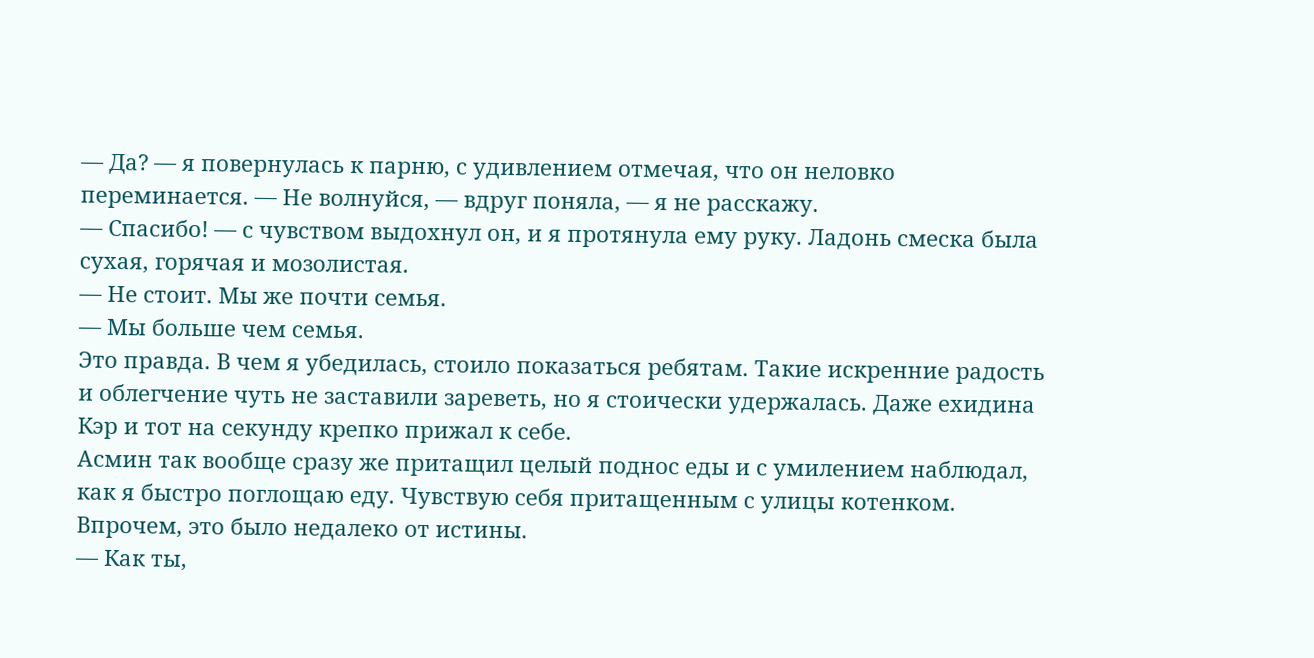— Да? — я повернулась к парню, с удивлением отмечая, что он неловко переминается. — Не волнуйся, — вдруг поняла, — я не расскажу.
— Спасибо! — с чувством выдохнул он, и я протянула ему руку. Ладонь смеска была сухая, горячая и мозолистая.
— Не стоит. Мы же почти семья.
— Мы больше чем семья.
Это правда. В чем я убедилась, стоило показаться ребятам. Такие искренние радость и облегчение чуть не заставили зареветь, но я стоически удержалась. Даже ехидина Кэр и тот на секунду крепко прижал к себе.
Асмин так вообще сразу же притащил целый поднос еды и с умилением наблюдал, как я быстро поглощаю еду. Чувствую себя притащенным с улицы котенком. Впрочем, это было недалеко от истины.
— Как ты,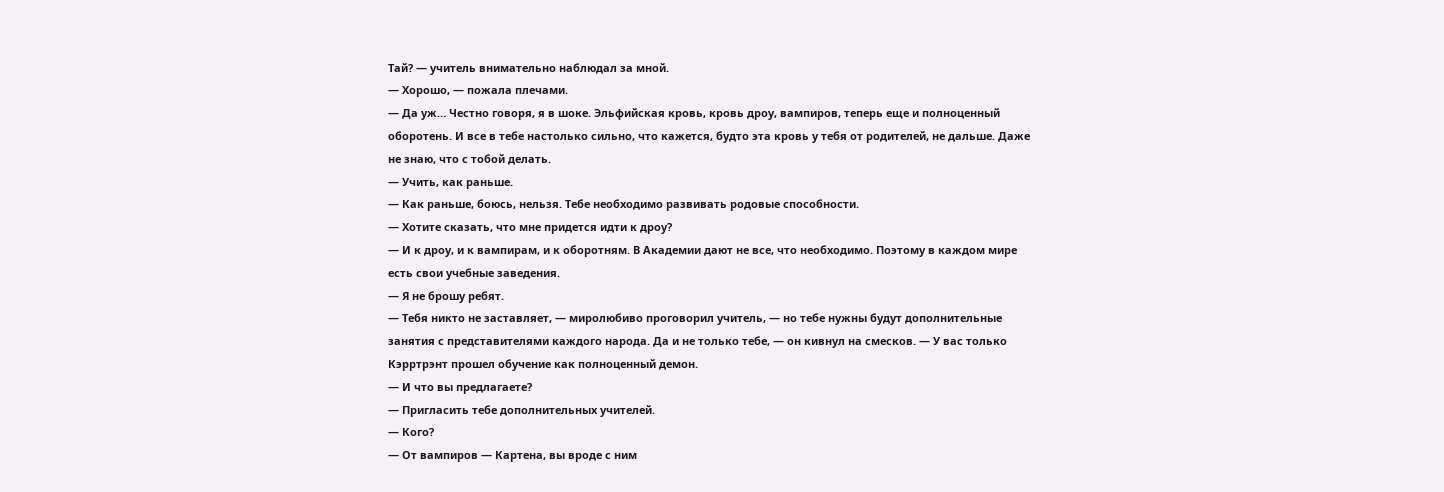Тай? — учитель внимательно наблюдал за мной.
— Хорошо, — пожала плечами.
— Да уж… Честно говоря, я в шоке. Эльфийская кровь, кровь дроу, вампиров, теперь еще и полноценный оборотень. И все в тебе настолько сильно, что кажется, будто эта кровь у тебя от родителей, не дальше. Даже не знаю, что с тобой делать.
— Учить, как раньше.
— Как раньше, боюсь, нельзя. Тебе необходимо развивать родовые способности.
— Хотите сказать, что мне придется идти к дроу?
— И к дроу, и к вампирам, и к оборотням. В Академии дают не все, что необходимо. Поэтому в каждом мире есть свои учебные заведения.
— Я не брошу ребят.
— Тебя никто не заставляет, — миролюбиво проговорил учитель, — но тебе нужны будут дополнительные занятия с представителями каждого народа. Да и не только тебе, — он кивнул на смесков. — У вас только Кэрртрэнт прошел обучение как полноценный демон.
— И что вы предлагаете?
— Пригласить тебе дополнительных учителей.
— Кого?
— От вампиров — Картена, вы вроде с ним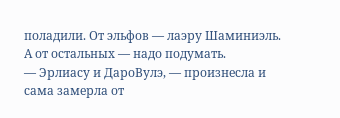поладили. От эльфов — лаэру Шаминиэль. А от остальных — надо подумать.
— Эрлиасу и ДароВулэ, — произнесла и сама замерла от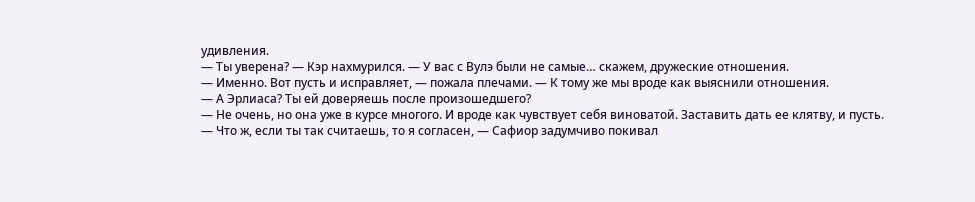удивления.
— Ты уверена? — Кэр нахмурился. — У вас с Вулэ были не самые… скажем, дружеские отношения.
— Именно. Вот пусть и исправляет, — пожала плечами. — К тому же мы вроде как выяснили отношения.
— А Эрлиаса? Ты ей доверяешь после произошедшего?
— Не очень, но она уже в курсе многого. И вроде как чувствует себя виноватой. Заставить дать ее клятву, и пусть.
— Что ж, если ты так считаешь, то я согласен, — Сафиор задумчиво покивал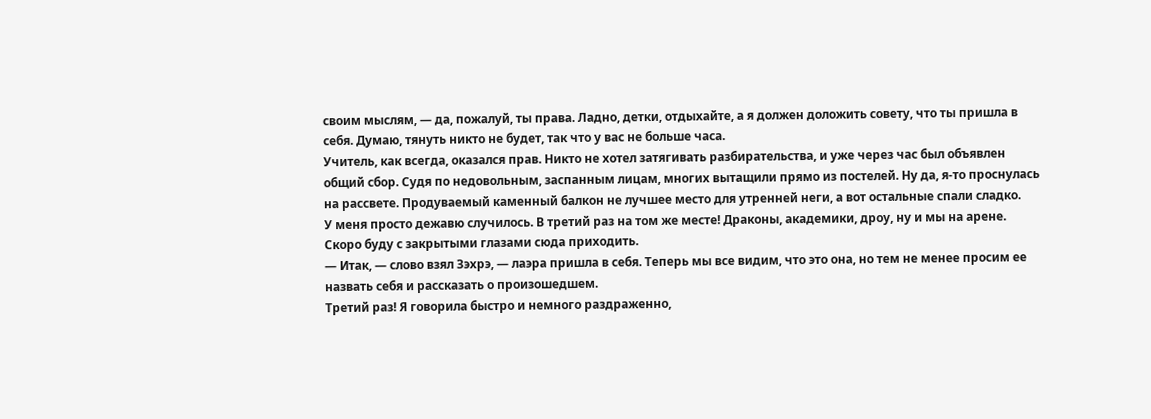своим мыслям, — да, пожалуй, ты права. Ладно, детки, отдыхайте, а я должен доложить совету, что ты пришла в себя. Думаю, тянуть никто не будет, так что у вас не больше часа.
Учитель, как всегда, оказался прав. Никто не хотел затягивать разбирательства, и уже через час был объявлен общий сбор. Судя по недовольным, заспанным лицам, многих вытащили прямо из постелей. Ну да, я-то проснулась на рассвете. Продуваемый каменный балкон не лучшее место для утренней неги, а вот остальные спали сладко.
У меня просто дежавю случилось. В третий раз на том же месте! Драконы, академики, дроу, ну и мы на арене. Скоро буду с закрытыми глазами сюда приходить.
— Итак, — слово взял Зэхрэ, — лаэра пришла в себя. Теперь мы все видим, что это она, но тем не менее просим ее назвать себя и рассказать о произошедшем.
Третий раз! Я говорила быстро и немного раздраженно,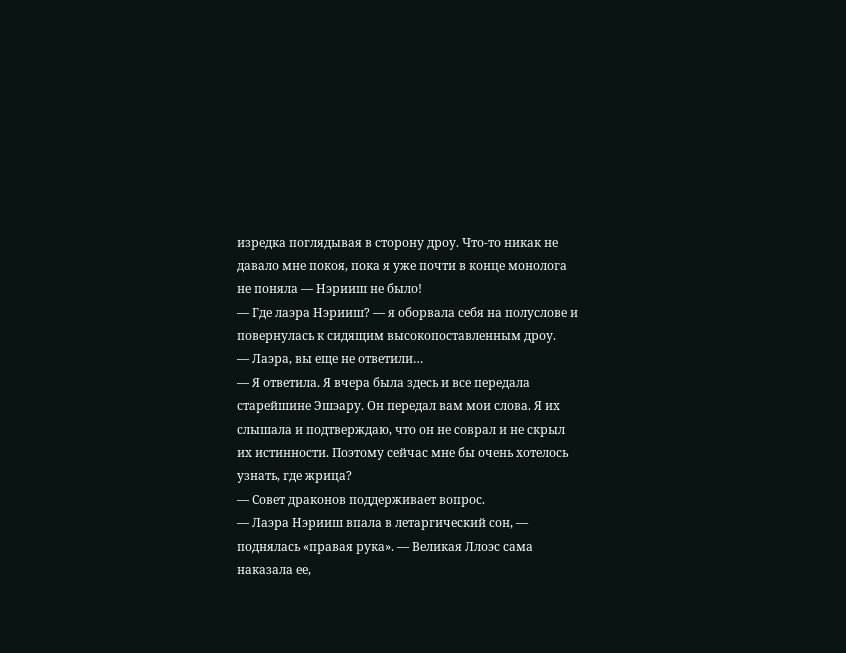изредка поглядывая в сторону дроу. Что-то никак не давало мне покоя, пока я уже почти в конце монолога не поняла — Нэрииш не было!
— Где лаэра Нэрииш? — я оборвала себя на полуслове и повернулась к сидящим высокопоставленным дроу.
— Лаэра, вы еще не ответили…
— Я ответила. Я вчера была здесь и все передала старейшине Эшэару. Он передал вам мои слова. Я их слышала и подтверждаю, что он не соврал и не скрыл их истинности. Поэтому сейчас мне бы очень хотелось узнать, где жрица?
— Совет драконов поддерживает вопрос.
— Лаэра Нэрииш впала в летаргический сон, — поднялась «правая рука». — Великая Ллоэс сама наказала ее,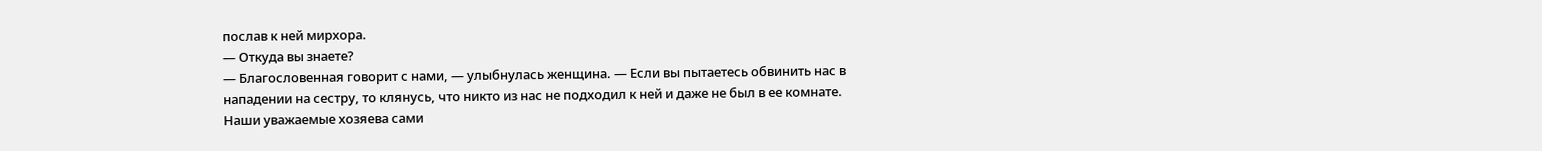послав к ней мирхора.
— Откуда вы знаете?
— Благословенная говорит с нами, — улыбнулась женщина. — Если вы пытаетесь обвинить нас в нападении на сестру, то клянусь, что никто из нас не подходил к ней и даже не был в ее комнате. Наши уважаемые хозяева сами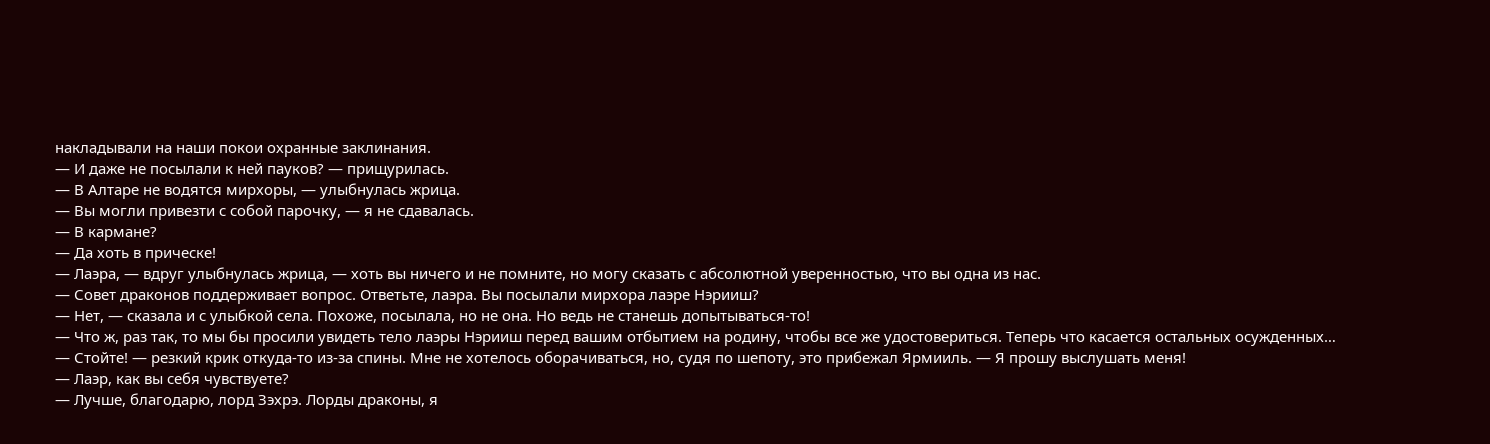накладывали на наши покои охранные заклинания.
— И даже не посылали к ней пауков? — прищурилась.
— В Алтаре не водятся мирхоры, — улыбнулась жрица.
— Вы могли привезти с собой парочку, — я не сдавалась.
— В кармане?
— Да хоть в прическе!
— Лаэра, — вдруг улыбнулась жрица, — хоть вы ничего и не помните, но могу сказать с абсолютной уверенностью, что вы одна из нас.
— Совет драконов поддерживает вопрос. Ответьте, лаэра. Вы посылали мирхора лаэре Нэрииш?
— Нет, — сказала и с улыбкой села. Похоже, посылала, но не она. Но ведь не станешь допытываться-то!
— Что ж, раз так, то мы бы просили увидеть тело лаэры Нэрииш перед вашим отбытием на родину, чтобы все же удостовериться. Теперь что касается остальных осужденных…
— Стойте! — резкий крик откуда-то из-за спины. Мне не хотелось оборачиваться, но, судя по шепоту, это прибежал Ярмииль. — Я прошу выслушать меня!
— Лаэр, как вы себя чувствуете?
— Лучше, благодарю, лорд Зэхрэ. Лорды драконы, я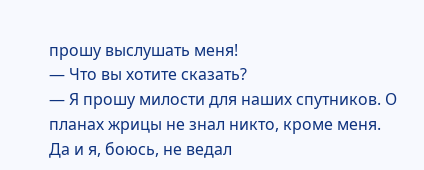прошу выслушать меня!
— Что вы хотите сказать?
— Я прошу милости для наших спутников. О планах жрицы не знал никто, кроме меня. Да и я, боюсь, не ведал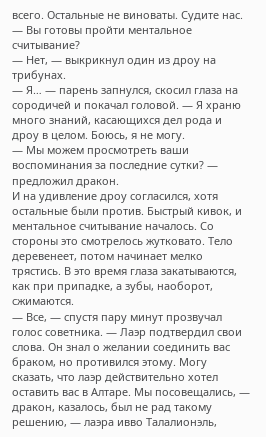всего. Остальные не виноваты. Судите нас.
— Вы готовы пройти ментальное считывание?
— Нет, — выкрикнул один из дроу на трибунах.
— Я… — парень запнулся, скосил глаза на сородичей и покачал головой. — Я храню много знаний, касающихся дел рода и дроу в целом. Боюсь, я не могу.
— Мы можем просмотреть ваши воспоминания за последние сутки? — предложил дракон.
И на удивление дроу согласился, хотя остальные были против. Быстрый кивок, и ментальное считывание началось. Со стороны это смотрелось жутковато. Тело деревенеет, потом начинает мелко трястись. В это время глаза закатываются, как при припадке, а зубы, наоборот, сжимаются.
— Все, — спустя пару минут прозвучал голос советника. — Лаэр подтвердил свои слова. Он знал о желании соединить вас браком, но противился этому. Могу сказать, что лаэр действительно хотел оставить вас в Алтаре. Мы посовещались, — дракон, казалось, был не рад такому решению, — лаэра ивво Талалионэль,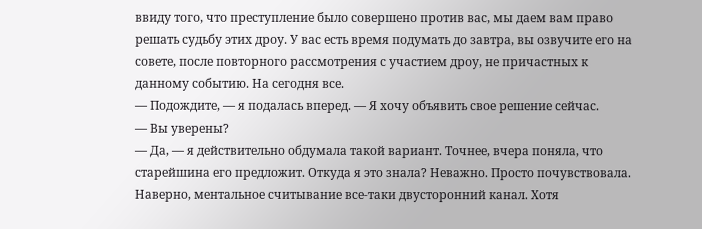ввиду того, что преступление было совершено против вас, мы даем вам право решать судьбу этих дроу. У вас есть время подумать до завтра, вы озвучите его на совете, после повторного рассмотрения с участием дроу, не причастных к данному событию. На сегодня все.
— Подождите, — я подалась вперед. — Я хочу объявить свое решение сейчас.
— Вы уверены?
— Да, — я действительно обдумала такой вариант. Точнее, вчера поняла, что старейшина его предложит. Откуда я это знала? Неважно. Просто почувствовала. Наверно, ментальное считывание все-таки двусторонний канал. Хотя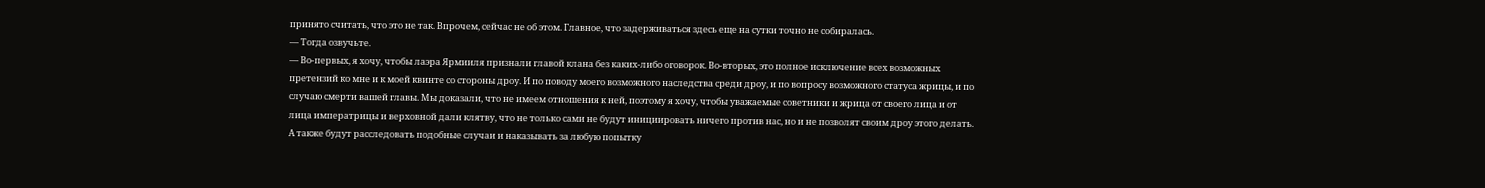принято считать, что это не так. Впрочем, сейчас не об этом. Главное, что задерживаться здесь еще на сутки точно не собиралась.
— Тогда озвучьте.
— Во-первых, я хочу, чтобы лаэра Ярмииля признали главой клана без каких-либо оговорок. Во-вторых, это полное исключение всех возможных претензий ко мне и к моей квинте со стороны дроу. И по поводу моего возможного наследства среди дроу, и по вопросу возможного статуса жрицы, и по случаю смерти вашей главы. Мы доказали, что не имеем отношения к ней, поэтому я хочу, чтобы уважаемые советники и жрица от своего лица и от лица императрицы и верховной дали клятву, что не только сами не будут инициировать ничего против нас, но и не позволят своим дроу этого делать. А также будут расследовать подобные случаи и наказывать за любую попытку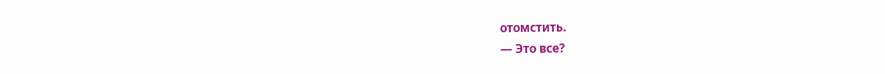отомстить.
— Это все?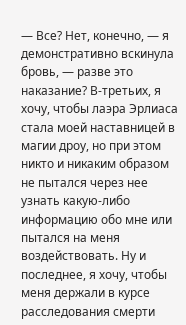— Все? Нет, конечно, — я демонстративно вскинула бровь, — разве это наказание? В-третьих, я хочу, чтобы лаэра Эрлиаса стала моей наставницей в магии дроу, но при этом никто и никаким образом не пытался через нее узнать какую-либо информацию обо мне или пытался на меня воздействовать. Ну и последнее, я хочу, чтобы меня держали в курсе расследования смерти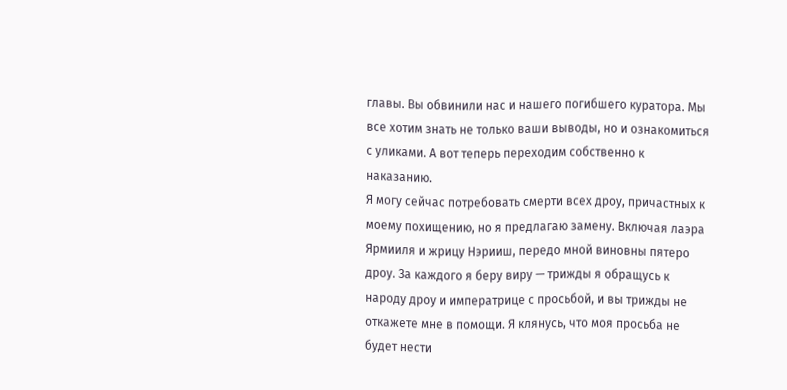главы. Вы обвинили нас и нашего погибшего куратора. Мы все хотим знать не только ваши выводы, но и ознакомиться с уликами. А вот теперь переходим собственно к наказанию.
Я могу сейчас потребовать смерти всех дроу, причастных к моему похищению, но я предлагаю замену. Включая лаэра Ярмииля и жрицу Нэрииш, передо мной виновны пятеро дроу. За каждого я беру виру — трижды я обращусь к народу дроу и императрице с просьбой, и вы трижды не откажете мне в помощи. Я клянусь, что моя просьба не будет нести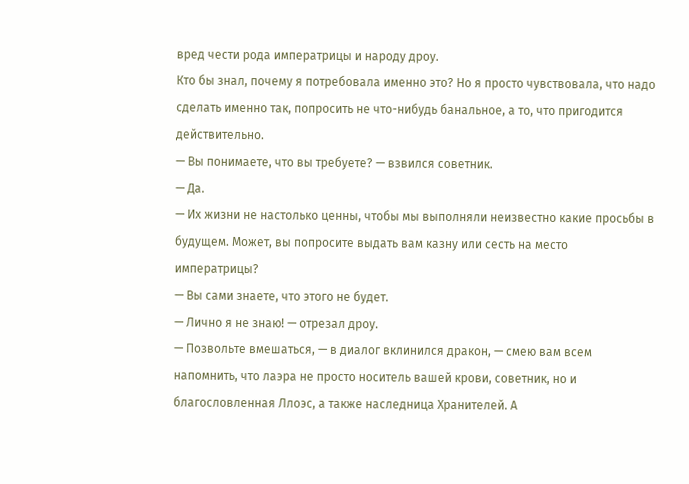вред чести рода императрицы и народу дроу.
Кто бы знал, почему я потребовала именно это? Но я просто чувствовала, что надо сделать именно так, попросить не что-нибудь банальное, а то, что пригодится действительно.
— Вы понимаете, что вы требуете? — взвился советник.
— Да.
— Их жизни не настолько ценны, чтобы мы выполняли неизвестно какие просьбы в будущем. Может, вы попросите выдать вам казну или сесть на место императрицы?
— Вы сами знаете, что этого не будет.
— Лично я не знаю! — отрезал дроу.
— Позвольте вмешаться, — в диалог вклинился дракон, — смею вам всем напомнить, что лаэра не просто носитель вашей крови, советник, но и благословленная Ллоэс, а также наследница Хранителей. А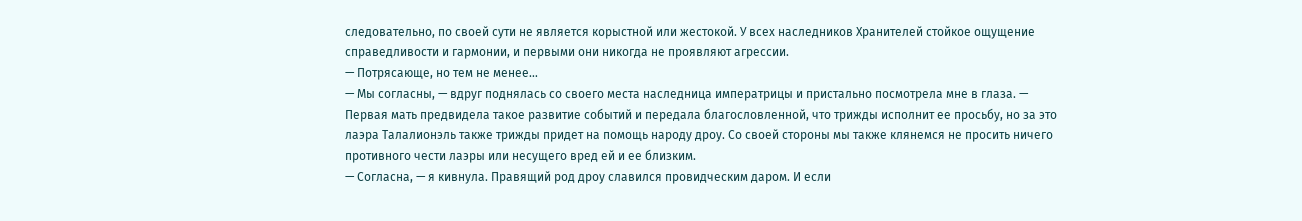следовательно, по своей сути не является корыстной или жестокой. У всех наследников Хранителей стойкое ощущение справедливости и гармонии, и первыми они никогда не проявляют агрессии.
— Потрясающе, но тем не менее…
— Мы согласны, — вдруг поднялась со своего места наследница императрицы и пристально посмотрела мне в глаза. — Первая мать предвидела такое развитие событий и передала благословленной, что трижды исполнит ее просьбу, но за это лаэра Талалионэль также трижды придет на помощь народу дроу. Со своей стороны мы также клянемся не просить ничего противного чести лаэры или несущего вред ей и ее близким.
— Согласна, — я кивнула. Правящий род дроу славился провидческим даром. И если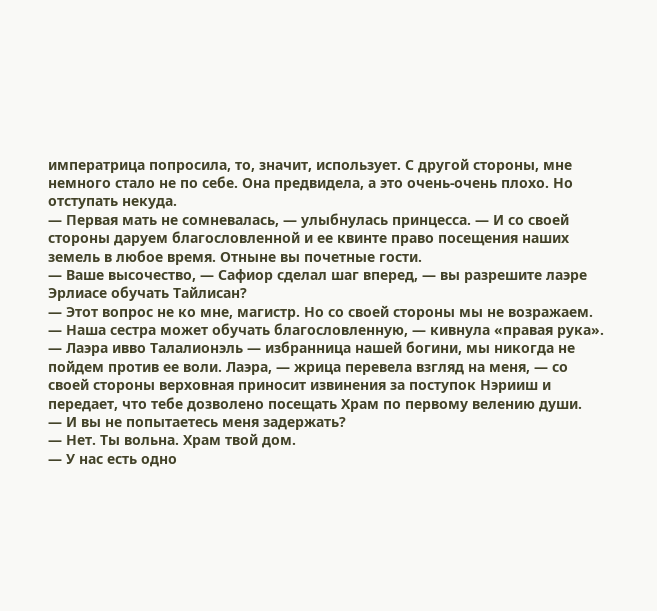императрица попросила, то, значит, использует. С другой стороны, мне немного стало не по себе. Она предвидела, а это очень-очень плохо. Но отступать некуда.
— Первая мать не сомневалась, — улыбнулась принцесса. — И со своей стороны даруем благословленной и ее квинте право посещения наших земель в любое время. Отныне вы почетные гости.
— Ваше высочество, — Сафиор сделал шаг вперед, — вы разрешите лаэре Эрлиасе обучать Тайлисан?
— Этот вопрос не ко мне, магистр. Но со своей стороны мы не возражаем.
— Наша сестра может обучать благословленную, — кивнула «правая рука». — Лаэра ивво Талалионэль — избранница нашей богини, мы никогда не пойдем против ее воли. Лаэра, — жрица перевела взгляд на меня, — со своей стороны верховная приносит извинения за поступок Нэрииш и передает, что тебе дозволено посещать Храм по первому велению души.
— И вы не попытаетесь меня задержать?
— Нет. Ты вольна. Храм твой дом.
— У нас есть одно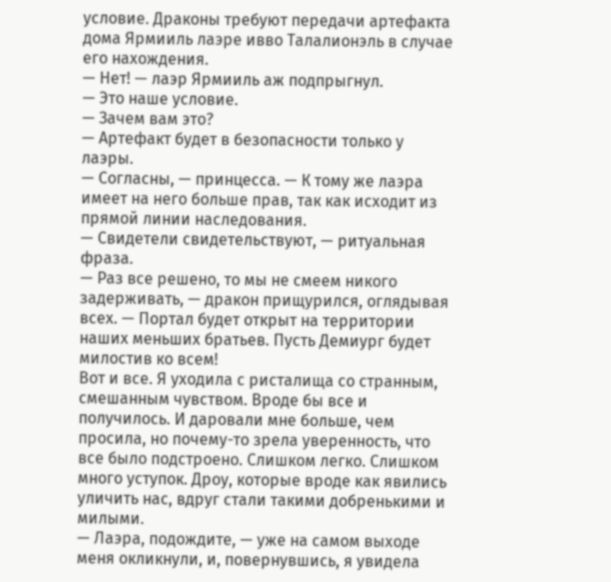условие. Драконы требуют передачи артефакта дома Ярмииль лаэре ивво Талалионэль в случае его нахождения.
— Нет! — лаэр Ярмииль аж подпрыгнул.
— Это наше условие.
— Зачем вам это?
— Артефакт будет в безопасности только у лаэры.
— Согласны, — принцесса. — К тому же лаэра имеет на него больше прав, так как исходит из прямой линии наследования.
— Свидетели свидетельствуют, — ритуальная фраза.
— Раз все решено, то мы не смеем никого задерживать, — дракон прищурился, оглядывая всех. — Портал будет открыт на территории наших меньших братьев. Пусть Демиург будет милостив ко всем!
Вот и все. Я уходила с ристалища со странным, смешанным чувством. Вроде бы все и получилось. И даровали мне больше, чем просила, но почему-то зрела уверенность, что все было подстроено. Слишком легко. Слишком много уступок. Дроу, которые вроде как явились уличить нас, вдруг стали такими добренькими и милыми.
— Лаэра, подождите, — уже на самом выходе меня окликнули, и, повернувшись, я увидела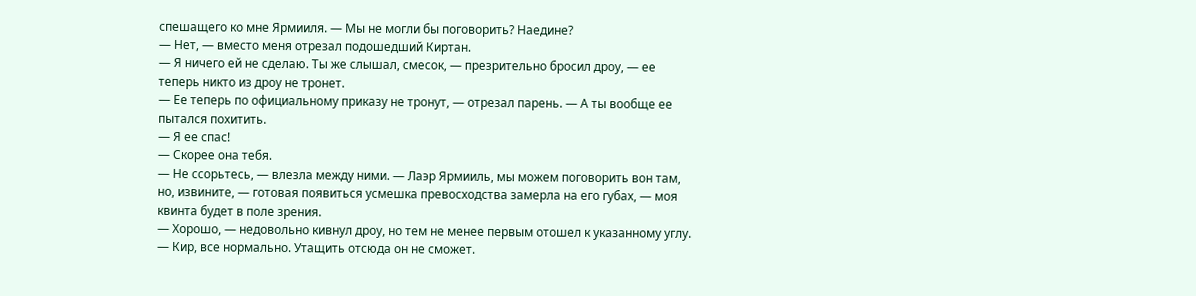спешащего ко мне Ярмииля. — Мы не могли бы поговорить? Наедине?
— Нет, — вместо меня отрезал подошедший Киртан.
— Я ничего ей не сделаю. Ты же слышал, смесок, — презрительно бросил дроу, — ее теперь никто из дроу не тронет.
— Ее теперь по официальному приказу не тронут, — отрезал парень. — А ты вообще ее пытался похитить.
— Я ее спас!
— Скорее она тебя.
— Не ссорьтесь, — влезла между ними. — Лаэр Ярмииль, мы можем поговорить вон там, но, извините, — готовая появиться усмешка превосходства замерла на его губах, — моя квинта будет в поле зрения.
— Хорошо, — недовольно кивнул дроу, но тем не менее первым отошел к указанному углу.
— Кир, все нормально. Утащить отсюда он не сможет.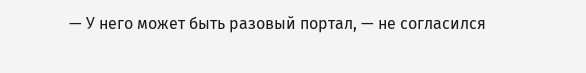— У него может быть разовый портал, — не согласился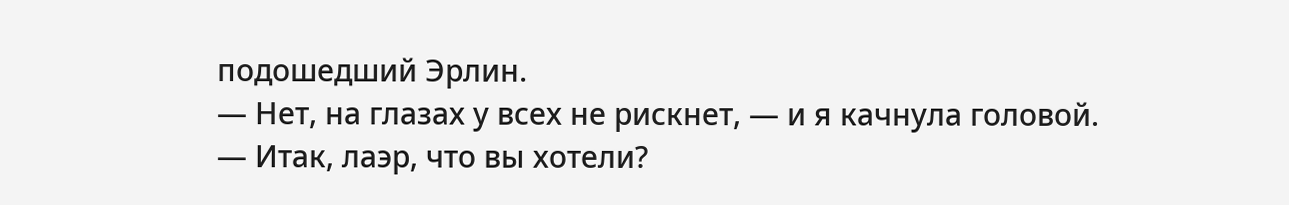подошедший Эрлин.
— Нет, на глазах у всех не рискнет, — и я качнула головой.
— Итак, лаэр, что вы хотели?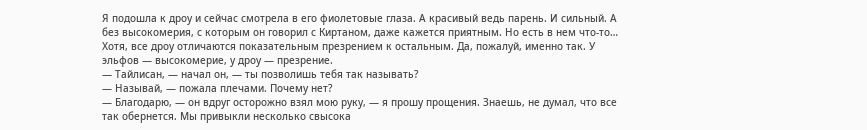Я подошла к дроу и сейчас смотрела в его фиолетовые глаза. А красивый ведь парень. И сильный. А без высокомерия, с которым он говорил с Киртаном, даже кажется приятным. Но есть в нем что-то… Хотя, все дроу отличаются показательным презрением к остальным. Да, пожалуй, именно так. У эльфов — высокомерие, у дроу — презрение.
— Тайлисан, — начал он, — ты позволишь тебя так называть?
— Называй, — пожала плечами. Почему нет?
— Благодарю, — он вдруг осторожно взял мою руку, — я прошу прощения. Знаешь, не думал, что все так обернется. Мы привыкли несколько свысока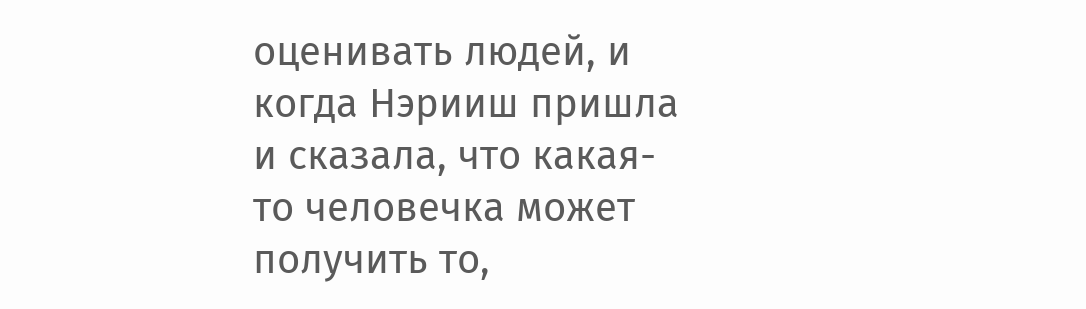оценивать людей, и когда Нэрииш пришла и сказала, что какая-то человечка может получить то,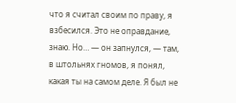что я считал своим по праву, я взбесился. Это не оправдание, знаю. Но… — он запнулся, — там, в штольнях гномов, я понял, какая ты на самом деле. Я был не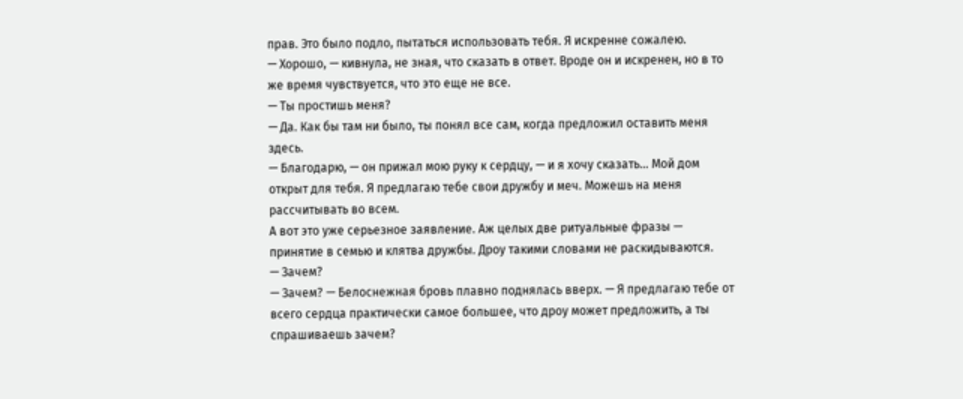прав. Это было подло, пытаться использовать тебя. Я искренне сожалею.
— Хорошо, — кивнула, не зная, что сказать в ответ. Вроде он и искренен, но в то же время чувствуется, что это еще не все.
— Ты простишь меня?
— Да. Как бы там ни было, ты понял все сам, когда предложил оставить меня здесь.
— Благодарю, — он прижал мою руку к сердцу, — и я хочу сказать… Мой дом открыт для тебя. Я предлагаю тебе свои дружбу и меч. Можешь на меня рассчитывать во всем.
А вот это уже серьезное заявление. Аж целых две ритуальные фразы — принятие в семью и клятва дружбы. Дроу такими словами не раскидываются.
— Зачем?
— Зачем? — Белоснежная бровь плавно поднялась вверх. — Я предлагаю тебе от всего сердца практически самое большее, что дроу может предложить, а ты спрашиваешь зачем?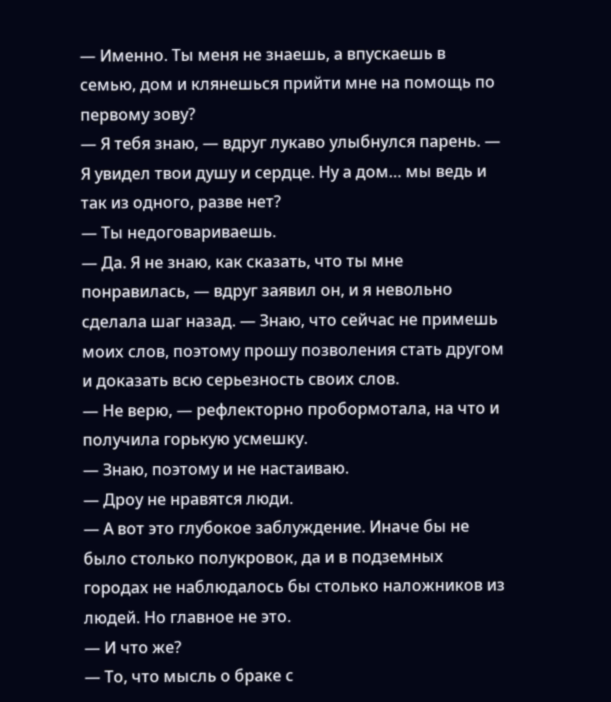— Именно. Ты меня не знаешь, а впускаешь в семью, дом и клянешься прийти мне на помощь по первому зову?
— Я тебя знаю, — вдруг лукаво улыбнулся парень. — Я увидел твои душу и сердце. Ну а дом… мы ведь и так из одного, разве нет?
— Ты недоговариваешь.
— Да. Я не знаю, как сказать, что ты мне понравилась, — вдруг заявил он, и я невольно сделала шаг назад. — Знаю, что сейчас не примешь моих слов, поэтому прошу позволения стать другом и доказать всю серьезность своих слов.
— Не верю, — рефлекторно пробормотала, на что и получила горькую усмешку.
— Знаю, поэтому и не настаиваю.
— Дроу не нравятся люди.
— А вот это глубокое заблуждение. Иначе бы не было столько полукровок, да и в подземных городах не наблюдалось бы столько наложников из людей. Но главное не это.
— И что же?
— То, что мысль о браке с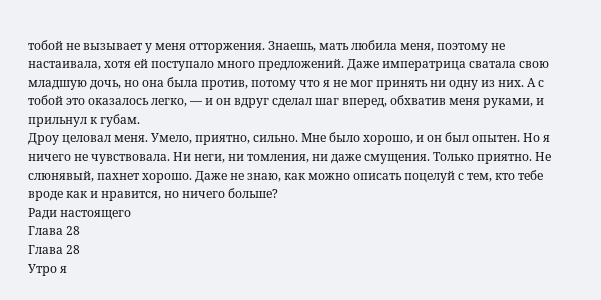тобой не вызывает у меня отторжения. Знаешь, мать любила меня, поэтому не настаивала, хотя ей поступало много предложений. Даже императрица сватала свою младшую дочь, но она была против, потому что я не мог принять ни одну из них. А с тобой это оказалось легко, — и он вдруг сделал шаг вперед, обхватив меня руками, и прильнул к губам.
Дроу целовал меня. Умело, приятно, сильно. Мне было хорошо, и он был опытен. Но я ничего не чувствовала. Ни неги, ни томления, ни даже смущения. Только приятно. Не слюнявый, пахнет хорошо. Даже не знаю, как можно описать поцелуй с тем, кто тебе вроде как и нравится, но ничего больше?
Ради настоящего
Глава 28
Глава 28
Утро я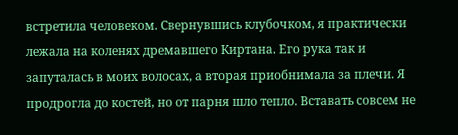встретила человеком. Свернувшись клубочком, я практически лежала на коленях дремавшего Киртана. Его рука так и запуталась в моих волосах, а вторая приобнимала за плечи. Я продрогла до костей, но от парня шло тепло. Вставать совсем не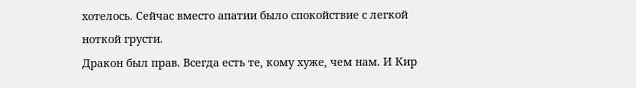хотелось. Сейчас вместо апатии было спокойствие с легкой ноткой грусти.
Дракон был прав. Всегда есть те, кому хуже, чем нам. И Кир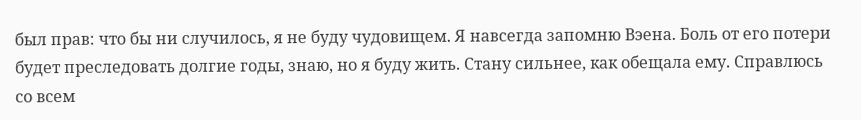был прав: что бы ни случилось, я не буду чудовищем. Я навсегда запомню Вэена. Боль от его потери будет преследовать долгие годы, знаю, но я буду жить. Стану сильнее, как обещала ему. Справлюсь со всем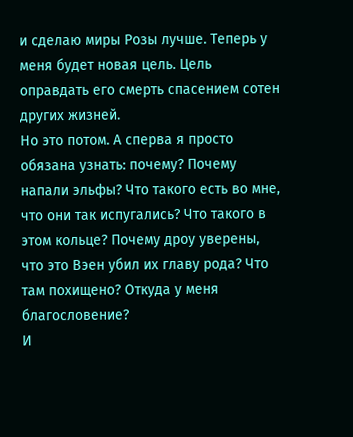и сделаю миры Розы лучше. Теперь у меня будет новая цель. Цель оправдать его смерть спасением сотен других жизней.
Но это потом. А сперва я просто обязана узнать: почему? Почему напали эльфы? Что такого есть во мне, что они так испугались? Что такого в этом кольце? Почему дроу уверены, что это Вэен убил их главу рода? Что там похищено? Откуда у меня благословение?
И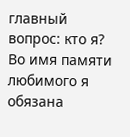главный вопрос: кто я?
Во имя памяти любимого я обязана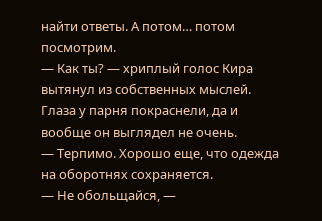найти ответы. А потом… потом посмотрим.
— Как ты? — хриплый голос Кира вытянул из собственных мыслей. Глаза у парня покраснели, да и вообще он выглядел не очень.
— Терпимо. Хорошо еще, что одежда на оборотнях сохраняется.
— Не обольщайся, —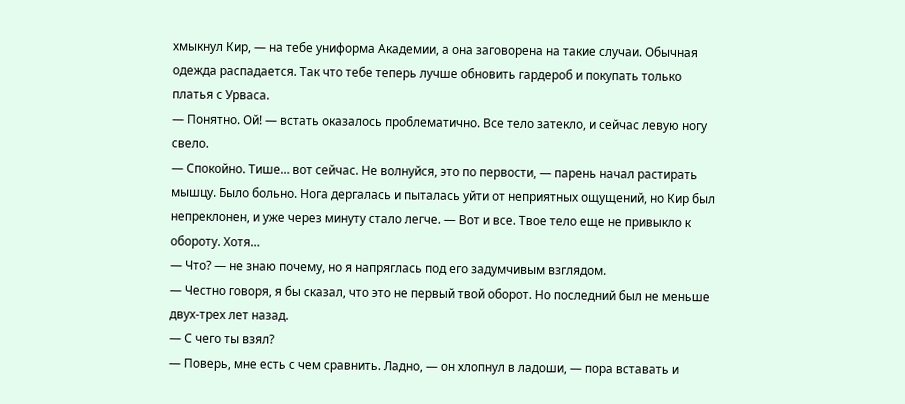хмыкнул Кир, — на тебе униформа Академии, а она заговорена на такие случаи. Обычная одежда распадается. Так что тебе теперь лучше обновить гардероб и покупать только платья с Урваса.
— Понятно. Ой! — встать оказалось проблематично. Все тело затекло, и сейчас левую ногу свело.
— Спокойно. Тише… вот сейчас. Не волнуйся, это по первости, — парень начал растирать мышцу. Было больно. Нога дергалась и пыталась уйти от неприятных ощущений, но Кир был непреклонен, и уже через минуту стало легче. — Вот и все. Твое тело еще не привыкло к обороту. Хотя…
— Что? — не знаю почему, но я напряглась под его задумчивым взглядом.
— Честно говоря, я бы сказал, что это не первый твой оборот. Но последний был не меньше двух-трех лет назад.
— С чего ты взял?
— Поверь, мне есть с чем сравнить. Ладно, — он хлопнул в ладоши, — пора вставать и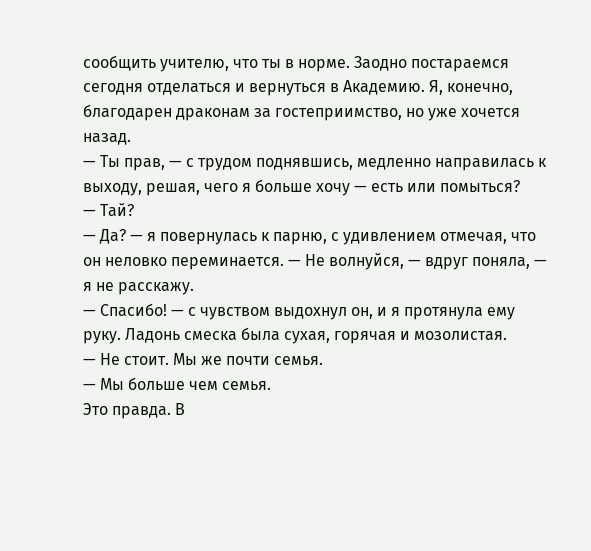сообщить учителю, что ты в норме. Заодно постараемся сегодня отделаться и вернуться в Академию. Я, конечно, благодарен драконам за гостеприимство, но уже хочется назад.
— Ты прав, — с трудом поднявшись, медленно направилась к выходу, решая, чего я больше хочу — есть или помыться?
— Тай?
— Да? — я повернулась к парню, с удивлением отмечая, что он неловко переминается. — Не волнуйся, — вдруг поняла, — я не расскажу.
— Спасибо! — с чувством выдохнул он, и я протянула ему руку. Ладонь смеска была сухая, горячая и мозолистая.
— Не стоит. Мы же почти семья.
— Мы больше чем семья.
Это правда. В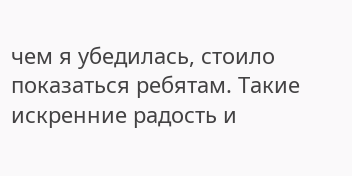чем я убедилась, стоило показаться ребятам. Такие искренние радость и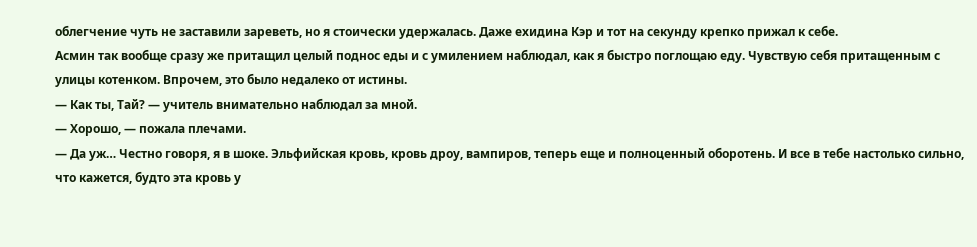облегчение чуть не заставили зареветь, но я стоически удержалась. Даже ехидина Кэр и тот на секунду крепко прижал к себе.
Асмин так вообще сразу же притащил целый поднос еды и с умилением наблюдал, как я быстро поглощаю еду. Чувствую себя притащенным с улицы котенком. Впрочем, это было недалеко от истины.
— Как ты, Тай? — учитель внимательно наблюдал за мной.
— Хорошо, — пожала плечами.
— Да уж… Честно говоря, я в шоке. Эльфийская кровь, кровь дроу, вампиров, теперь еще и полноценный оборотень. И все в тебе настолько сильно, что кажется, будто эта кровь у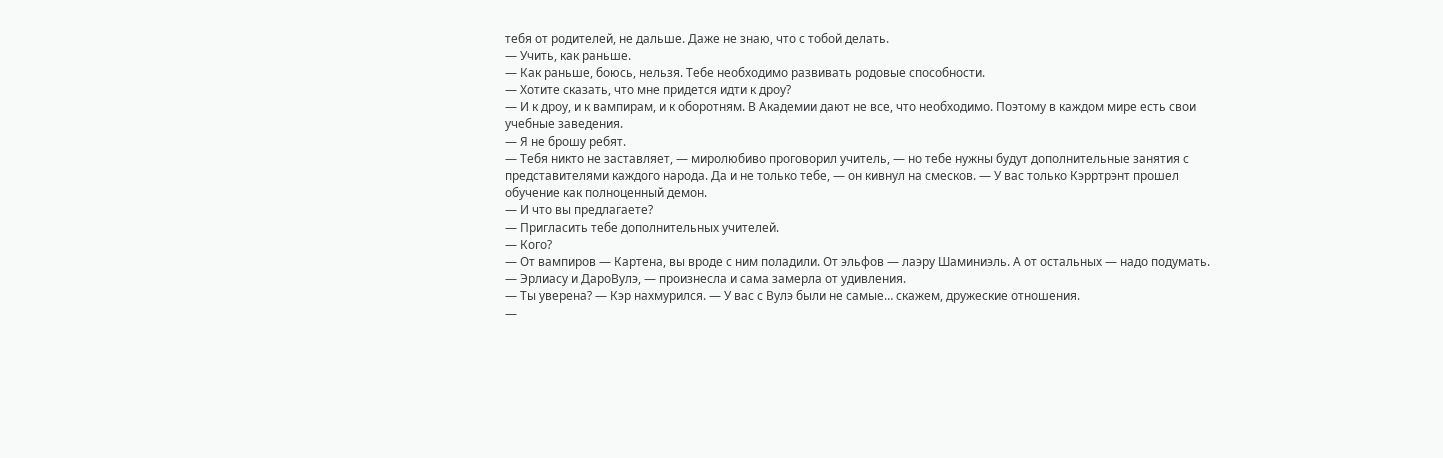тебя от родителей, не дальше. Даже не знаю, что с тобой делать.
— Учить, как раньше.
— Как раньше, боюсь, нельзя. Тебе необходимо развивать родовые способности.
— Хотите сказать, что мне придется идти к дроу?
— И к дроу, и к вампирам, и к оборотням. В Академии дают не все, что необходимо. Поэтому в каждом мире есть свои учебные заведения.
— Я не брошу ребят.
— Тебя никто не заставляет, — миролюбиво проговорил учитель, — но тебе нужны будут дополнительные занятия с представителями каждого народа. Да и не только тебе, — он кивнул на смесков. — У вас только Кэрртрэнт прошел обучение как полноценный демон.
— И что вы предлагаете?
— Пригласить тебе дополнительных учителей.
— Кого?
— От вампиров — Картена, вы вроде с ним поладили. От эльфов — лаэру Шаминиэль. А от остальных — надо подумать.
— Эрлиасу и ДароВулэ, — произнесла и сама замерла от удивления.
— Ты уверена? — Кэр нахмурился. — У вас с Вулэ были не самые… скажем, дружеские отношения.
—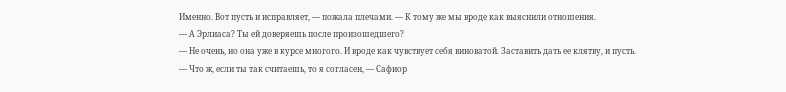Именно. Вот пусть и исправляет, — пожала плечами. — К тому же мы вроде как выяснили отношения.
— А Эрлиаса? Ты ей доверяешь после произошедшего?
— Не очень, но она уже в курсе многого. И вроде как чувствует себя виноватой. Заставить дать ее клятву, и пусть.
— Что ж, если ты так считаешь, то я согласен, — Сафиор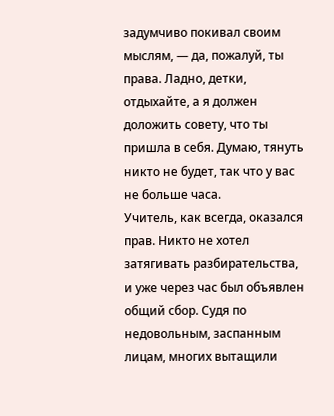задумчиво покивал своим мыслям, — да, пожалуй, ты права. Ладно, детки, отдыхайте, а я должен доложить совету, что ты пришла в себя. Думаю, тянуть никто не будет, так что у вас не больше часа.
Учитель, как всегда, оказался прав. Никто не хотел затягивать разбирательства, и уже через час был объявлен общий сбор. Судя по недовольным, заспанным лицам, многих вытащили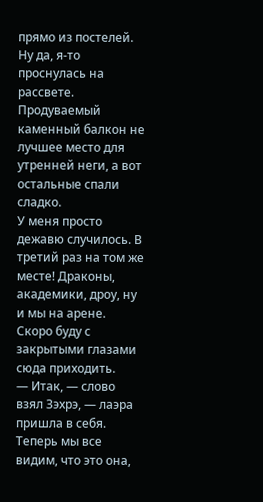прямо из постелей. Ну да, я-то проснулась на рассвете. Продуваемый каменный балкон не лучшее место для утренней неги, а вот остальные спали сладко.
У меня просто дежавю случилось. В третий раз на том же месте! Драконы, академики, дроу, ну и мы на арене. Скоро буду с закрытыми глазами сюда приходить.
— Итак, — слово взял Зэхрэ, — лаэра пришла в себя. Теперь мы все видим, что это она,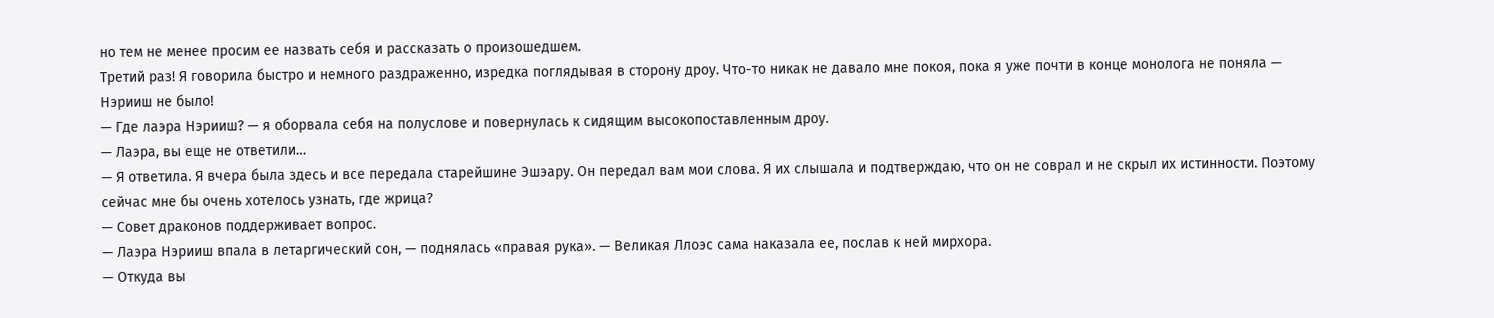но тем не менее просим ее назвать себя и рассказать о произошедшем.
Третий раз! Я говорила быстро и немного раздраженно, изредка поглядывая в сторону дроу. Что-то никак не давало мне покоя, пока я уже почти в конце монолога не поняла — Нэрииш не было!
— Где лаэра Нэрииш? — я оборвала себя на полуслове и повернулась к сидящим высокопоставленным дроу.
— Лаэра, вы еще не ответили…
— Я ответила. Я вчера была здесь и все передала старейшине Эшэару. Он передал вам мои слова. Я их слышала и подтверждаю, что он не соврал и не скрыл их истинности. Поэтому сейчас мне бы очень хотелось узнать, где жрица?
— Совет драконов поддерживает вопрос.
— Лаэра Нэрииш впала в летаргический сон, — поднялась «правая рука». — Великая Ллоэс сама наказала ее, послав к ней мирхора.
— Откуда вы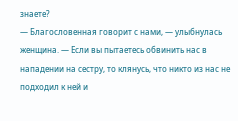знаете?
— Благословенная говорит с нами, — улыбнулась женщина. — Если вы пытаетесь обвинить нас в нападении на сестру, то клянусь, что никто из нас не подходил к ней и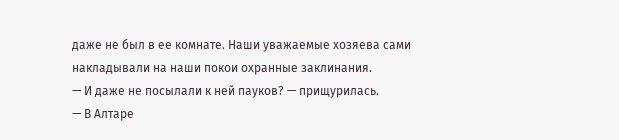даже не был в ее комнате. Наши уважаемые хозяева сами накладывали на наши покои охранные заклинания.
— И даже не посылали к ней пауков? — прищурилась.
— В Алтаре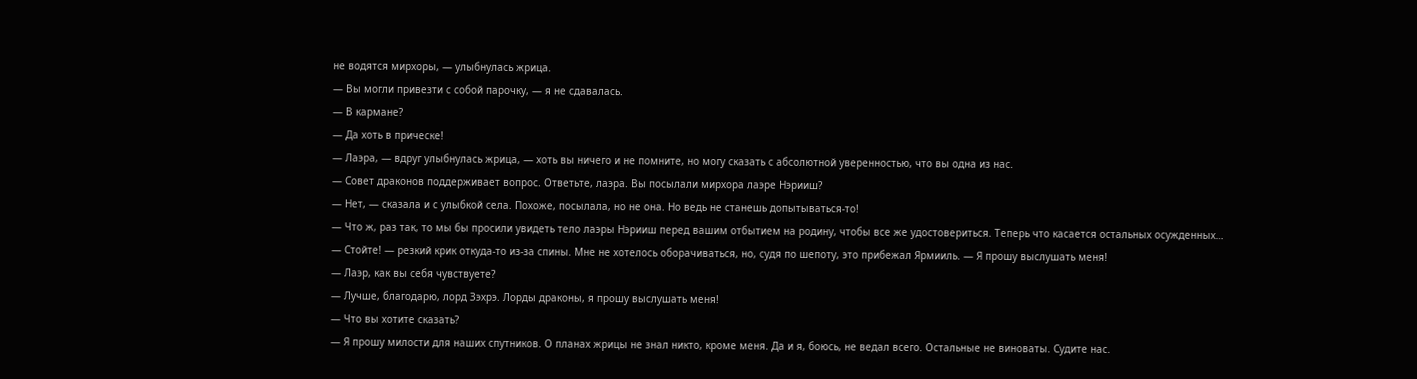не водятся мирхоры, — улыбнулась жрица.
— Вы могли привезти с собой парочку, — я не сдавалась.
— В кармане?
— Да хоть в прическе!
— Лаэра, — вдруг улыбнулась жрица, — хоть вы ничего и не помните, но могу сказать с абсолютной уверенностью, что вы одна из нас.
— Совет драконов поддерживает вопрос. Ответьте, лаэра. Вы посылали мирхора лаэре Нэрииш?
— Нет, — сказала и с улыбкой села. Похоже, посылала, но не она. Но ведь не станешь допытываться-то!
— Что ж, раз так, то мы бы просили увидеть тело лаэры Нэрииш перед вашим отбытием на родину, чтобы все же удостовериться. Теперь что касается остальных осужденных…
— Стойте! — резкий крик откуда-то из-за спины. Мне не хотелось оборачиваться, но, судя по шепоту, это прибежал Ярмииль. — Я прошу выслушать меня!
— Лаэр, как вы себя чувствуете?
— Лучше, благодарю, лорд Зэхрэ. Лорды драконы, я прошу выслушать меня!
— Что вы хотите сказать?
— Я прошу милости для наших спутников. О планах жрицы не знал никто, кроме меня. Да и я, боюсь, не ведал всего. Остальные не виноваты. Судите нас.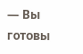— Вы готовы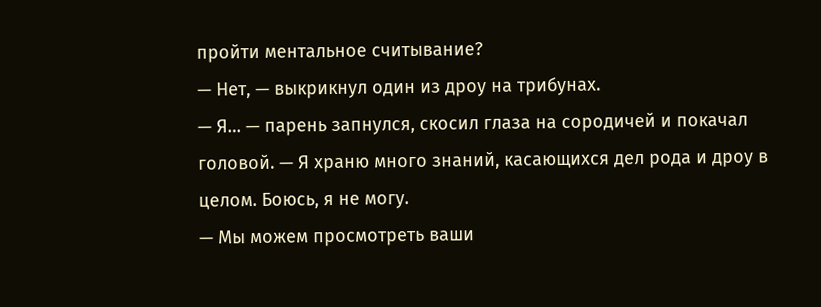пройти ментальное считывание?
— Нет, — выкрикнул один из дроу на трибунах.
— Я… — парень запнулся, скосил глаза на сородичей и покачал головой. — Я храню много знаний, касающихся дел рода и дроу в целом. Боюсь, я не могу.
— Мы можем просмотреть ваши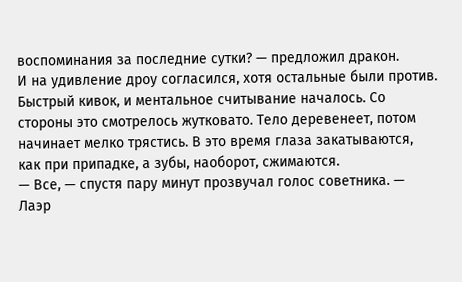воспоминания за последние сутки? — предложил дракон.
И на удивление дроу согласился, хотя остальные были против. Быстрый кивок, и ментальное считывание началось. Со стороны это смотрелось жутковато. Тело деревенеет, потом начинает мелко трястись. В это время глаза закатываются, как при припадке, а зубы, наоборот, сжимаются.
— Все, — спустя пару минут прозвучал голос советника. — Лаэр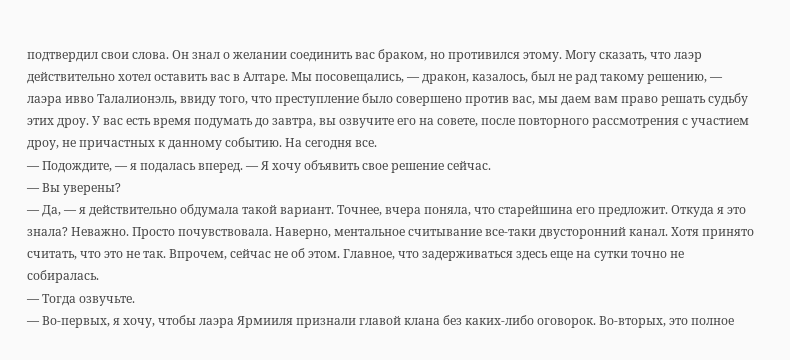подтвердил свои слова. Он знал о желании соединить вас браком, но противился этому. Могу сказать, что лаэр действительно хотел оставить вас в Алтаре. Мы посовещались, — дракон, казалось, был не рад такому решению, — лаэра ивво Талалионэль, ввиду того, что преступление было совершено против вас, мы даем вам право решать судьбу этих дроу. У вас есть время подумать до завтра, вы озвучите его на совете, после повторного рассмотрения с участием дроу, не причастных к данному событию. На сегодня все.
— Подождите, — я подалась вперед. — Я хочу объявить свое решение сейчас.
— Вы уверены?
— Да, — я действительно обдумала такой вариант. Точнее, вчера поняла, что старейшина его предложит. Откуда я это знала? Неважно. Просто почувствовала. Наверно, ментальное считывание все-таки двусторонний канал. Хотя принято считать, что это не так. Впрочем, сейчас не об этом. Главное, что задерживаться здесь еще на сутки точно не собиралась.
— Тогда озвучьте.
— Во-первых, я хочу, чтобы лаэра Ярмииля признали главой клана без каких-либо оговорок. Во-вторых, это полное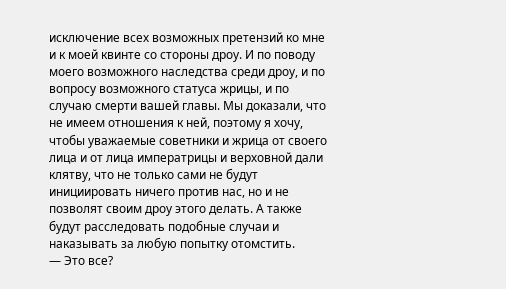исключение всех возможных претензий ко мне и к моей квинте со стороны дроу. И по поводу моего возможного наследства среди дроу, и по вопросу возможного статуса жрицы, и по случаю смерти вашей главы. Мы доказали, что не имеем отношения к ней, поэтому я хочу, чтобы уважаемые советники и жрица от своего лица и от лица императрицы и верховной дали клятву, что не только сами не будут инициировать ничего против нас, но и не позволят своим дроу этого делать. А также будут расследовать подобные случаи и наказывать за любую попытку отомстить.
— Это все?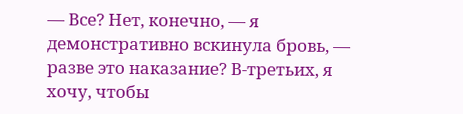— Все? Нет, конечно, — я демонстративно вскинула бровь, — разве это наказание? В-третьих, я хочу, чтобы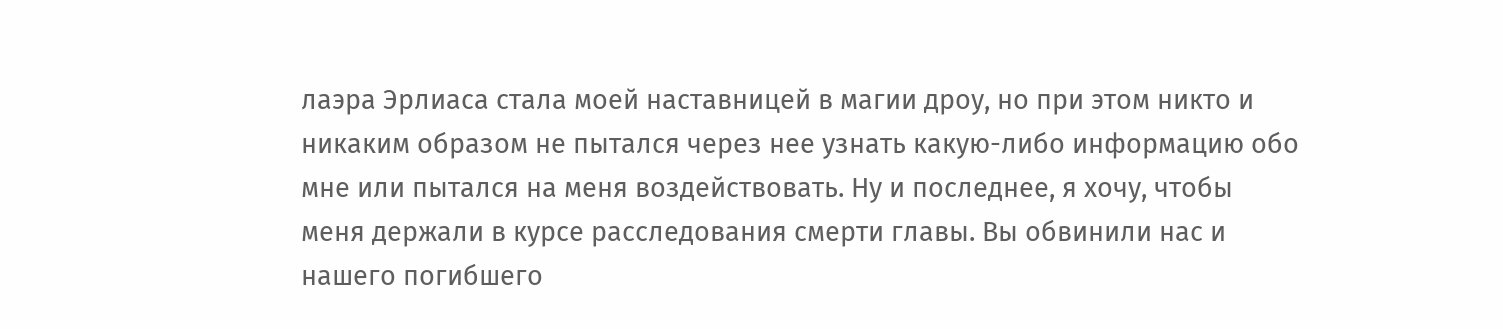лаэра Эрлиаса стала моей наставницей в магии дроу, но при этом никто и никаким образом не пытался через нее узнать какую-либо информацию обо мне или пытался на меня воздействовать. Ну и последнее, я хочу, чтобы меня держали в курсе расследования смерти главы. Вы обвинили нас и нашего погибшего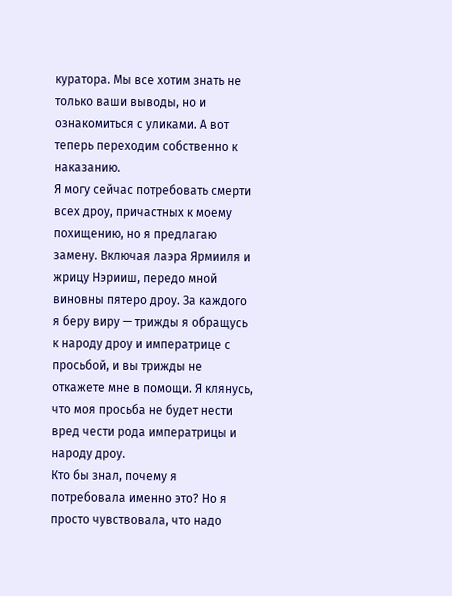куратора. Мы все хотим знать не только ваши выводы, но и ознакомиться с уликами. А вот теперь переходим собственно к наказанию.
Я могу сейчас потребовать смерти всех дроу, причастных к моему похищению, но я предлагаю замену. Включая лаэра Ярмииля и жрицу Нэрииш, передо мной виновны пятеро дроу. За каждого я беру виру — трижды я обращусь к народу дроу и императрице с просьбой, и вы трижды не откажете мне в помощи. Я клянусь, что моя просьба не будет нести вред чести рода императрицы и народу дроу.
Кто бы знал, почему я потребовала именно это? Но я просто чувствовала, что надо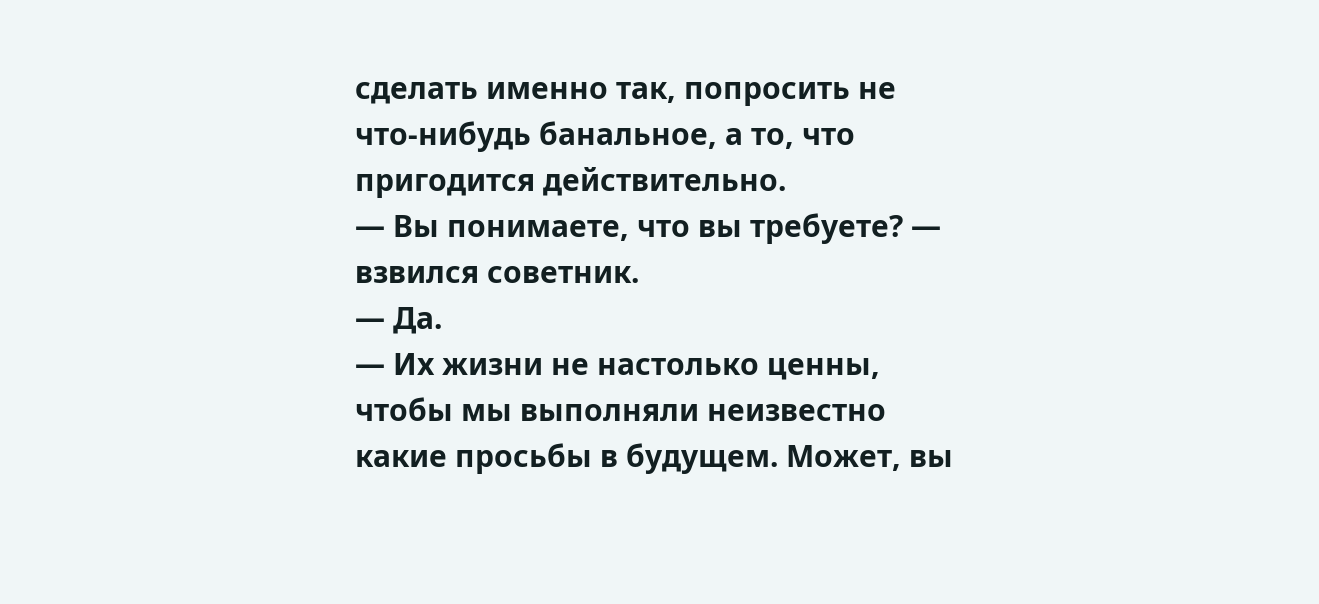сделать именно так, попросить не что-нибудь банальное, а то, что пригодится действительно.
— Вы понимаете, что вы требуете? — взвился советник.
— Да.
— Их жизни не настолько ценны, чтобы мы выполняли неизвестно какие просьбы в будущем. Может, вы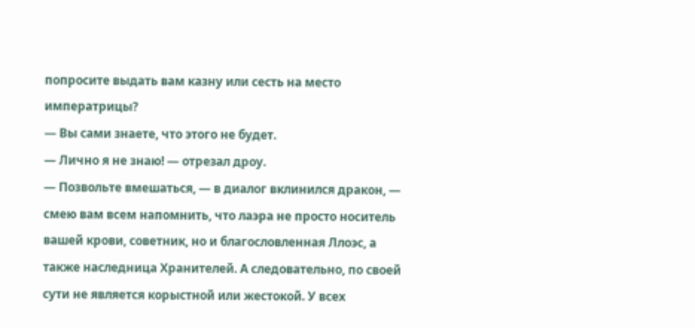попросите выдать вам казну или сесть на место императрицы?
— Вы сами знаете, что этого не будет.
— Лично я не знаю! — отрезал дроу.
— Позвольте вмешаться, — в диалог вклинился дракон, — смею вам всем напомнить, что лаэра не просто носитель вашей крови, советник, но и благословленная Ллоэс, а также наследница Хранителей. А следовательно, по своей сути не является корыстной или жестокой. У всех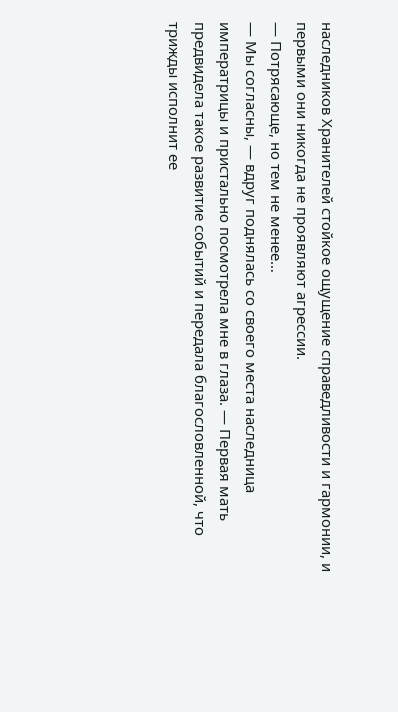наследников Хранителей стойкое ощущение справедливости и гармонии, и первыми они никогда не проявляют агрессии.
— Потрясающе, но тем не менее…
— Мы согласны, — вдруг поднялась со своего места наследница императрицы и пристально посмотрела мне в глаза. — Первая мать предвидела такое развитие событий и передала благословленной, что трижды исполнит ее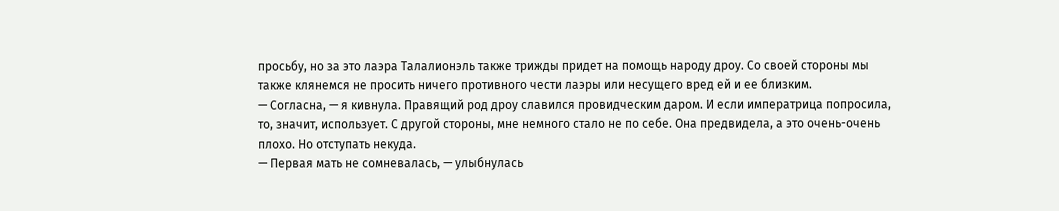просьбу, но за это лаэра Талалионэль также трижды придет на помощь народу дроу. Со своей стороны мы также клянемся не просить ничего противного чести лаэры или несущего вред ей и ее близким.
— Согласна, — я кивнула. Правящий род дроу славился провидческим даром. И если императрица попросила, то, значит, использует. С другой стороны, мне немного стало не по себе. Она предвидела, а это очень-очень плохо. Но отступать некуда.
— Первая мать не сомневалась, — улыбнулась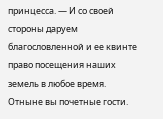принцесса. — И со своей стороны даруем благословленной и ее квинте право посещения наших земель в любое время. Отныне вы почетные гости.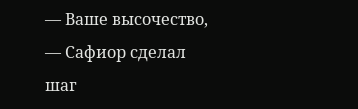— Ваше высочество, — Сафиор сделал шаг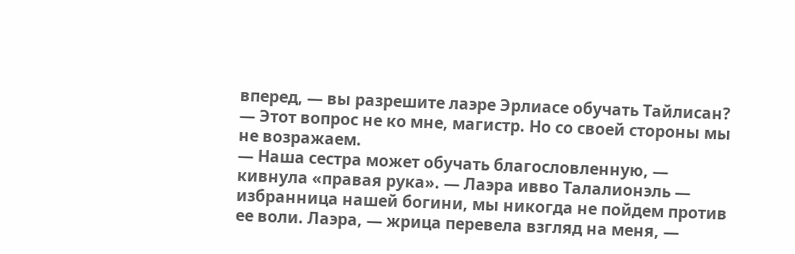вперед, — вы разрешите лаэре Эрлиасе обучать Тайлисан?
— Этот вопрос не ко мне, магистр. Но со своей стороны мы не возражаем.
— Наша сестра может обучать благословленную, — кивнула «правая рука». — Лаэра ивво Талалионэль — избранница нашей богини, мы никогда не пойдем против ее воли. Лаэра, — жрица перевела взгляд на меня, —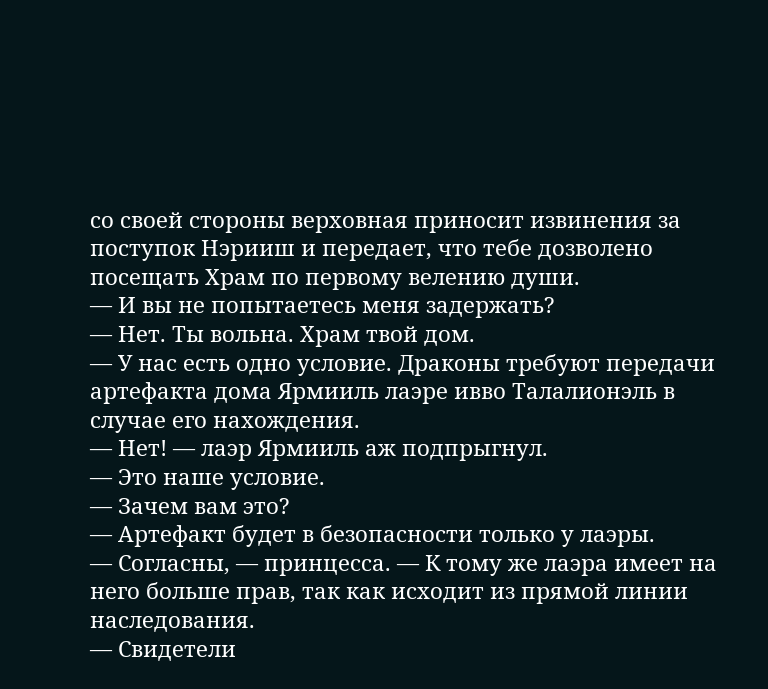со своей стороны верховная приносит извинения за поступок Нэрииш и передает, что тебе дозволено посещать Храм по первому велению души.
— И вы не попытаетесь меня задержать?
— Нет. Ты вольна. Храм твой дом.
— У нас есть одно условие. Драконы требуют передачи артефакта дома Ярмииль лаэре ивво Талалионэль в случае его нахождения.
— Нет! — лаэр Ярмииль аж подпрыгнул.
— Это наше условие.
— Зачем вам это?
— Артефакт будет в безопасности только у лаэры.
— Согласны, — принцесса. — К тому же лаэра имеет на него больше прав, так как исходит из прямой линии наследования.
— Свидетели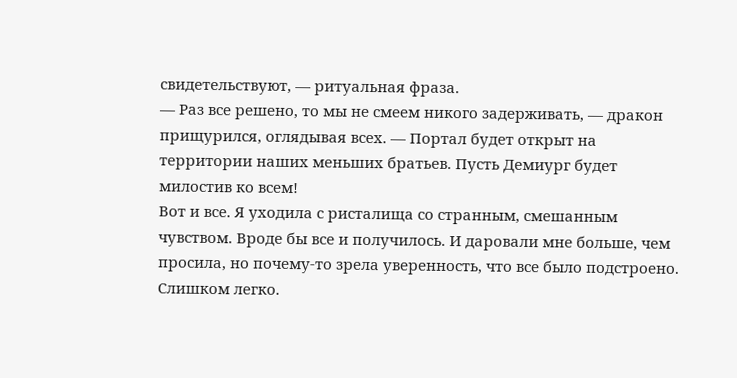свидетельствуют, — ритуальная фраза.
— Раз все решено, то мы не смеем никого задерживать, — дракон прищурился, оглядывая всех. — Портал будет открыт на территории наших меньших братьев. Пусть Демиург будет милостив ко всем!
Вот и все. Я уходила с ристалища со странным, смешанным чувством. Вроде бы все и получилось. И даровали мне больше, чем просила, но почему-то зрела уверенность, что все было подстроено. Слишком легко.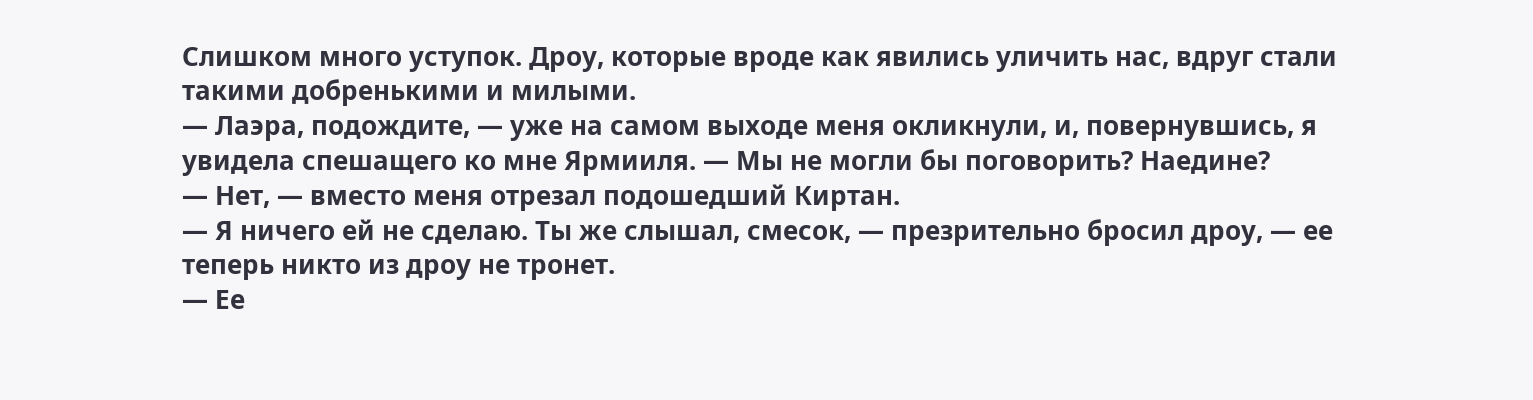Слишком много уступок. Дроу, которые вроде как явились уличить нас, вдруг стали такими добренькими и милыми.
— Лаэра, подождите, — уже на самом выходе меня окликнули, и, повернувшись, я увидела спешащего ко мне Ярмииля. — Мы не могли бы поговорить? Наедине?
— Нет, — вместо меня отрезал подошедший Киртан.
— Я ничего ей не сделаю. Ты же слышал, смесок, — презрительно бросил дроу, — ее теперь никто из дроу не тронет.
— Ее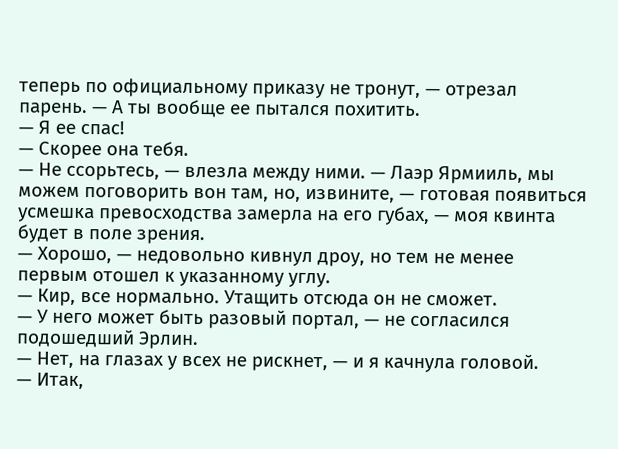теперь по официальному приказу не тронут, — отрезал парень. — А ты вообще ее пытался похитить.
— Я ее спас!
— Скорее она тебя.
— Не ссорьтесь, — влезла между ними. — Лаэр Ярмииль, мы можем поговорить вон там, но, извините, — готовая появиться усмешка превосходства замерла на его губах, — моя квинта будет в поле зрения.
— Хорошо, — недовольно кивнул дроу, но тем не менее первым отошел к указанному углу.
— Кир, все нормально. Утащить отсюда он не сможет.
— У него может быть разовый портал, — не согласился подошедший Эрлин.
— Нет, на глазах у всех не рискнет, — и я качнула головой.
— Итак,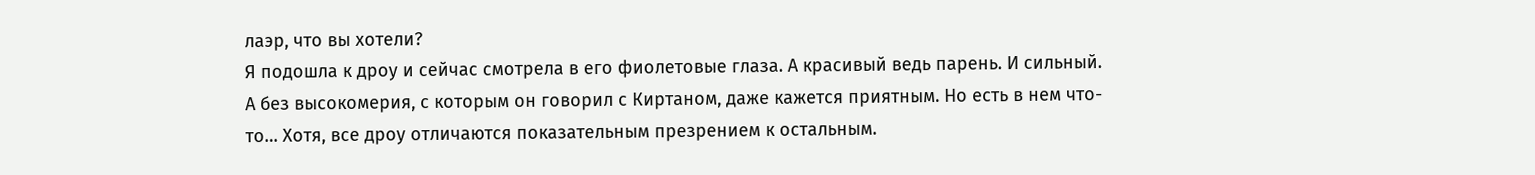лаэр, что вы хотели?
Я подошла к дроу и сейчас смотрела в его фиолетовые глаза. А красивый ведь парень. И сильный. А без высокомерия, с которым он говорил с Киртаном, даже кажется приятным. Но есть в нем что-то… Хотя, все дроу отличаются показательным презрением к остальным.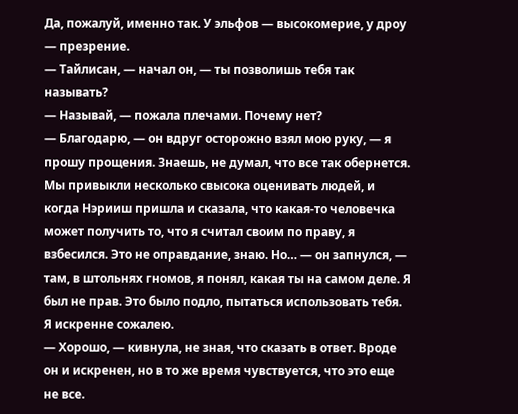Да, пожалуй, именно так. У эльфов — высокомерие, у дроу — презрение.
— Тайлисан, — начал он, — ты позволишь тебя так называть?
— Называй, — пожала плечами. Почему нет?
— Благодарю, — он вдруг осторожно взял мою руку, — я прошу прощения. Знаешь, не думал, что все так обернется. Мы привыкли несколько свысока оценивать людей, и когда Нэрииш пришла и сказала, что какая-то человечка может получить то, что я считал своим по праву, я взбесился. Это не оправдание, знаю. Но… — он запнулся, — там, в штольнях гномов, я понял, какая ты на самом деле. Я был не прав. Это было подло, пытаться использовать тебя. Я искренне сожалею.
— Хорошо, — кивнула, не зная, что сказать в ответ. Вроде он и искренен, но в то же время чувствуется, что это еще не все.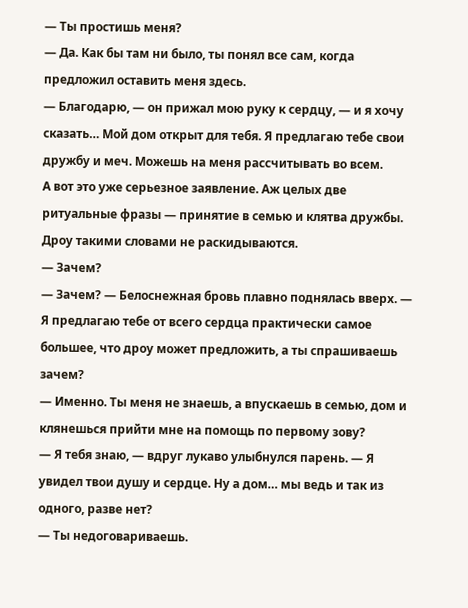— Ты простишь меня?
— Да. Как бы там ни было, ты понял все сам, когда предложил оставить меня здесь.
— Благодарю, — он прижал мою руку к сердцу, — и я хочу сказать… Мой дом открыт для тебя. Я предлагаю тебе свои дружбу и меч. Можешь на меня рассчитывать во всем.
А вот это уже серьезное заявление. Аж целых две ритуальные фразы — принятие в семью и клятва дружбы. Дроу такими словами не раскидываются.
— Зачем?
— Зачем? — Белоснежная бровь плавно поднялась вверх. — Я предлагаю тебе от всего сердца практически самое большее, что дроу может предложить, а ты спрашиваешь зачем?
— Именно. Ты меня не знаешь, а впускаешь в семью, дом и клянешься прийти мне на помощь по первому зову?
— Я тебя знаю, — вдруг лукаво улыбнулся парень. — Я увидел твои душу и сердце. Ну а дом… мы ведь и так из одного, разве нет?
— Ты недоговариваешь.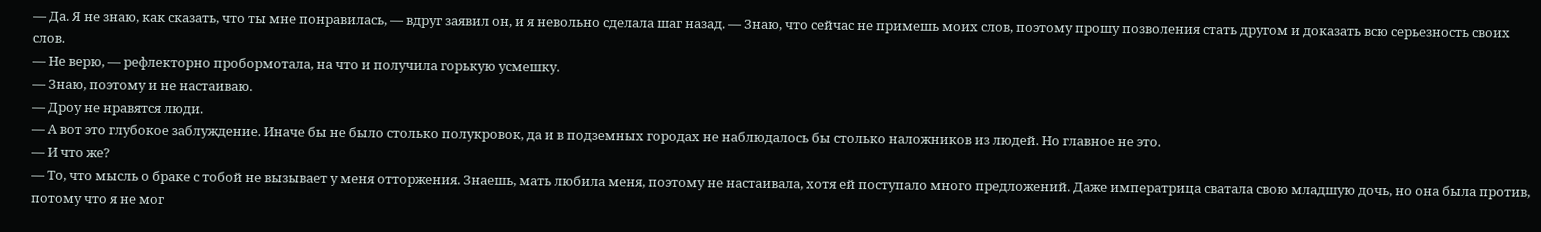— Да. Я не знаю, как сказать, что ты мне понравилась, — вдруг заявил он, и я невольно сделала шаг назад. — Знаю, что сейчас не примешь моих слов, поэтому прошу позволения стать другом и доказать всю серьезность своих слов.
— Не верю, — рефлекторно пробормотала, на что и получила горькую усмешку.
— Знаю, поэтому и не настаиваю.
— Дроу не нравятся люди.
— А вот это глубокое заблуждение. Иначе бы не было столько полукровок, да и в подземных городах не наблюдалось бы столько наложников из людей. Но главное не это.
— И что же?
— То, что мысль о браке с тобой не вызывает у меня отторжения. Знаешь, мать любила меня, поэтому не настаивала, хотя ей поступало много предложений. Даже императрица сватала свою младшую дочь, но она была против, потому что я не мог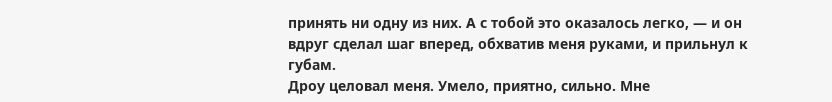принять ни одну из них. А с тобой это оказалось легко, — и он вдруг сделал шаг вперед, обхватив меня руками, и прильнул к губам.
Дроу целовал меня. Умело, приятно, сильно. Мне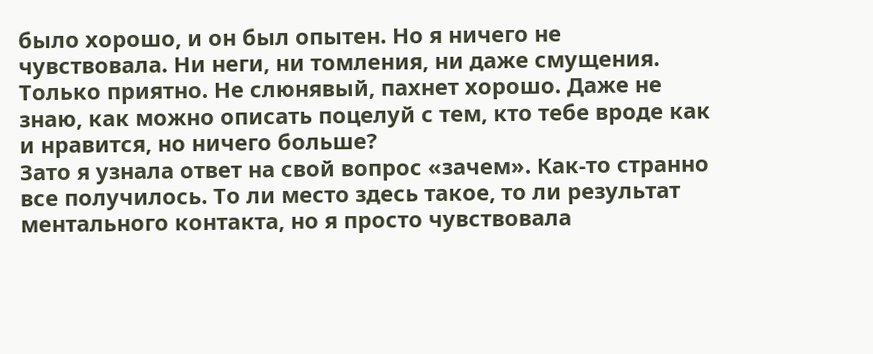было хорошо, и он был опытен. Но я ничего не чувствовала. Ни неги, ни томления, ни даже смущения. Только приятно. Не слюнявый, пахнет хорошо. Даже не знаю, как можно описать поцелуй с тем, кто тебе вроде как и нравится, но ничего больше?
Зато я узнала ответ на свой вопрос «зачем». Как-то странно все получилось. То ли место здесь такое, то ли результат ментального контакта, но я просто чувствовала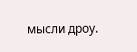мысли дроу.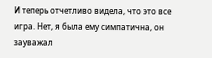И теперь отчетливо видела, что это все игра. Нет, я была ему симпатична, он зауважал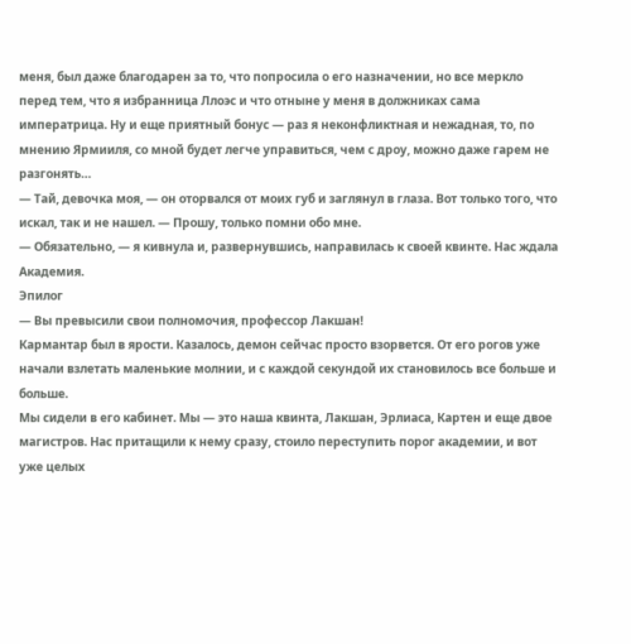меня, был даже благодарен за то, что попросила о его назначении, но все меркло перед тем, что я избранница Ллоэс и что отныне у меня в должниках сама императрица. Ну и еще приятный бонус — раз я неконфликтная и нежадная, то, по мнению Ярмииля, со мной будет легче управиться, чем с дроу, можно даже гарем не разгонять…
— Тай, девочка моя, — он оторвался от моих губ и заглянул в глаза. Вот только того, что искал, так и не нашел. — Прошу, только помни обо мне.
— Обязательно, — я кивнула и, развернувшись, направилась к своей квинте. Нас ждала Академия.
Эпилог
— Вы превысили свои полномочия, профессор Лакшан!
Кармантар был в ярости. Казалось, демон сейчас просто взорвется. От его рогов уже начали взлетать маленькие молнии, и с каждой секундой их становилось все больше и больше.
Мы сидели в его кабинет. Мы — это наша квинта, Лакшан, Эрлиаса, Картен и еще двое магистров. Нас притащили к нему сразу, стоило переступить порог академии, и вот уже целых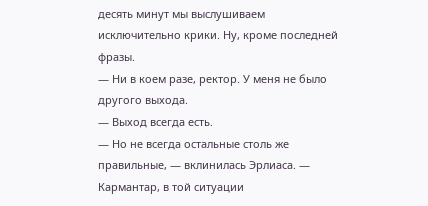десять минут мы выслушиваем исключительно крики. Ну, кроме последней фразы.
— Ни в коем разе, ректор. У меня не было другого выхода.
— Выход всегда есть.
— Но не всегда остальные столь же правильные, — вклинилась Эрлиаса. — Кармантар, в той ситуации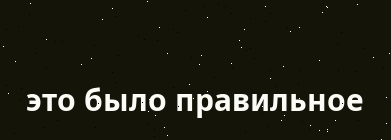это было правильное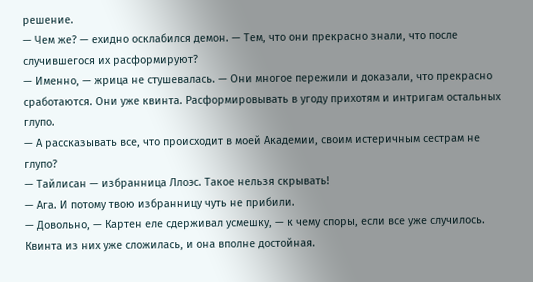решение.
— Чем же? — ехидно осклабился демон. — Тем, что они прекрасно знали, что после случившегося их расформируют?
— Именно, — жрица не стушевалась. — Они многое пережили и доказали, что прекрасно сработаются. Они уже квинта. Расформировывать в угоду прихотям и интригам остальных глупо.
— А рассказывать все, что происходит в моей Академии, своим истеричным сестрам не глупо?
— Тайлисан — избранница Ллоэс. Такое нельзя скрывать!
— Ага. И потому твою избранницу чуть не прибили.
— Довольно, — Картен еле сдерживал усмешку, — к чему споры, если все уже случилось. Квинта из них уже сложилась, и она вполне достойная.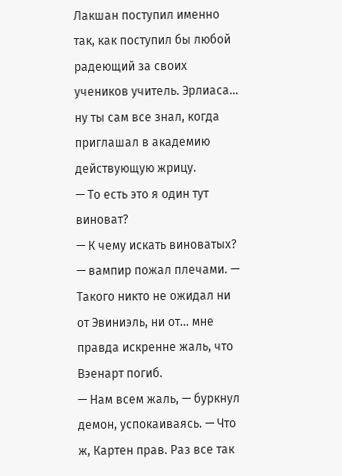Лакшан поступил именно так, как поступил бы любой радеющий за своих учеников учитель. Эрлиаса… ну ты сам все знал, когда приглашал в академию действующую жрицу.
— То есть это я один тут виноват?
— К чему искать виноватых? — вампир пожал плечами. — Такого никто не ожидал ни от Эвиниэль, ни от… мне правда искренне жаль, что Вэенарт погиб.
— Нам всем жаль, — буркнул демон, успокаиваясь. — Что ж, Картен прав. Раз все так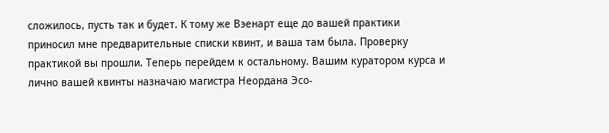сложилось, пусть так и будет. К тому же Вэенарт еще до вашей практики приносил мне предварительные списки квинт, и ваша там была. Проверку практикой вы прошли. Теперь перейдем к остальному. Вашим куратором курса и лично вашей квинты назначаю магистра Неордана Эсо-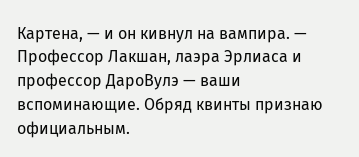Картена, — и он кивнул на вампира. — Профессор Лакшан, лаэра Эрлиаса и профессор ДароВулэ — ваши вспоминающие. Обряд квинты признаю официальным.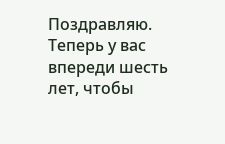Поздравляю. Теперь у вас впереди шесть лет, чтобы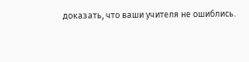доказать, что ваши учителя не ошиблись.